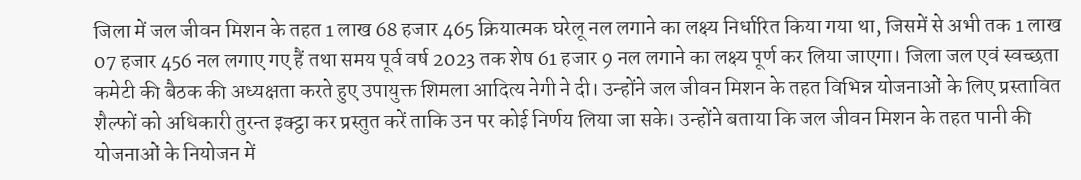जिला में जल जीवन मिशन के तहत 1 लाख 68 हजार 465 क्रियात्मक घरेलू नल लगाने का लक्ष्य निर्धारित किया गया था, जिसमें से अभी तक 1 लाख 07 हजार 456 नल लगाए गए हैं तथा समय पूर्व वर्ष 2023 तक शेष 61 हजार 9 नल लगाने का लक्ष्य पूर्ण कर लिया जाएगा। जिला जल एवं स्वच्छता कमेटी की बैठक की अध्यक्षता करते हुए उपायुक्त शिमला आदित्य नेगी ने दी। उन्होंने जल जीवन मिशन के तहत विभिन्न योजनाओं के लिए प्रस्तावित शैल्फों को अधिकारी तुरन्त इक्ट्ठा कर प्रस्तुत करें ताकि उन पर कोई निर्णय लिया जा सके। उन्होंने बताया कि जल जीवन मिशन के तहत पानी की योजनाओं के नियोजन में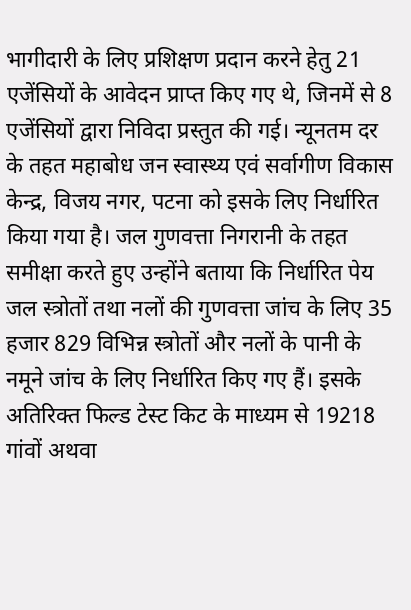भागीदारी के लिए प्रशिक्षण प्रदान करने हेतु 21 एजेंसियों के आवेदन प्राप्त किए गए थे, जिनमें से 8 एजेंसियों द्वारा निविदा प्रस्तुत की गई। न्यूनतम दर के तहत महाबोध जन स्वास्थ्य एवं सर्वागीण विकास केन्द्र, विजय नगर, पटना को इसके लिए निर्धारित किया गया है। जल गुणवत्ता निगरानी के तहत समीक्षा करते हुए उन्होंने बताया कि निर्धारित पेय जल स्त्रोतों तथा नलों की गुणवत्ता जांच के लिए 35 हजार 829 विभिन्न स्त्रोतों और नलों के पानी के नमूने जांच के लिए निर्धारित किए गए हैं। इसके अतिरिक्त फिल्ड टेस्ट किट के माध्यम से 19218 गांवों अथवा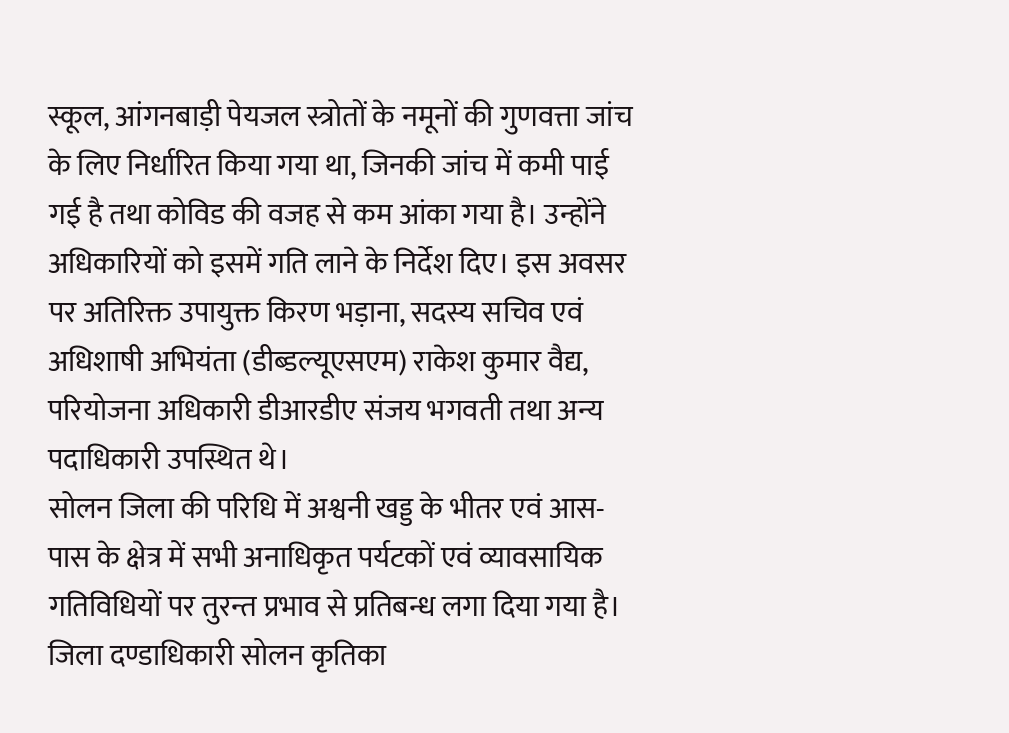स्कूल, आंगनबाड़ी पेयजल स्त्रोतों के नमूनों की गुणवत्ता जांच के लिए निर्धारित किया गया था, जिनकी जांच में कमी पाई गई है तथा कोविड की वजह से कम आंका गया है। उन्होंने अधिकारियों को इसमें गति लाने के निर्देश दिए। इस अवसर पर अतिरिक्त उपायुक्त किरण भड़ाना, सदस्य सचिव एवं अधिशाषी अभियंता (डीब्डल्यूएसएम) राकेश कुमार वैद्य, परियोजना अधिकारी डीआरडीए संजय भगवती तथा अन्य पदाधिकारी उपस्थित थे।
सोलन जिला की परिधि में अश्वनी खड्ड के भीतर एवं आस-पास के क्षेत्र में सभी अनाधिकृत पर्यटकों एवं व्यावसायिक गतिविधियों पर तुरन्त प्रभाव से प्रतिबन्ध लगा दिया गया है। जिला दण्डाधिकारी सोलन कृतिका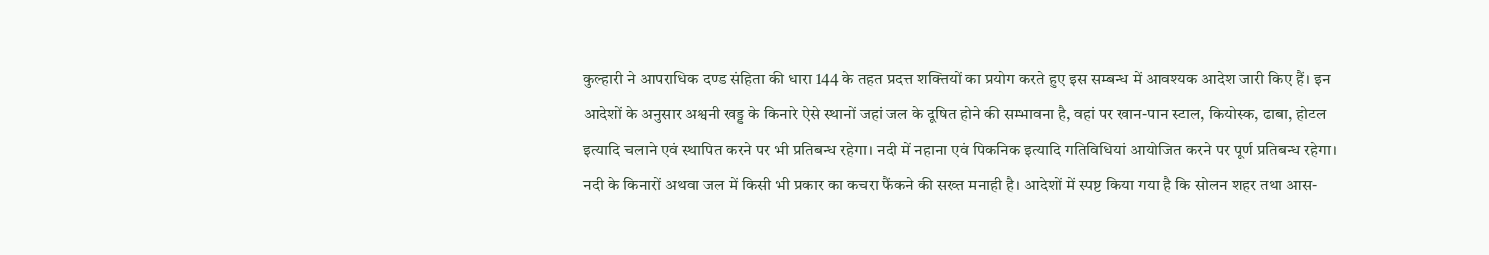कुल्हारी ने आपराधिक दण्ड संहिता की धारा 144 के तहत प्रदत्त शक्तियों का प्रयोग करते हुए इस सम्बन्ध में आवश्यक आदेश जारी किए हैं। इन आदेशों के अनुसार अश्वनी खड्ड के किनारे ऐसे स्थानों जहां जल के दूषित होने की सम्भावना है, वहां पर खान-पान स्टाल, कियोस्क, ढाबा, होटल इत्यादि चलाने एवं स्थापित करने पर भी प्रतिबन्ध रहेगा। नदी में नहाना एवं पिकनिक इत्यादि गतिविधियां आयोजित करने पर पूर्ण प्रतिबन्ध रहेगा। नदी के किनारों अथवा जल में किसी भी प्रकार का कचरा फैंकने की सख्त मनाही है। आदेशों में स्पष्ट किया गया है कि सोलन शहर तथा आस-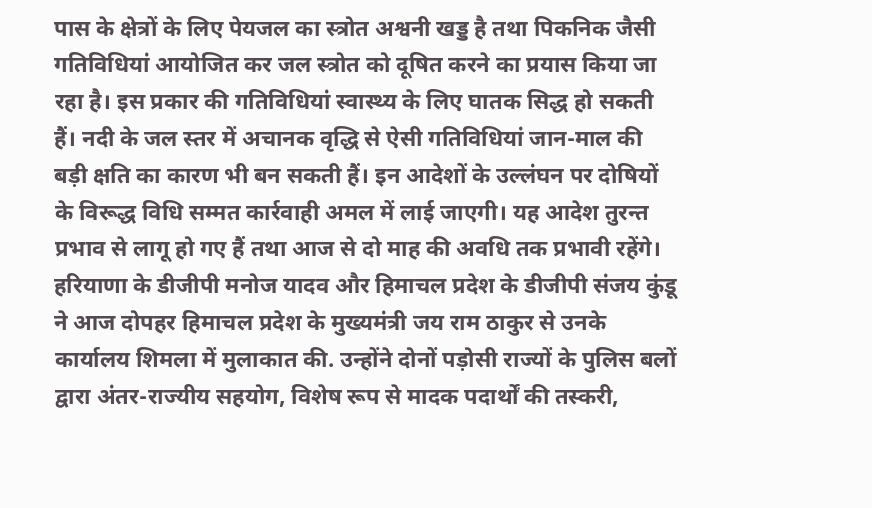पास के क्षेत्रों के लिए पेयजल का स्त्रोत अश्वनी खड्ड है तथा पिकनिक जैसी गतिविधियां आयोजित कर जल स्त्रोत को दूषित करने का प्रयास किया जा रहा है। इस प्रकार की गतिविधियां स्वास्थ्य के लिए घातक सिद्ध हो सकती हैं। नदी के जल स्तर में अचानक वृद्धि से ऐसी गतिविधियां जान-माल की बड़ी क्षति का कारण भी बन सकती हैं। इन आदेशों के उल्लंघन पर दोषियों के विरूद्ध विधि सम्मत कार्रवाही अमल में लाई जाएगी। यह आदेश तुरन्त प्रभाव से लागू हो गए हैं तथा आज से दो माह की अवधि तक प्रभावी रहेंगे।
हरियाणा के डीजीपी मनोज यादव और हिमाचल प्रदेश के डीजीपी संजय कुंडू ने आज दोपहर हिमाचल प्रदेश के मुख्यमंत्री जय राम ठाकुर से उनके कार्यालय शिमला में मुलाकात की. उन्होंने दोनों पड़ोसी राज्यों के पुलिस बलों द्वारा अंतर-राज्यीय सहयोग, विशेष रूप से मादक पदार्थों की तस्करी,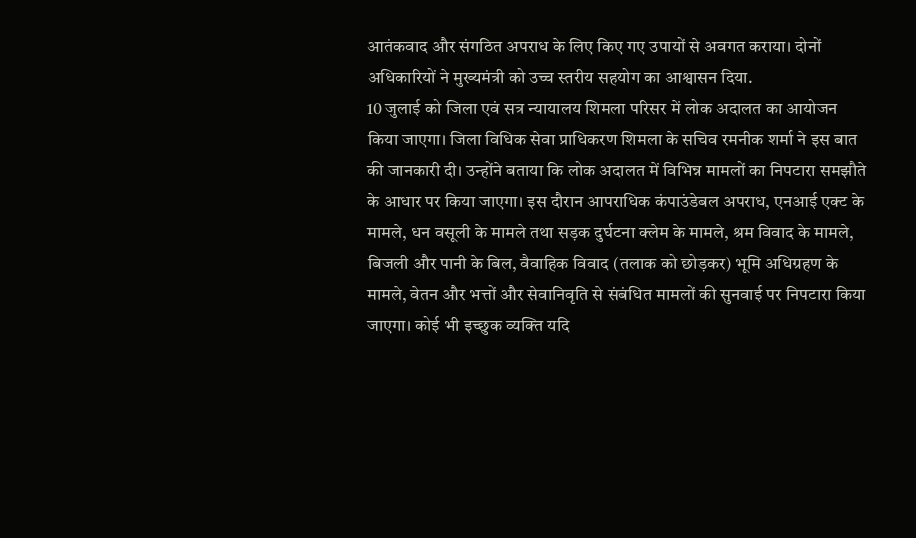आतंकवाद और संगठित अपराध के लिए किए गए उपायों से अवगत कराया। दोनों अधिकारियों ने मुख्यमंत्री को उच्च स्तरीय सहयोग का आश्वासन दिया.
10 जुलाई को जिला एवं सत्र न्यायालय शिमला परिसर में लोक अदालत का आयोजन किया जाएगा। जिला विधिक सेवा प्राधिकरण शिमला के सचिव रमनीक शर्मा ने इस बात की जानकारी दी। उन्होंने बताया कि लोक अदालत में विभिन्न मामलों का निपटारा समझौते के आधार पर किया जाएगा। इस दौरान आपराधिक कंपाउंडेबल अपराध, एनआई एक्ट के मामले, धन वसूली के मामले तथा सड़क दुर्घटना क्लेम के मामले, श्रम विवाद के मामले, बिजली और पानी के बिल, वैवाहिक विवाद (तलाक को छोड़कर) भूमि अधिग्रहण के मामले, वेतन और भत्तों और सेवानिवृति से संबंधित मामलों की सुनवाई पर निपटारा किया जाएगा। कोई भी इच्छुक व्यक्ति यदि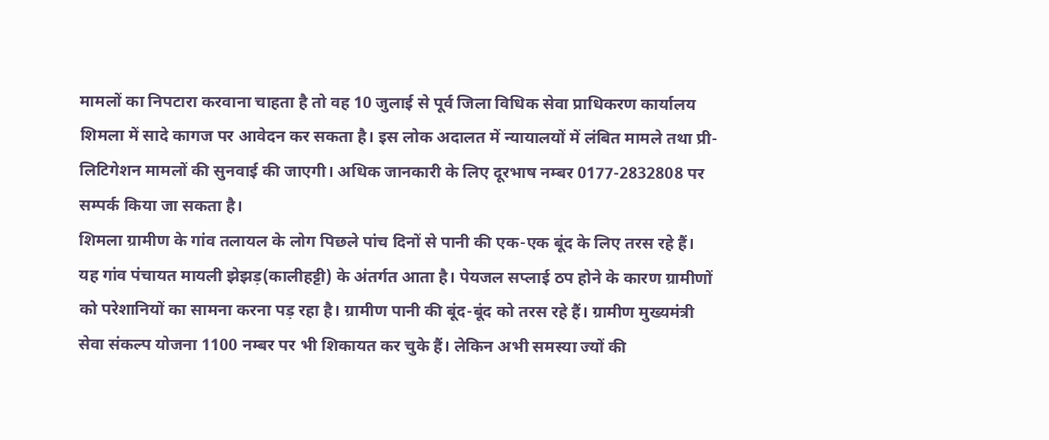मामलों का निपटारा करवाना चाहता है तो वह 10 जुलाई से पूर्व जिला विधिक सेवा प्राधिकरण कार्यालय शिमला में सादे कागज पर आवेदन कर सकता है। इस लोक अदालत में न्यायालयों में लंबित मामले तथा प्री-लिटिगेशन मामलों की सुनवाई की जाएगी। अधिक जानकारी के लिए दूरभाष नम्बर 0177-2832808 पर सम्पर्क किया जा सकता है।
शिमला ग्रामीण के गांव तलायल के लोग पिछले पांच दिनों से पानी की एक-एक बूंद के लिए तरस रहे हैं। यह गांव पंचायत मायली झेझड़(कालीहट्टी) के अंतर्गत आता है। पेयजल सप्लाई ठप होने के कारण ग्रामीणों को परेशानियों का सामना करना पड़ रहा है। ग्रामीण पानी की बूंद-बूंद को तरस रहे हैं। ग्रामीण मुख्यमंत्री सेवा संकल्प योजना 1100 नम्बर पर भी शिकायत कर चुके हैं। लेकिन अभी समस्या ज्यों की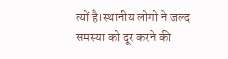त्यों है।स्थानीय लोगो ने जल्द समस्या को दूर करने की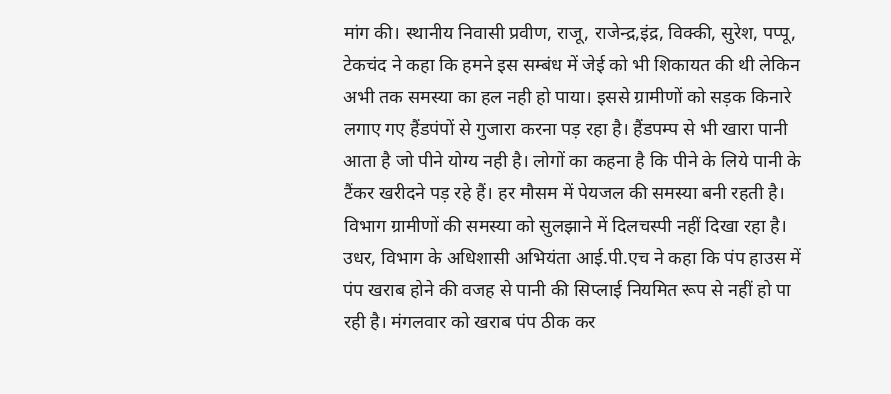मांग की। स्थानीय निवासी प्रवीण, राजू, राजेन्द्र,इंद्र, विक्की, सुरेश, पप्पू, टेकचंद ने कहा कि हमने इस सम्बंध में जेई को भी शिकायत की थी लेकिन अभी तक समस्या का हल नही हो पाया। इससे ग्रामीणों को सड़क किनारे लगाए गए हैंडपंपों से गुजारा करना पड़ रहा है। हैंडपम्प से भी खारा पानी आता है जो पीने योग्य नही है। लोगों का कहना है कि पीने के लिये पानी के टैंकर खरीदने पड़ रहे हैं। हर मौसम में पेयजल की समस्या बनी रहती है। विभाग ग्रामीणों की समस्या को सुलझाने में दिलचस्पी नहीं दिखा रहा है। उधर, विभाग के अधिशासी अभियंता आई.पी.एच ने कहा कि पंप हाउस में पंप खराब होने की वजह से पानी की सिप्लाई नियमित रूप से नहीं हो पा रही है। मंगलवार को खराब पंप ठीक कर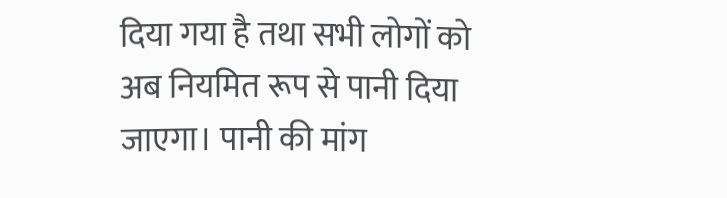दिया गया है तथा सभी लोगों को अब नियमित रूप से पानी दिया जाएगा। पानी की मांग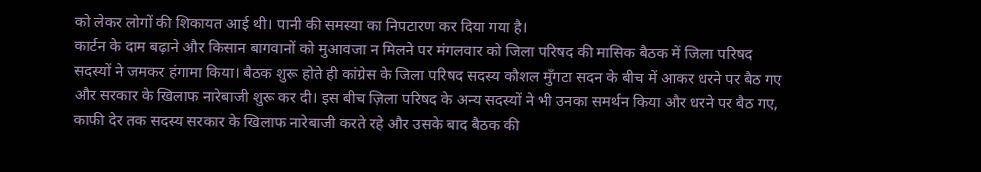को लेकर लोगों की शिकायत आई थी। पानी की समस्या का निपटारण कर दिया गया है।
कार्टन के दाम बढ़ाने और किसान बागवानों को मुआवजा न मिलने पर मंगलवार को जिला परिषद की मासिक बैठक में जिला परिषद सदस्यों ने जमकर हंगामा किया। बैठक शुरू होते ही कांग्रेस के जिला परिषद सदस्य कौशल मुँगटा सदन के बीच में आकर धरने पर बैठ गए और सरकार के खिलाफ नारेबाजी शुरू कर दी। इस बीच ज़िला परिषद के अन्य सदस्यों ने भी उनका समर्थन किया और धरने पर बैठ गए, काफी देर तक सदस्य सरकार के खिलाफ नारेबाजी करते रहे और उसके बाद बैठक की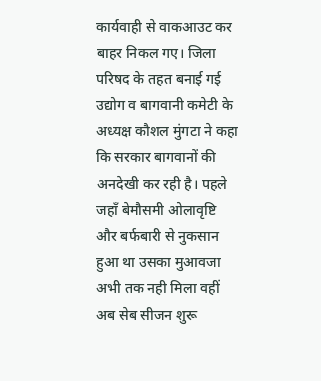कार्यवाही से वाकआउट कर बाहर निकल गए। जिला परिषद के तहत बनाई गई उद्योग व बागवानी कमेटी के अध्यक्ष कौशल मुंगटा ने कहा कि सरकार बागवानों की अनदेखी कर रही है। पहले जहाँ बेमौसमी ओलावृष्टि और बर्फबारी से नुकसान हुआ था उसका मुआवजा अभी तक नही मिला वहीं अब सेब सीजन शुरू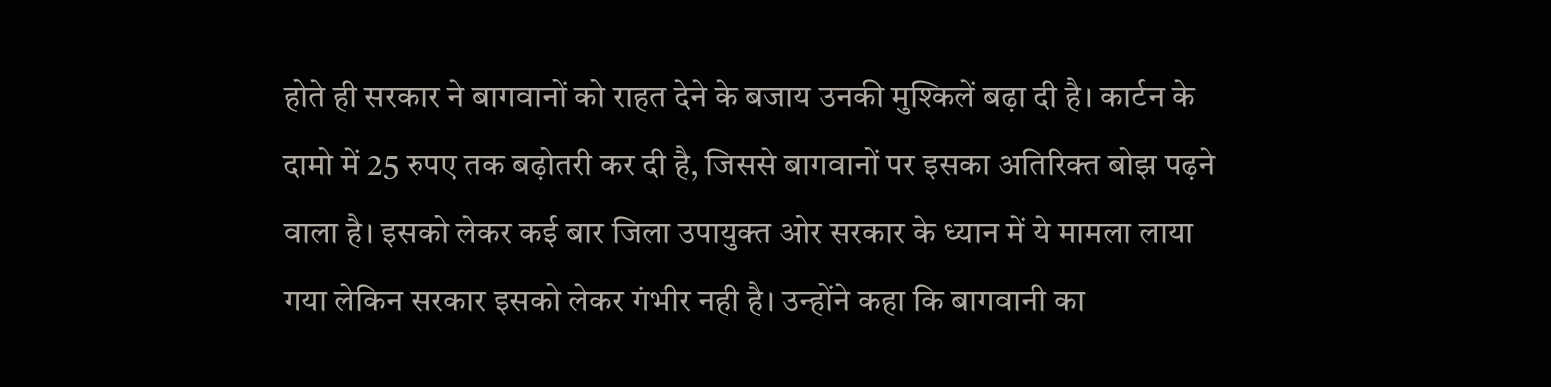होते ही सरकार ने बागवानों को राहत देने के बजाय उनकी मुश्किलें बढ़ा दी है। कार्टन के दामो में 25 रुपए तक बढ़ोतरी कर दी है, जिससे बागवानों पर इसका अतिरिक्त बोझ पढ़ने वाला है। इसको लेकर कई बार जिला उपायुक्त ओर सरकार के ध्यान में ये मामला लाया गया लेकिन सरकार इसको लेकर गंभीर नही है। उन्होंने कहा कि बागवानी का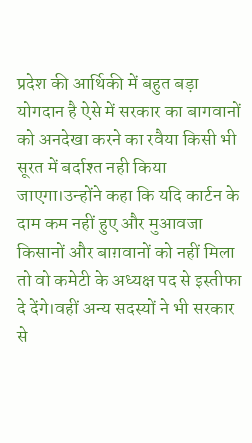प्रदेश की आर्थिकी में बहुत बड़ा योगदान है ऐसे में सरकार का बागवानों को अनदेखा करने का रवैया किसी भी सूरत में बर्दाश्त नही किया जाएगा।उन्होंने कहा कि यदि कार्टन के दाम कम नहीं हुए और मुआवजा किसानों और बाग़वानों को नहीं मिला तो वो कमेटी के अध्यक्ष पद से इस्तीफा दे देंगे।वहीं अन्य सदस्यों ने भी सरकार से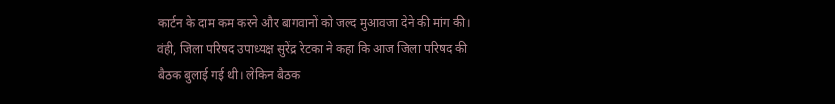कार्टन के दाम कम करने और बागवानों को जल्द मुआवजा देने की मांग की। वंही, जिला परिषद उपाध्यक्ष सुरेंद्र रेटका ने कहा कि आज जिला परिषद की बैठक बुलाई गई थी। लेकिन बैठक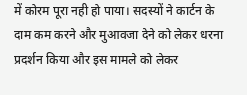में कोरम पूरा नही हो पाया। सदस्यों ने कार्टन के दाम कम करने और मुआवजा देने को लेकर धरना प्रदर्शन किया और इस मामले को लेकर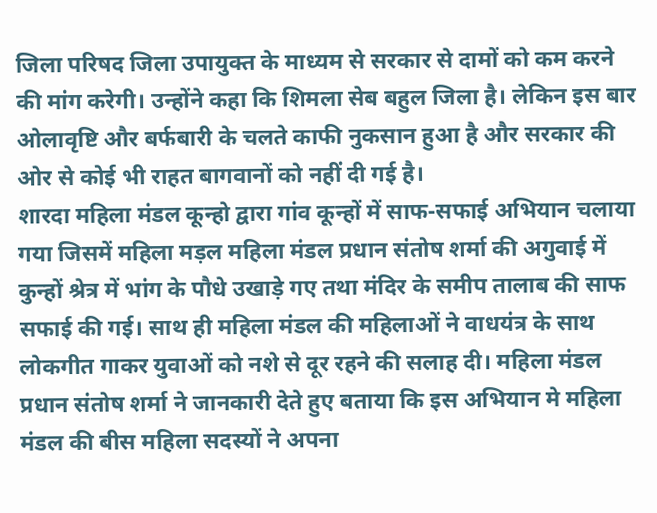जिला परिषद जिला उपायुक्त के माध्यम से सरकार से दामों को कम करने की मांग करेगी। उन्होंने कहा कि शिमला सेब बहुल जिला है। लेकिन इस बार ओलावृष्टि और बर्फबारी के चलते काफी नुकसान हुआ है और सरकार की ओर से कोई भी राहत बागवानों को नहीं दी गई है।
शारदा महिला मंडल कून्हो द्वारा गांव कून्हों में साफ-सफाई अभियान चलाया गया जिसमें महिला मड़ल महिला मंडल प्रधान संतोष शर्मा की अगुवाई में कुन्हों श्रेत्र में भांग के पौधे उखाड़े गए तथा मंदिर के समीप तालाब की साफ सफाई की गई। साथ ही महिला मंडल की महिलाओं ने वाधयंत्र के साथ लोकगीत गाकर युवाओं को नशे से दूर रहने की सलाह दी। महिला मंडल प्रधान संतोष शर्मा ने जानकारी देते हुए बताया कि इस अभियान मे महिला मंडल की बीस महिला सदस्यों ने अपना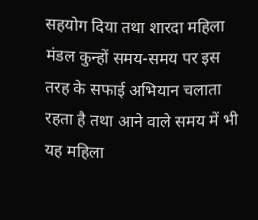सहयोग दिया तथा शारदा महिला मंडल कुन्हों समय-समय पर इस तरह के सफाई अभियान चलाता रहता है तथा आने वाले समय में भी यह महिला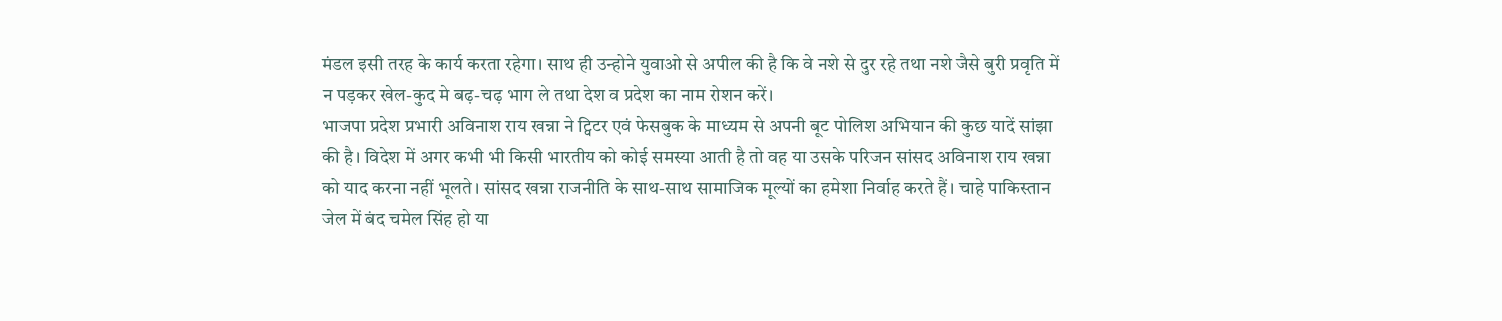मंडल इसी तरह के कार्य करता रहेगा। साथ ही उन्होने युवाओ से अपील की है कि वे नशे से दुर रहे तथा नशे जैसे बुरी प्रवृति में न पड़कर खेल-कुद मे बढ़-चढ़ भाग ले तथा देश व प्रदेश का नाम रोशन करें।
भाजपा प्रदेश प्रभारी अविनाश राय खन्ना ने ट्विटर एवं फेसबुक के माध्यम से अपनी बूट पोलिश अभियान की कुछ यादें सांझा की है। विदेश में अगर कभी भी किसी भारतीय को कोई समस्या आती है तो वह या उसके परिजन सांसद अविनाश राय खन्ना को याद करना नहीं भूलते। सांसद खन्ना राजनीति के साथ-साथ सामाजिक मूल्यों का हमेशा निर्वाह करते हैं। चाहे पाकिस्तान जेल में बंद चमेल सिंह हो या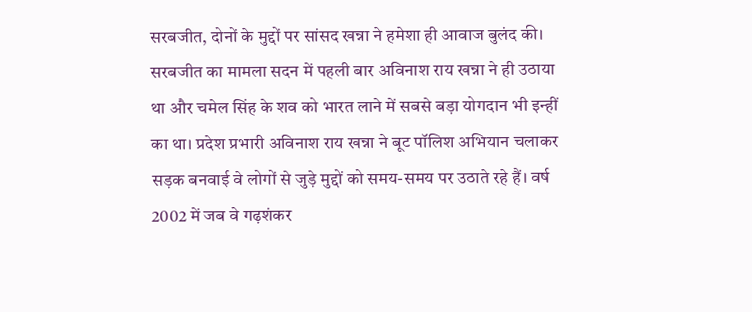सरबजीत, दोनों के मुद्दों पर सांसद खन्ना ने हमेशा ही आवाज बुलंद की। सरबजीत का मामला सदन में पहली बार अविनाश राय खन्ना ने ही उठाया था और चमेल सिंह के शव को भारत लाने में सबसे बड़ा योगदान भी इन्हीं का था। प्रदेश प्रभारी अविनाश राय खन्ना ने बूट पॉलिश अभियान चलाकर सड़क बनवाई वे लोगों से जुड़े मुद्दों को समय-समय पर उठाते रहे हैं। वर्ष 2002 में जब वे गढ़शंकर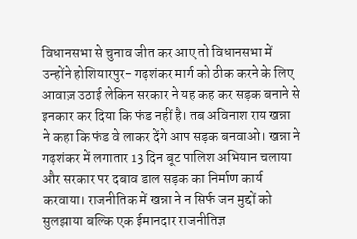विधानसभा से चुनाव जीत कर आए तो विधानसभा में उन्होंने होशियारपुर- गढ़शंकर मार्ग को ठीक करने के लिए आवाज़ उठाई लेकिन सरकार ने यह कह कर सड़क बनाने से इनकार कर दिया कि फंड नहीं है। तब अविनाश राय खन्ना ने कहा कि फंड वे लाकर देंगे आप सड़क बनवाओ। खन्ना ने गढ़शंकर में लगातार 13 दिन बूट पालिश अभियान चलाया और सरकार पर दबाव डाल सड़क का निर्माण कार्य करवाया। राजनीतिक में खन्ना ने न सिर्फ जन मुद्दों को सुलझाया बल्कि एक ईमानदार राजनीतिज्ञ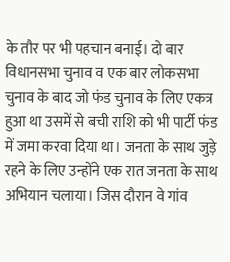के तौर पर भी पहचान बनाई। दो बार विधानसभा चुनाव व एक बार लोकसभा चुनाव के बाद जो फंड चुनाव के लिए एकत्र हुआ था उसमें से बची राशि को भी पार्टी फंड में जमा करवा दिया था। जनता के साथ जुड़े रहने के लिए उन्होंने एक रात जनता के साथ अभियान चलाया। जिस दौरान वे गांव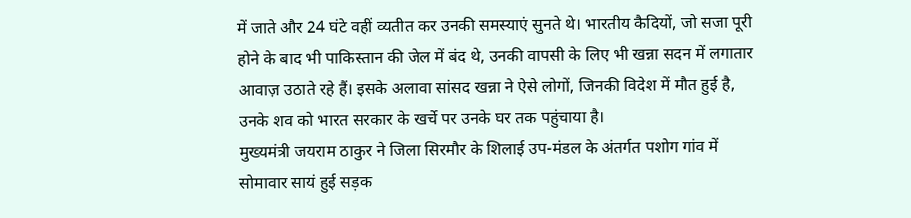में जाते और 24 घंटे वहीं व्यतीत कर उनकी समस्याएं सुनते थे। भारतीय कैदियों, जो सजा पूरी होने के बाद भी पाकिस्तान की जेल में बंद थे, उनकी वापसी के लिए भी खन्ना सदन में लगातार आवाज़ उठाते रहे हैं। इसके अलावा सांसद खन्ना ने ऐसे लोगों, जिनकी विदेश में मौत हुई है, उनके शव को भारत सरकार के खर्चे पर उनके घर तक पहुंचाया है।
मुख्यमंत्री जयराम ठाकुर ने जिला सिरमौर के शिलाई उप-मंडल के अंतर्गत पशोग गांव में सोमावार सायं हुई सड़क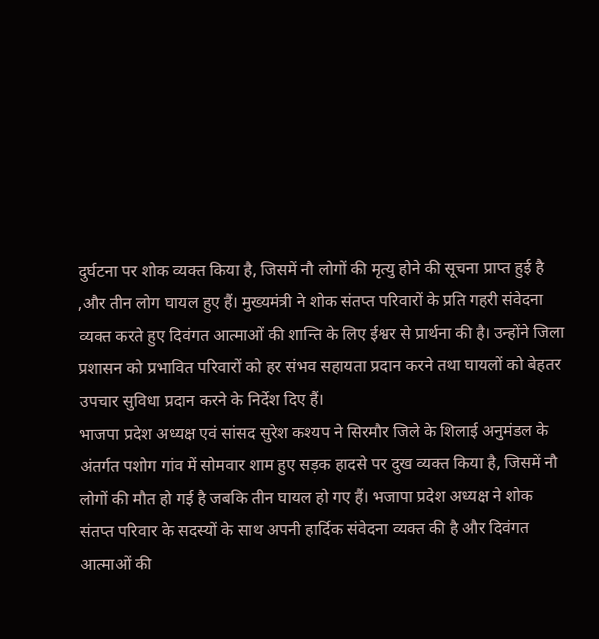दुर्घटना पर शोक व्यक्त किया है, जिसमें नौ लोगों की मृत्यु होने की सूचना प्राप्त हुई है ,और तीन लोग घायल हुए हैं। मुख्यमंत्री ने शोक संतप्त परिवारों के प्रति गहरी संवेदना व्यक्त करते हुए दिवंगत आत्माओं की शान्ति के लिए ईश्वर से प्रार्थना की है। उन्होंने जिला प्रशासन को प्रभावित परिवारों को हर संभव सहायता प्रदान करने तथा घायलों को बेहतर उपचार सुविधा प्रदान करने के निर्देश दिए हैं।
भाजपा प्रदेश अध्यक्ष एवं सांसद सुरेश कश्यप ने सिरमौर जिले के शिलाई अनुमंडल के अंतर्गत पशोग गांव में सोमवार शाम हुए सड़क हादसे पर दुख व्यक्त किया है, जिसमें नौ लोगों की मौत हो गई है जबकि तीन घायल हो गए हैं। भजापा प्रदेश अध्यक्ष ने शोक संतप्त परिवार के सदस्यों के साथ अपनी हार्दिक संवेदना व्यक्त की है और दिवंगत आत्माओं की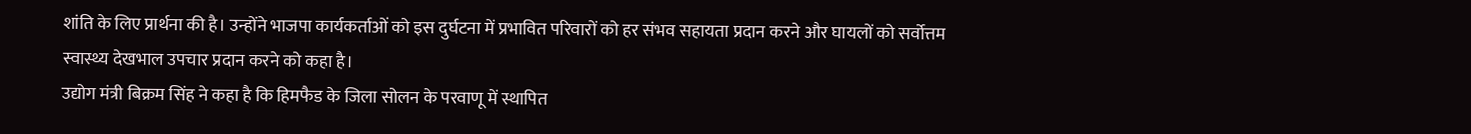शांति के लिए प्रार्थना की है। उन्होंने भाजपा कार्यकर्ताओं को इस दुर्घटना में प्रभावित परिवारों को हर संभव सहायता प्रदान करने और घायलों को सर्वोत्तम स्वास्थ्य देखभाल उपचार प्रदान करने को कहा है।
उद्योग मंत्री बिक्रम सिंह ने कहा है कि हिमफैड के जिला सोलन के परवाणू में स्थापित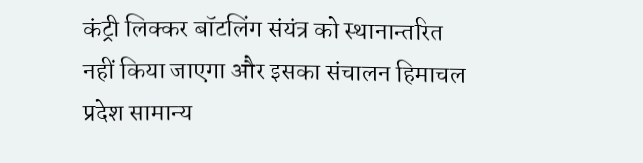कंट्री लिक्कर बॉटलिंग संयंत्र को स्थानान्तरित नहीं किया जाएगा और इसका संचालन हिमाचल प्रदेश सामान्य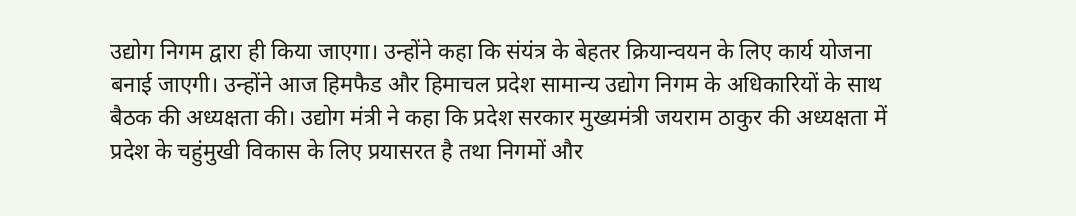उद्योग निगम द्वारा ही किया जाएगा। उन्होंने कहा कि संयंत्र के बेहतर क्रियान्वयन के लिए कार्य योजना बनाई जाएगी। उन्होंने आज हिमफैड और हिमाचल प्रदेश सामान्य उद्योग निगम के अधिकारियों के साथ बैठक की अध्यक्षता की। उद्योग मंत्री ने कहा कि प्रदेश सरकार मुख्यमंत्री जयराम ठाकुर की अध्यक्षता में प्रदेश के चहुंमुखी विकास के लिए प्रयासरत है तथा निगमों और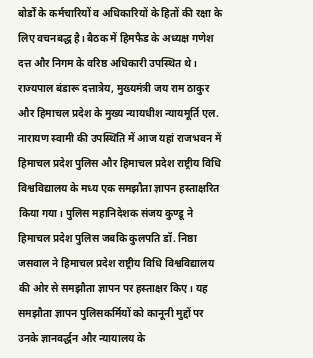बोर्डों के कर्मचारियों व अधिकारियों के हितों की रक्षा के लिए वचनबद्ध है। बैठक में हिमफैड के अध्यक्ष गणेश दत्त और निगम के वरिष्ठ अधिकारी उपस्थित थे।
राज्यपाल बंडारू दत्तात्रेय, मुख्यमंत्री जय राम ठाकुर और हिमाचल प्रदेश के मुख्य न्यायधीश न्यायमूर्ति एल. नारायण स्वामी की उपस्थिति में आज यहां राजभवन में हिमाचल प्रदेश पुलिस और हिमाचल प्रदेश राष्ट्रीय विधि विश्वविद्यालय के मध्य एक समझौता ज्ञापन हस्ताक्षरित किया गया। पुलिस महानिदेशक संजय कुण्डू ने हिमाचल प्रदेश पुलिस जबकि कुलपति डॉ. निष्ठा जसवाल ने हिमाचल प्रदेश राष्ट्रीय विधि विश्वविद्यालय की ओर से समझौता ज्ञापन पर हस्ताक्षर किए। यह समझौता ज्ञापन पुलिसकर्मियों को कानूनी मुद्दों पर उनके ज्ञानवर्द्धन और न्यायालय के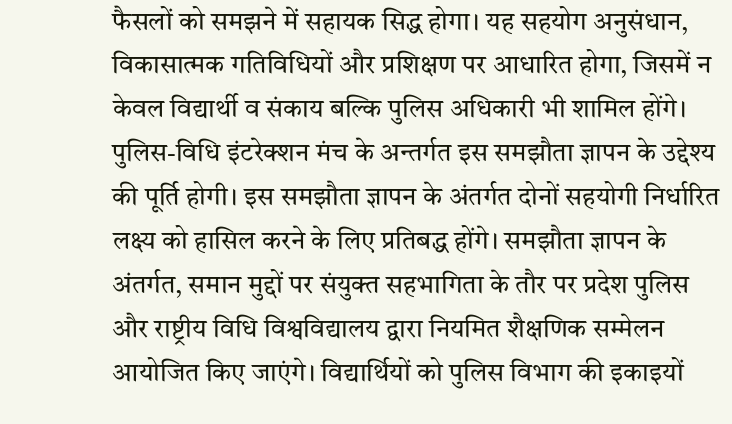फैसलों को समझने में सहायक सिद्ध होगा। यह सहयोग अनुसंधान, विकासात्मक गतिविधियों और प्रशिक्षण पर आधारित होगा, जिसमें न केवल विद्यार्थी व संकाय बल्कि पुलिस अधिकारी भी शामिल होंगे। पुलिस-विधि इंटरेक्शन मंच के अन्तर्गत इस समझौता ज्ञापन के उद्देश्य की पूर्ति होगी। इस समझौता ज्ञापन के अंतर्गत दोनों सहयोगी निर्धारित लक्ष्य को हासिल करने के लिए प्रतिबद्ध होंगे। समझौता ज्ञापन के अंतर्गत, समान मुद्दों पर संयुक्त सहभागिता के तौर पर प्रदेश पुलिस और राष्ट्रीय विधि विश्वविद्यालय द्वारा नियमित शैक्षणिक सम्मेलन आयोजित किए जाएंगे। विद्यार्थियों को पुलिस विभाग की इकाइयों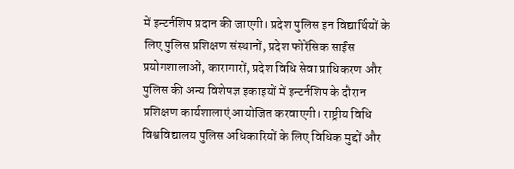में इन्टर्नशिप प्रदान की जाएगी। प्रदेश पुलिस इन विद्यार्थियों के लिए पुलिस प्रशिक्षण संस्थानों, प्रदेश फोरेंसिक साईंस प्रयोगशालाओं, कारागारों, प्रदेश विधि सेवा प्राधिकरण और पुलिस की अन्य विशेषज्ञ इकाइयों में इन्टर्नशिप के दौरान प्रशिक्षण कार्यशालाएं आयोजित करवाएगी। राष्ट्रीय विधि विश्वविद्यालय पुलिस अधिकारियों के लिए विधिक मुद्दों और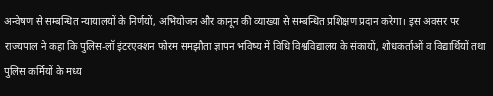अन्वेषण से सम्बन्धित न्यायालयों के निर्णयों, अभियोजन और कानून की व्याख्या से सम्बन्धित प्रशिक्षण प्रदान करेगा। इस अवसर पर राज्यपाल ने कहा कि पुलिस-लॉ इंटरएक्शन फोरम समझौता ज्ञापन भविष्य में विधि विश्वविद्यालय के संकायों, शोधकर्ताओं व विद्यार्थियों तथा पुलिस कर्मियों के मध्य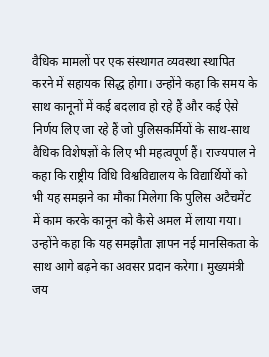वैधिक मामलों पर एक संस्थागत व्यवस्था स्थापित करने में सहायक सिद्ध होगा। उन्होंने कहा कि समय के साथ कानूनों में कई बदलाव हो रहे हैं और कई ऐसे निर्णय लिए जा रहे हैं जो पुलिसकर्मियों के साथ-साथ वैधिक विशेषज्ञों के लिए भी महत्वपूर्ण हैं। राज्यपाल ने कहा कि राष्ट्रीय विधि विश्वविद्यालय के विद्यार्थियों को भी यह समझने का मौका मिलेगा कि पुलिस अटैचमेंट में काम करके कानून को कैसे अमल में लाया गया। उन्होंने कहा कि यह समझौता ज्ञापन नई मानसिकता के साथ आगे बढ़ने का अवसर प्रदान करेगा। मुख्यमंत्री जय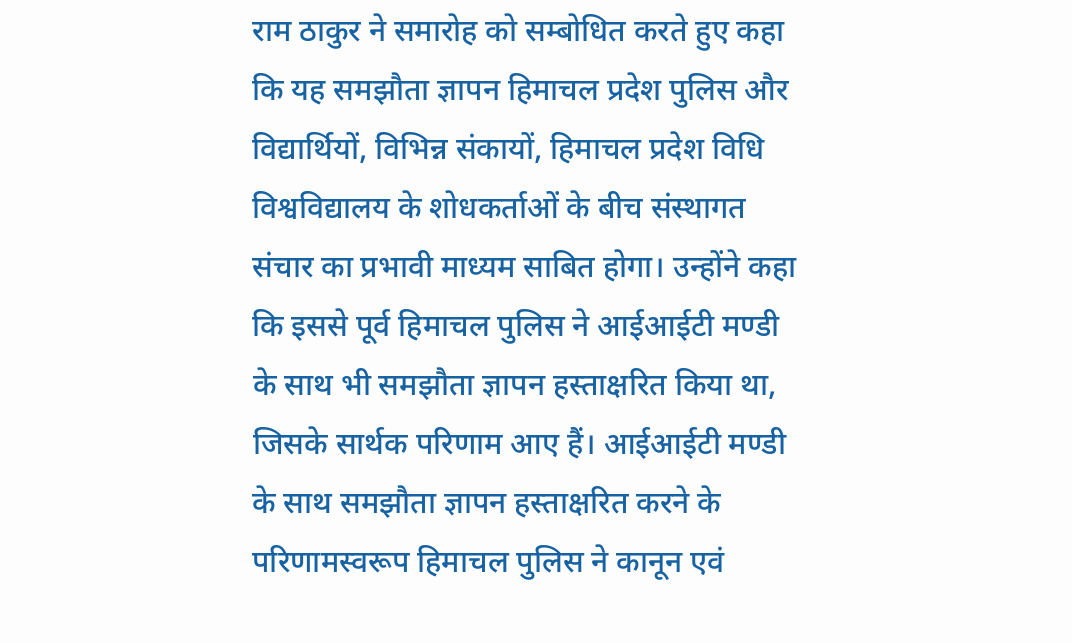राम ठाकुर ने समारोह को सम्बोधित करते हुए कहा कि यह समझौता ज्ञापन हिमाचल प्रदेश पुलिस और विद्यार्थियों, विभिन्न संकायों, हिमाचल प्रदेश विधि विश्वविद्यालय के शोधकर्ताओं के बीच संस्थागत संचार का प्रभावी माध्यम साबित होगा। उन्होंने कहा कि इससे पूर्व हिमाचल पुलिस ने आईआईटी मण्डी के साथ भी समझौता ज्ञापन हस्ताक्षरित किया था, जिसके सार्थक परिणाम आए हैं। आईआईटी मण्डी के साथ समझौता ज्ञापन हस्ताक्षरित करने के परिणामस्वरूप हिमाचल पुलिस ने कानून एवं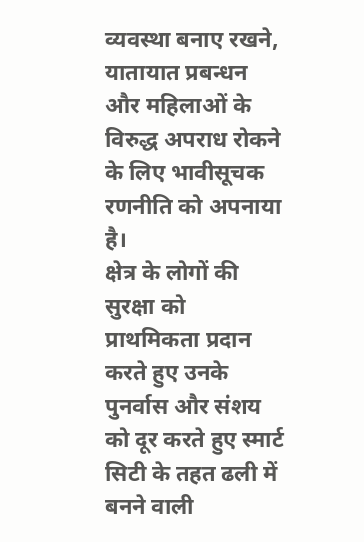व्यवस्था बनाए रखने, यातायात प्रबन्धन और महिलाओं के विरुद्ध अपराध रोकने के लिए भावीसूचक रणनीति को अपनाया है।
क्षेत्र के लोगों की सुरक्षा को प्राथमिकता प्रदान करते हुए उनके पुनर्वास और संशय को दूर करते हुए स्मार्ट सिटी के तहत ढली में बनने वाली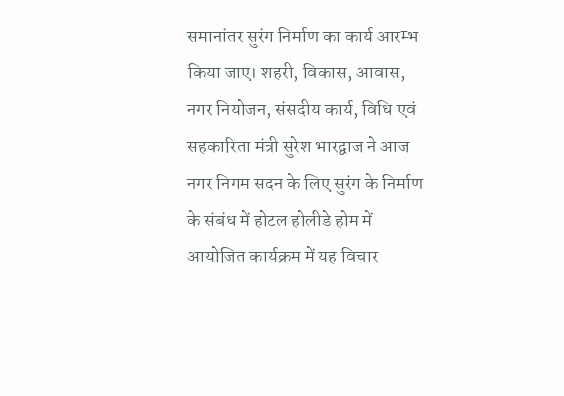समानांतर सुरंग निर्माण का कार्य आरम्भ किया जाए। शहरी, विकास, आवास, नगर नियोजन, संसदीय कार्य, विधि एवं सहकारिता मंत्री सुरेश भारद्वाज ने आज नगर निगम सदन के लिए सुरंग के निर्माण के संबंध में होटल होलीडे होम में आयोजित कार्यक्रम में यह विचार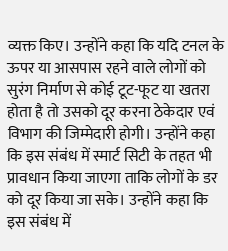व्यक्त किए। उन्होंने कहा कि यदि टनल के ऊपर या आसपास रहने वाले लोगों को सुरंग निर्माण से कोई टूट-फूट या खतरा होता है तो उसको दूर करना ठेकेदार एवं विभाग की जिम्मेदारी होगी। उन्होंने कहा कि इस संबंध में स्मार्ट सिटी के तहत भी प्रावधान किया जाएगा ताकि लोगों के डर को दूर किया जा सके। उन्होंने कहा कि इस संबंध में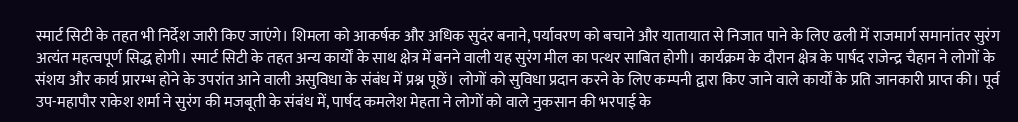स्मार्ट सिटी के तहत भी निर्देश जारी किए जाएंगे। शिमला को आकर्षक और अधिक सुदंर बनाने, पर्यावरण को बचाने और यातायात से निजात पाने के लिए ढली में राजमार्ग समानांतर सुरंग अत्यंत महत्वपूर्ण सिद्ध होगी। स्मार्ट सिटी के तहत अन्य कार्यों के साथ क्षेत्र में बनने वाली यह सुरंग मील का पत्थर साबित होगी। कार्यक्रम के दौरान क्षेत्र के पार्षद राजेन्द्र चैहान ने लोगों के संशय और कार्य प्रारम्भ होने के उपरांत आने वाली असुविधा के संबंध में प्रश्न पूछें। लोगों को सुविधा प्रदान करने के लिए कम्पनी द्वारा किए जाने वाले कार्यों के प्रति जानकारी प्राप्त की। पूर्व उप-महापौर राकेश शर्मा ने सुरंग की मजबूती के संबंध में, पार्षद कमलेश मेहता ने लोगों को वाले नुकसान की भरपाई के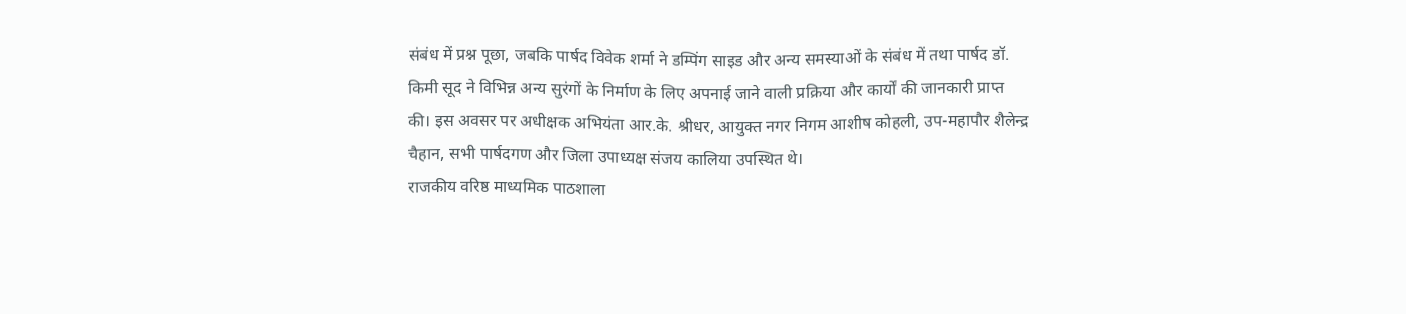संबंध में प्रश्न पूछा, जबकि पार्षद विवेक शर्मा ने डम्पिंग साइड और अन्य समस्याओं के संबंध में तथा पार्षद डॉ. किमी सूद ने विभिन्न अन्य सुरंगों के निर्माण के लिए अपनाई जाने वाली प्रक्रिया और कार्यों की जानकारी प्राप्त की। इस अवसर पर अधीक्षक अभियंता आर.के. श्रीधर, आयुक्त नगर निगम आशीष कोहली, उप-महापौर शैलेन्द्र चैहान, सभी पार्षदगण और जिला उपाध्यक्ष संजय कालिया उपस्थित थे।
राजकीय वरिष्ठ माध्यमिक पाठशाला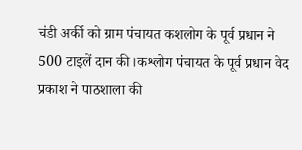चंडी अर्की को ग्राम पंचायत कशलोग के पूर्व प्रधान ने 500 टाइलें दान की।कश्लोग पंचायत के पूर्व प्रधान वेद प्रकाश ने पाठशाला की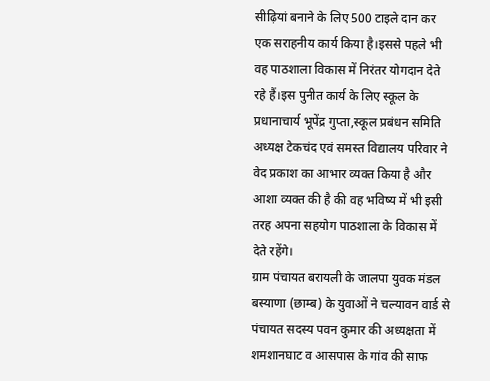सीढ़ियां बनाने के लिए 500 टाइले दान कर एक सराहनीय कार्य किया है।इससे पहले भी वह पाठशाला विकास में निरंतर योगदान देते रहे हैं।इस पुनीत कार्य के लिए स्कूल के प्रधानाचार्य भूपेंद्र गुप्ता,स्कूल प्रबंधन समिति अध्यक्ष टेकचंद एवं समस्त विद्यालय परिवार ने वेद प्रकाश का आभार व्यक्त किया है और आशा व्यक्त की है की वह भविष्य में भी इसी तरह अपना सहयोग पाठशाला के विकास में देते रहेंगे।
ग्राम पंचायत बरायली के जालपा युवक मंडल बस्याणा (छाम्ब) के युवाओं ने चल्यावन वार्ड से पंचायत सदस्य पवन कुमार की अध्यक्षता में शमशानघाट व आसपास के गांव की साफ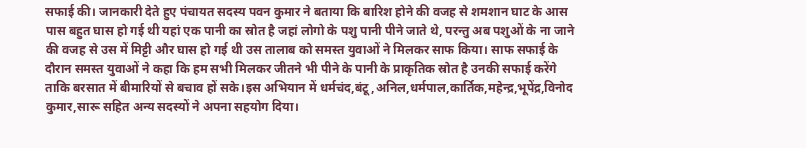सफाई की। जानकारी देते हुए पंचायत सदस्य पवन कुमार ने बताया कि बारिश होने की वजह से शमशान घाट के आस पास बहुत घास हो गई थी यहां एक पानी का स्रोत है जहां लोगो के पशु पानी पीने जाते थे, परन्तु अब पशुओं के ना जाने की वजह से उस में मिट्टी और घास हो गई थी उस तालाब को समस्त युवाओं ने मिलकर साफ किया। साफ सफाई के दौरान समस्त युवाओं ने कहा कि हम सभी मिलकर जीतने भी पीने के पानी के प्राकृतिक स्रोत है उनकी सफाई करेंगे ताकि बरसात में बीमारियों से बचाव हों सके।इस अभियान में धर्मचंद,बंटू,अनिल,धर्मपाल,कार्तिक,महेन्द्र,भूपेंद्र,विनोद कुमार,सारू सहित अन्य सदस्यों ने अपना सहयोग दिया।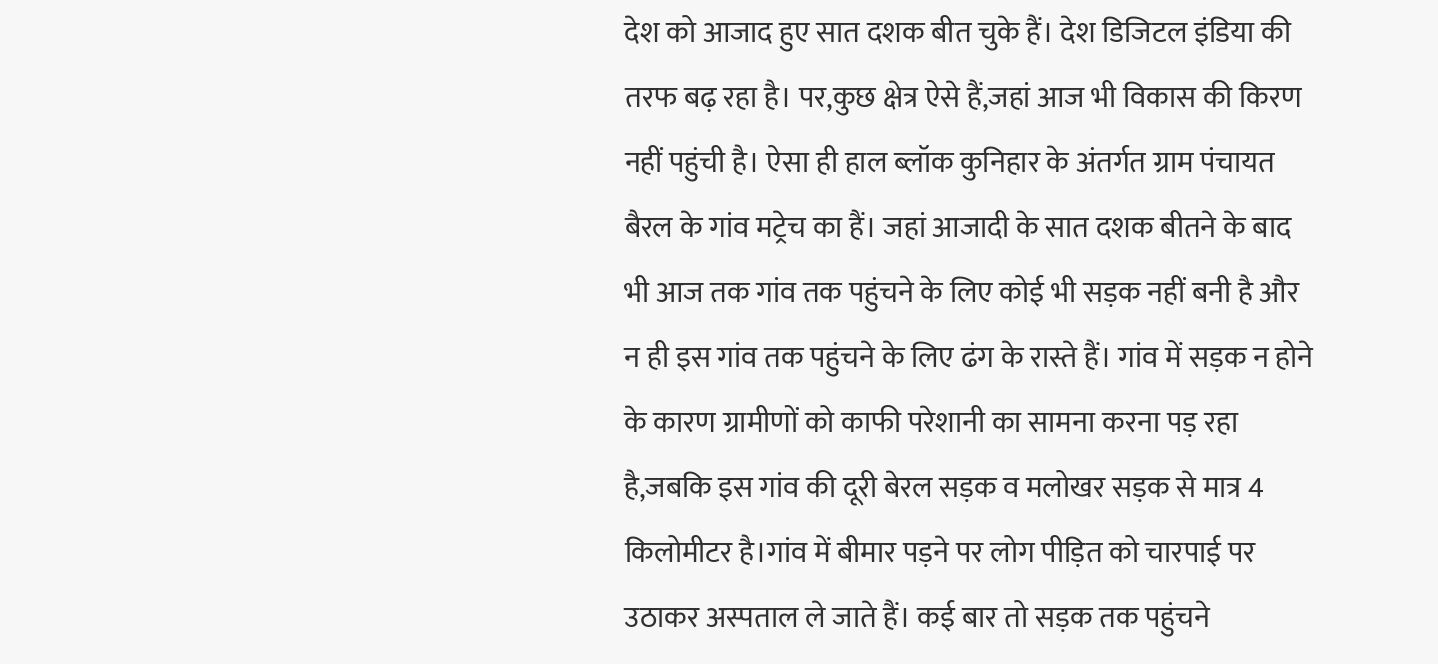देश को आजाद हुए सात दशक बीत चुके हैं। देश डिजिटल इंडिया की तरफ बढ़ रहा है। पर,कुछ क्षेत्र ऐसे हैं,जहां आज भी विकास की किरण नहीं पहुंची है। ऐसा ही हाल ब्लॉक कुनिहार के अंतर्गत ग्राम पंचायत बैरल के गांव मट्रेच का हैं। जहां आजादी के सात दशक बीतने के बाद भी आज तक गांव तक पहुंचने के लिए कोई भी सड़क नहीं बनी है और न ही इस गांव तक पहुंचने के लिए ढंग के रास्ते हैं। गांव में सड़क न होने के कारण ग्रामीणों को काफी परेशानी का सामना करना पड़ रहा है,जबकि इस गांव की दूरी बेरल सड़क व मलोखर सड़क से मात्र 4 किलोमीटर है।गांव में बीमार पड़ने पर लोग पीड़ित को चारपाई पर उठाकर अस्पताल ले जाते हैं। कई बार तो सड़क तक पहुंचने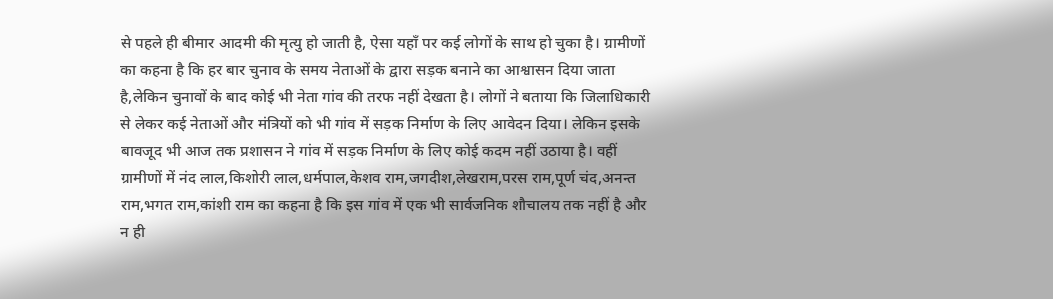से पहले ही बीमार आदमी की मृत्यु हो जाती है, ऐसा यहाँ पर कई लोगों के साथ हो चुका है। ग्रामीणों का कहना है कि हर बार चुनाव के समय नेताओं के द्वारा सड़क बनाने का आश्वासन दिया जाता है,लेकिन चुनावों के बाद कोई भी नेता गांव की तरफ नहीं देखता है। लोगों ने बताया कि जिलाधिकारी से लेकर कई नेताओं और मंत्रियों को भी गांव में सड़क निर्माण के लिए आवेदन दिया। लेकिन इसके बावजूद भी आज तक प्रशासन ने गांव में सड़क निर्माण के लिए कोई कदम नहीं उठाया है। वहीं ग्रामीणों में नंद लाल,किशोरी लाल,धर्मपाल,केशव राम,जगदीश,लेखराम,परस राम,पूर्ण चंद,अनन्त राम,भगत राम,कांशी राम का कहना है कि इस गांव में एक भी सार्वजनिक शौचालय तक नहीं है और न ही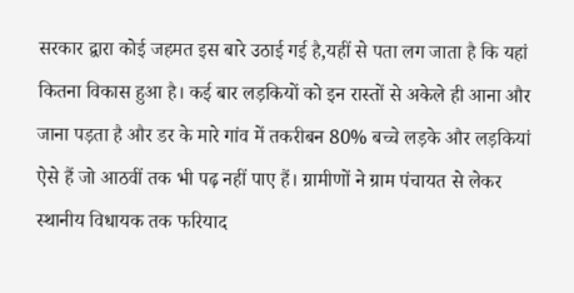सरकार द्वारा कोई जहमत इस बारे उठाई गई है,यहीं से पता लग जाता है कि यहां कितना विकास हुआ है। कई बार लड़कियों को इन रास्तों से अकेले ही आना और जाना पड़ता है और डर के मारे गांव में तकरीबन 80% बच्चे लड़के और लड़कियां ऐसे हैं जो आठवीं तक भी पढ़ नहीं पाए हैं। ग्रामीणों ने ग्राम पंचायत से लेकर स्थानीय विधायक तक फरियाद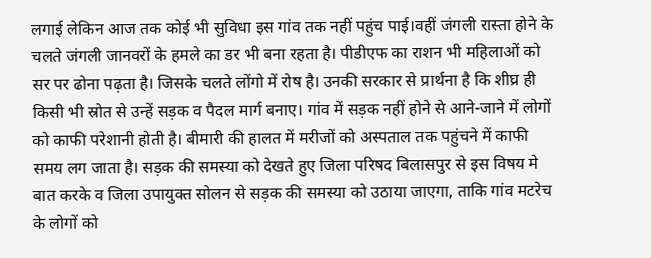लगाई लेकिन आज तक कोई भी सुविधा इस गांव तक नहीं पहुंच पाई।वहीं जंगली रास्ता होने के चलते जंगली जानवरों के हमले का डर भी बना रहता है। पीडीएफ का राशन भी महिलाओं को सर पर ढोना पढ़ता है। जिसके चलते लोंगो में रोष है। उनकी सरकार से प्रार्थना है कि शीघ्र ही किसी भी स्रोत से उन्हें सड़क व पैदल मार्ग बनाए। गांव में सड़क नहीं होने से आने-जाने में लोगों को काफी परेशानी होती है। बीमारी की हालत में मरीजों को अस्पताल तक पहुंचने में काफी समय लग जाता है। सड़क की समस्या को देखते हुए जिला परिषद बिलासपुर से इस विषय मे बात करके व जिला उपायुक्त सोलन से सड़क की समस्या को उठाया जाएगा, ताकि गांव मटरेच के लोगों को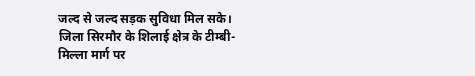जल्द से जल्द सड़क सुविधा मिल सके।
जिला सिरमौर के शिलाई क्षेत्र के टीम्बी- मिल्ला मार्ग पर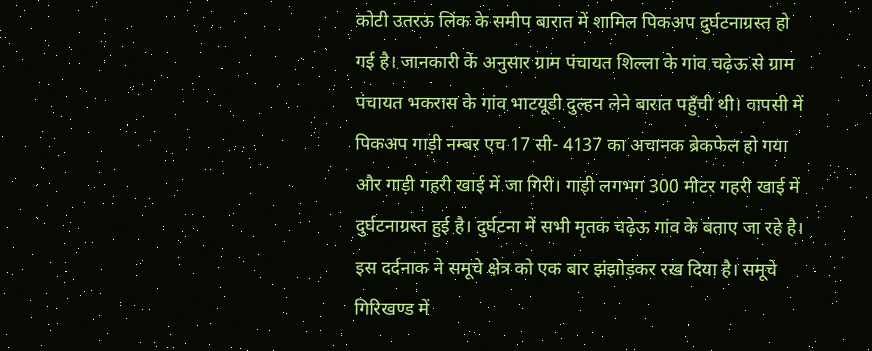कोटी उतरऊ लिंक के समीप बारात में शामिल पिकअप दुर्घटनाग्रस्त हो गई है। जानकारी के अनुसार ग्राम पंचायत शिल्ला के गांव चढ़ेऊ से ग्राम पंचायत भकरास के गांव भाटयूडी दुल्हन लेने बारात पहुँची थी। वापसी में पिकअप गाड़ी नम्बर एच 17 सी- 4137 का अचानक ब्रेकफेल हो गया और गाड़ी गहरी खाई में जा गिरी। गाड़ी लगभग 300 मीटर गहरी खाई में दुर्घटनाग्रस्त हुई है। दुर्घटना में सभी मृतक चढ़ेऊ गांव के बताए जा रहे है। इस दर्दनाक ने समूचे क्षेत्र को एक बार झंझोड़कर रख दिया है। समूचे गिरिखण्ड में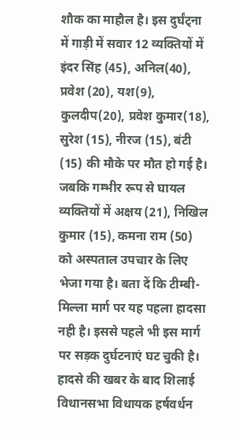शौक का माहौल है। इस दुर्घंट्ना में गाड़ी में सवार 12 व्यक्तियों में इंदर सिंह (45), अनिल(40), प्रवेश (20), यश(9), कुलदीप(20), प्रवेश कुमार(18), सुरेश (15), नीरज (15), बंटी (15) की मौके पर मौत हो गई है। जबकि गम्भीर रूप से घायल व्यक्तियों में अक्षय (21), निखिल कुमार (15), कमना राम (50) को अस्पताल उपचार के लिए भेजा गया है। बता दें कि टीम्बी-मिल्ला मार्ग पर यह पहला हादसा नही है। इससे पहले भी इस मार्ग पर सड़क दुर्घटनाएं घट चुकी है। हादसे की खबर के बाद शिलाई विधानसभा विधायक हर्षवर्धन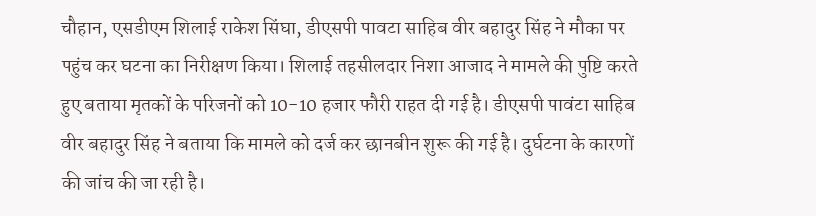चौहान, एसडीएम शिलाई राकेश सिंघा, डीएसपी पावटा साहिब वीर बहादुर सिंह ने मौका पर पहुंच कर घटना का निरीक्षण किया। शिलाई तहसीलदार निशा आजाद ने मामले की पुष्टि करते हुए बताया मृतकों के परिजनों को 10-10 हजार फौरी राहत दी गई है। डीएसपी पावंटा साहिब वीर बहादुर सिंह ने बताया कि मामले को दर्ज कर छानबीन शुरू की गई है। दुर्घटना के कारणों की जांच की जा रही है।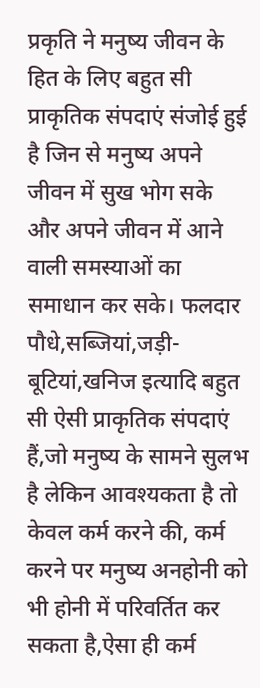प्रकृति ने मनुष्य जीवन के हित के लिए बहुत सी प्राकृतिक संपदाएं संजोई हुई है जिन से मनुष्य अपने जीवन में सुख भोग सके और अपने जीवन में आने वाली समस्याओं का समाधान कर सके। फलदार पौधे,सब्जियां,जड़ी-बूटियां,खनिज इत्यादि बहुत सी ऐसी प्राकृतिक संपदाएं हैं,जो मनुष्य के सामने सुलभ है लेकिन आवश्यकता है तो केवल कर्म करने की, कर्म करने पर मनुष्य अनहोनी को भी होनी में परिवर्तित कर सकता है,ऐसा ही कर्म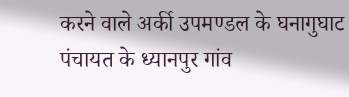करने वाले अर्की उपमण्डल के घनागुघाट पंचायत के ध्यानपुर गांव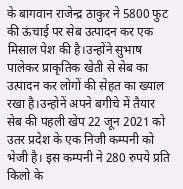के बागवान राजेन्द्र ठाकुर ने 5800 फुट की ऊंचाई पर सेब उत्पादन कर एक मिसाल पेश की है।उन्होंने सुभाष पालेकर प्राकृतिक खेती से सेब का उत्पादन कर लोगों की सेहत का ख्याल रखा है।उन्होनें अपने बगीचे में तैयार सेब की पहली खेप 22 जून 2021 को उतर प्रदेश के एक निजी कम्पनी को भेजी है। इस कम्पनी ने 280 रुपये प्रति किलो के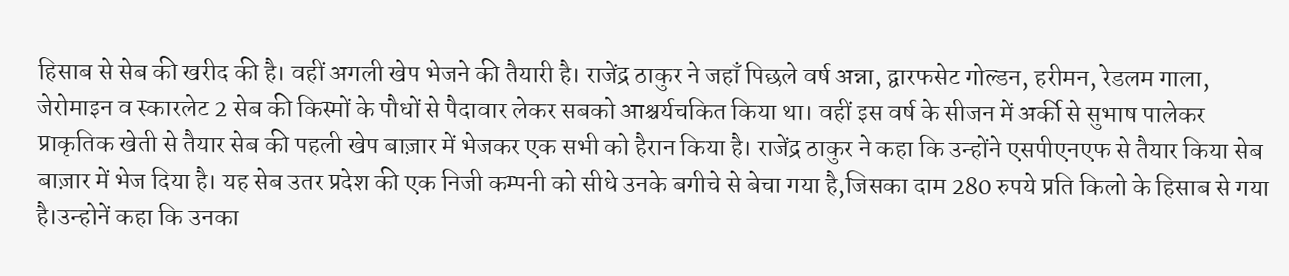हिसाब से सेब की खरीद की है। वहीं अगली खेप भेजने की तैयारी है। राजेंद्र ठाकुर ने जहाँ पिछले वर्ष अन्ना, द्वारफसेट गोल्डन, हरीमन, रेडलम गाला, जेरोमाइन व स्कारलेट 2 सेब की किस्मों के पौधों से पैदावार लेकर सबको आश्चर्यचकित किया था। वहीं इस वर्ष के सीजन में अर्की से सुभाष पालेकर प्राकृतिक खेती से तैयार सेब की पहली खेप बाज़ार में भेजकर एक सभी को हैरान किया है। राजेंद्र ठाकुर ने कहा कि उन्होंने एसपीएनएफ से तैयार किया सेब बाज़ार में भेज दिया है। यह सेब उतर प्रदेश की एक निजी कम्पनी को सीधे उनके बगीचे से बेचा गया है,जिसका दाम 280 रुपये प्रति किलो के हिसाब से गया है।उन्होनें कहा कि उनका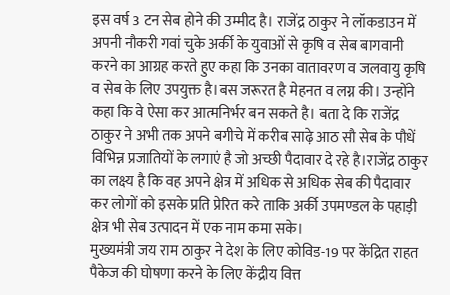इस वर्ष 3 टन सेब होने की उम्मीद है। राजेंद्र ठाकुर ने लॉकडाउन में अपनी नौकरी गवां चुके अर्की के युवाओं से कृषि व सेब बागवानी करने का आग्रह करते हुए कहा कि उनका वातावरण व जलवायु कृषि व सेब के लिए उपयुक्त है।बस जरूरत है मेहनत व लग्न की। उन्होंने कहा कि वे ऐसा कर आत्मनिर्भर बन सकते है। बता दे कि राजेंद्र ठाकुर ने अभी तक अपने बगीचे में करीब साढ़े आठ सौ सेब के पौधें विभिन्न प्रजातियों के लगाएं है जो अच्छी पैदावार दे रहे है।राजेंद्र ठाकुर का लक्ष्य है कि वह अपने क्षेत्र में अधिक से अधिक सेब की पैदावार कर लोगों को इसके प्रति प्रेरित करे ताकि अर्की उपमण्डल के पहाड़ी क्षेत्र भी सेब उत्पादन में एक नाम कमा सके।
मुख्यमंत्री जय राम ठाकुर ने देश के लिए कोविड-19 पर केंद्रित राहत पैकेज की घोषणा करने के लिए केंद्रीय वित्त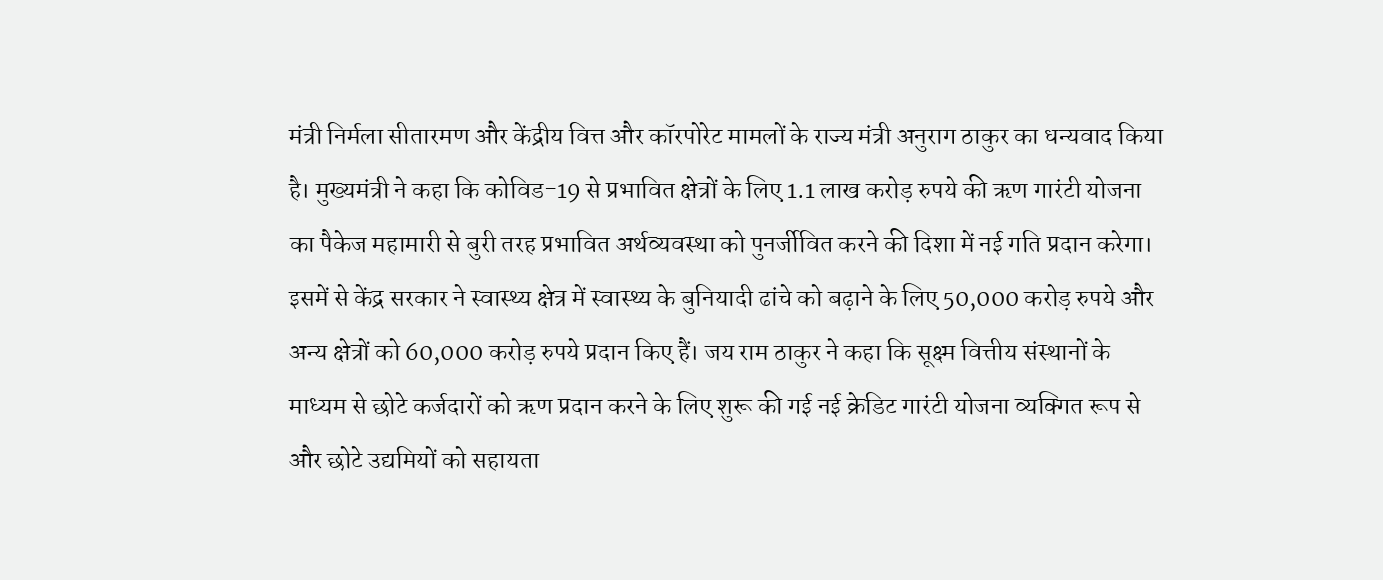मंत्री निर्मला सीतारमण और केंद्रीय वित्त और कॉरपोरेट मामलों के राज्य मंत्री अनुराग ठाकुर का धन्यवाद किया है। मुख्यमंत्री ने कहा कि कोविड-19 से प्रभावित क्षेत्रों के लिए 1.1 लाख करोड़ रुपये की ऋण गारंटी योजना का पैकेज महामारी से बुरी तरह प्रभावित अर्थव्यवस्था को पुनर्जीवित करने की दिशा में नई गति प्रदान करेगा। इसमें से केंद्र सरकार ने स्वास्थ्य क्षेत्र में स्वास्थ्य के बुनियादी ढांचे को बढ़ाने के लिए 50,000 करोड़ रुपये और अन्य क्षेत्रों को 60,000 करोड़ रुपये प्रदान किए हैं। जय राम ठाकुर ने कहा कि सूक्ष्म वित्तीय संस्थानों के माध्यम से छोटे कर्जदारों को ऋण प्रदान करने के लिए शुरू की गई नई क्रेडिट गारंटी योजना व्यक्गित रूप से और छोटे उद्यमियों को सहायता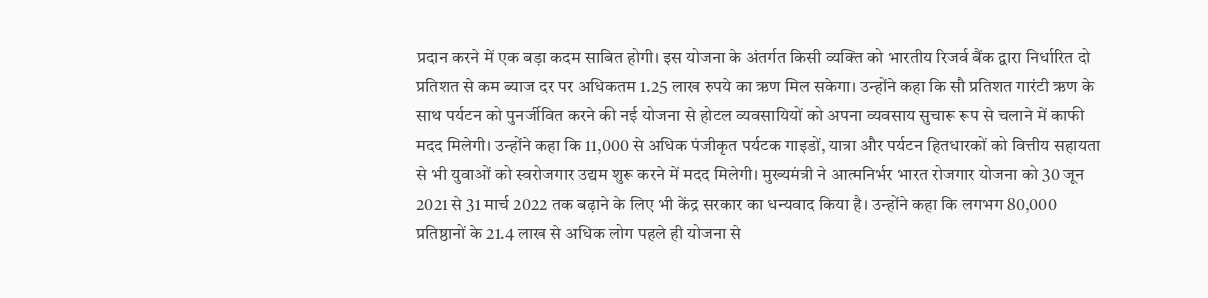प्रदान करने में एक बड़ा कदम साबित होगी। इस योजना के अंतर्गत किसी व्यक्ति को भारतीय रिजर्व बैंक द्वारा निर्धारित दो प्रतिशत से कम ब्याज दर पर अधिकतम 1.25 लाख रुपये का ऋण मिल सकेगा। उन्होंने कहा कि सौ प्रतिशत गारंटी ऋण के साथ पर्यटन को पुनर्जीवित करने की नई योजना से होटल व्यवसायियों को अपना व्यवसाय सुचारू रूप से चलाने में काफी मदद मिलेगी। उन्होंने कहा कि 11,000 से अधिक पंजीकृत पर्यटक गाइडों, यात्रा और पर्यटन हितधारकों को वित्तीय सहायता से भी युवाओं को स्वरोजगार उद्यम शुरू करने में मदद मिलेगी। मुख्यमंत्री ने आत्मनिर्भर भारत रोजगार योजना को 30 जून 2021 से 31 मार्च 2022 तक बढ़ाने के लिए भी केंद्र सरकार का धन्यवाद किया है। उन्होंने कहा कि लगभग 80,000 प्रतिष्ठानों के 21.4 लाख से अधिक लोग पहले ही योजना से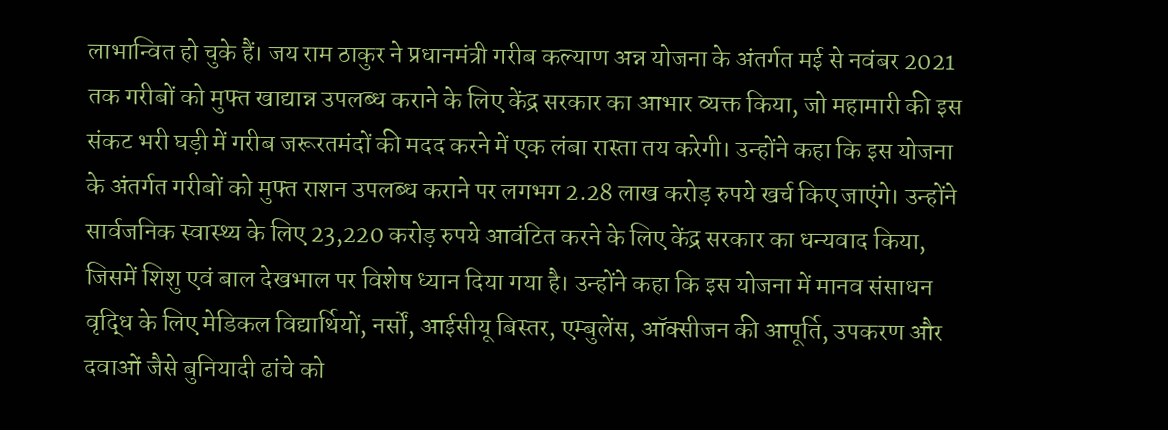लाभान्वित हो चुके हैं। जय राम ठाकुर ने प्रधानमंत्री गरीब कल्याण अन्न योजना के अंतर्गत मई से नवंबर 2021 तक गरीबों को मुफ्त खाद्यान्न उपलब्ध कराने के लिए केंद्र सरकार का आभार व्यक्त किया, जो महामारी की इस संकट भरी घड़ी में गरीब जरूरतमंदों की मदद करने में एक लंबा रास्ता तय करेगी। उन्होंने कहा कि इस योजना के अंतर्गत गरीबों को मुफ्त राशन उपलब्ध कराने पर लगभग 2.28 लाख करोड़ रुपये खर्च किए जाएंगे। उन्होंने सार्वजनिक स्वास्थ्य के लिए 23,220 करोड़ रुपये आवंटित करने के लिए केंद्र सरकार का धन्यवाद किया, जिसमें शिशु एवं बाल देखभाल पर विशेष ध्यान दिया गया है। उन्होंने कहा कि इस योजना में मानव संसाधन वृद्धि के लिए मेडिकल विद्यार्थियों, नर्सों, आईसीयू बिस्तर, एम्बुलेंस, ऑक्सीजन की आपूर्ति, उपकरण और दवाओं जैसे बुनियादी ढांचे को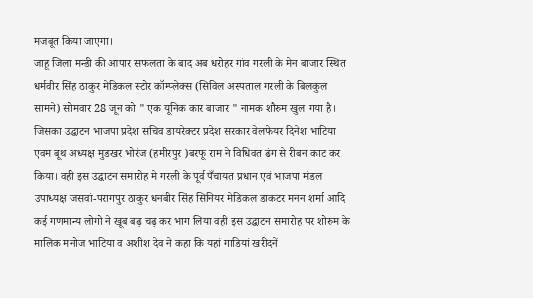मजबूत किया जाएगा।
जाहू जिला मन्डी की आपार सफलता के बाद अब धरोहर गांव गरली के मेन बाजार स्थित धर्मवीर सिंह ठाकुर मेडिकल स्टोर कॉम्प्लेक्स (सिविल अस्पताल गरली के बिलकुल सामने) सोमवार 28 जून को " एक यूनिक कार बाजार " नामक शौरुम खुल गया है। जिसका उद्घाटन भाजपा प्रदेश सचिव डायरेक्टर प्रदेश सरकार वेलफेयर दिनेश भाटिया एवम बूथ अध्यक्ष मुडखर भोरंज (हमीरपुर )बरफू राम ने विधिवत ढंग से रीबन काट कर किया। वही इस उद्घाटन समारोह मे गरली के पूर्व पँचायत प्रधान एवं भाजपा मंडल उपाध्यक्ष जसवां-परागपुर ठाकुर धनबीर सिंह सिनियर मेडिकल डाकटर मनन शर्मा आदि कई गणमान्य लोगो ने खूब बढ़ चढ़ कर भाग लिया वही इस उद्घाटन समारोह पर शोरुम के मालिक मनोज भाटिया व अशीश देव ने कहा कि यहां गाडियां खरीदनें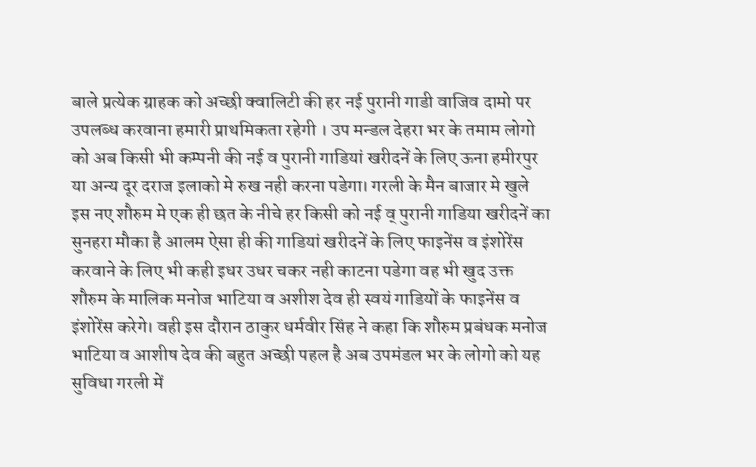बाले प्रत्येक ग्राहक को अच्छी क्वालिटी की हर नई पुरानी गाडी वाजिव दामो पर उपलब्ध करवाना हमारी प्राथमिकता रहेगी । उप मन्डल देहरा भर के तमाम लोगो को अब किसी भी कम्पनी की नई व पुरानी गाडियां खरीदनें के लिए ऊना हमीरपुर या अन्य दूर दराज इलाको मे रुख नही करना पडेगा। गरली के मैन बाजार मे खुले इस नए शौरुम मे एक ही छत के नीचे हर किसी को नई व् पुरानी गाडिया खरीदनें का सुनहरा मौका है आलम ऐसा ही की गाडियां खरीदनें के लिए फाइनेंस व इंशोरेंस करवाने के लिए भी कही इधर उधर चकर नही काटना पडेगा वह भी खुद उक्त शौरुम के मालिक मनोज भाटिया व अशीश देव ही स्वयं गाडियों के फाइनेंस व इंशोरेंस करेगे। वही इस दौरान ठाकुर धर्मवीर सिंह ने कहा कि शौरुम प्रबंधक मनोज भाटिया व आशीष देव की बहुत अच्छी पहल है अब उपमंडल भर के लोगो को यह सुविधा गरली में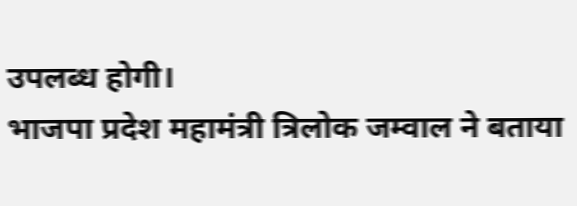उपलब्ध होगी।
भाजपा प्रदेश महामंत्री त्रिलोक जम्वाल ने बताया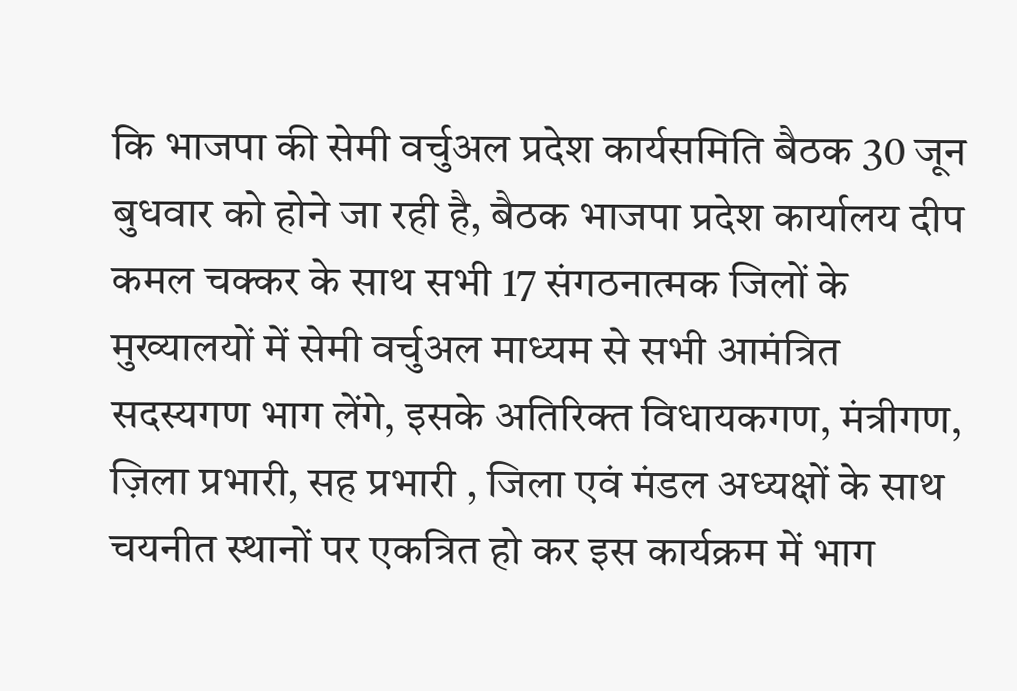कि भाजपा की सेमी वर्चुअल प्रदेश कार्यसमिति बैठक 30 जून बुधवार को होने जा रही है, बैठक भाजपा प्रदेश कार्यालय दीप कमल चक्कर के साथ सभी 17 संगठनात्मक जिलों के मुख्यालयों में सेमी वर्चुअल माध्यम से सभी आमंत्रित सदस्यगण भाग लेंगे, इसके अतिरिक्त विधायकगण, मंत्रीगण, ज़िला प्रभारी, सह प्रभारी , जिला एवं मंडल अध्यक्षों के साथ चयनीत स्थानों पर एकत्रित हो कर इस कार्यक्रम में भाग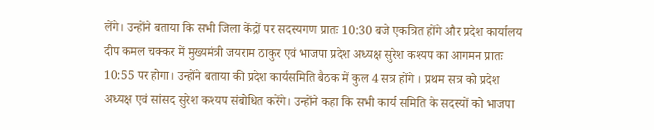लेंगे। उन्होंने बताया कि सभी जिला केंद्रों पर सदस्यगण प्रातः 10:30 बजे एकत्रित होंगे और प्रदेश कार्यालय दीप कमल चक्कर में मुख्यमंत्री जयराम ठाकुर एवं भाजपा प्रदेश अध्यक्ष सुरेश कश्यप का आगमन प्रातः 10:55 पर होगा। उन्होंने बताया की प्रदेश कार्यसमिति बैठक में कुल 4 सत्र होंगे । प्रथम सत्र को प्रदेश अध्यक्ष एवं सांसद सुरेश कश्यप संबोधित करेंगे। उन्होंने कहा कि सभी कार्य समिति के सदस्यों को भाजपा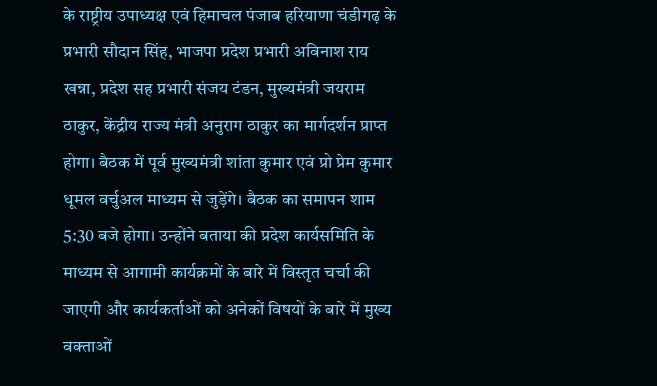के राष्ट्रीय उपाध्यक्ष एवं हिमाचल पंजाब हरियाणा चंडीगढ़ के प्रभारी सौदान सिंह, भाजपा प्रदेश प्रभारी अविनाश राय खन्ना, प्रदेश सह प्रभारी संजय टंडन, मुख्यमंत्री जयराम ठाकुर, केंद्रीय राज्य मंत्री अनुराग ठाकुर का मार्गदर्शन प्राप्त होगा। बैठक में पूर्व मुख्यमंत्री शांता कुमार एवं प्रो प्रेम कुमार धूमल वर्चुअल माध्यम से जुड़ेंगे। बैठक का समापन शाम 5:30 बजे होगा। उन्होंने बताया की प्रदेश कार्यसमिति के माध्यम से आगामी कार्यक्रमों के बारे में विस्तृत चर्चा की जाएगी और कार्यकर्ताओं को अनेकों विषयों के बारे में मुख्य वक्ताओं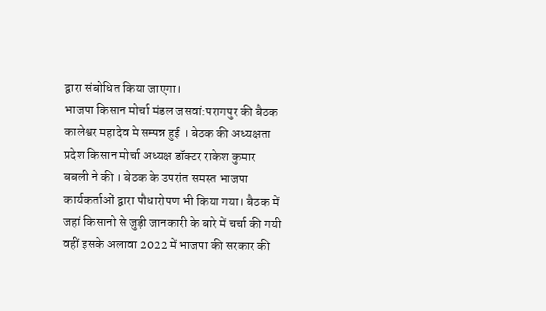द्वारा संबोधित किया जाएगा।
भाजपा किसान मोर्चा मंडल जसवां:परागपुर की बैठक कालेश्वर महादेव मे सम्पन्न हुई । बेठक की अध्यक्षता प्रदेश किसान मोर्चा अध्यक्ष डॉक्टर राकेश कुमार बबली ने की । बेठक के उपरांत समस्त भाजपा कार्यकर्ताओं द्वारा पौधारोपण भी किया गया। बैठक में जहां किसानो से जुड़ी जानकारी के बारे में चर्चा की गयी वहीं इसके अलावा 2022 में भाजपा की सरकार की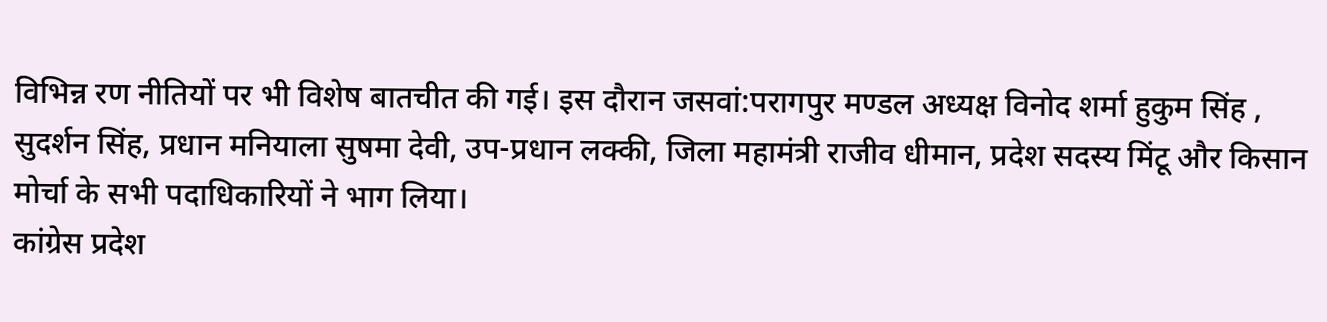विभिन्न रण नीतियों पर भी विशेष बातचीत की गई। इस दौरान जसवां:परागपुर मण्डल अध्यक्ष विनोद शर्मा हुकुम सिंह , सुदर्शन सिंह, प्रधान मनियाला सुषमा देवी, उप-प्रधान लक्की, जिला महामंत्री राजीव धीमान, प्रदेश सदस्य मिंटू और किसान मोर्चा के सभी पदाधिकारियों ने भाग लिया।
कांग्रेस प्रदेश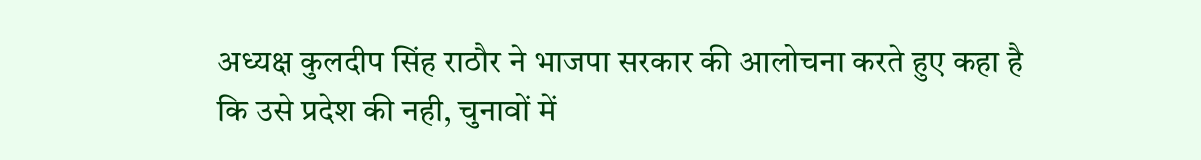अध्यक्ष कुलदीप सिंह राठौर ने भाजपा सरकार की आलोचना करते हुए कहा है कि उसे प्रदेश की नही, चुनावों में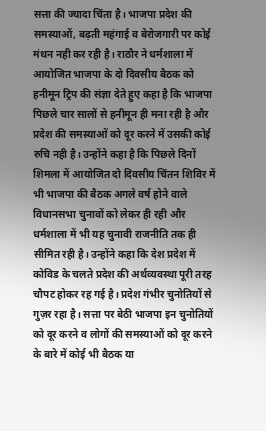सत्ता की ज्यादा चिंता है। भाजपा प्रदेश की समस्याओं, बढ़ती महंगाई व बेरोजगारी पर कोई मंथन नही कर रही है। राठौर ने धर्मशाला में आयोजित भाजपा के दो दिवसीय बैठक को हनीमून ट्रिप की संज्ञा देते हुए कहा है कि भाजपा पिछले चार सालों से हनीमून ही मना रही है और प्रदेश की समस्याओं को दूर करने में उसकी कोई रुचि नही है। उन्होंने कहा है कि पिछले दिनों शिमला में आयोजित दो दिवसीय चिंतन शिविर में भी भाजपा की बैठक अगले वर्ष होने वाले विधानसभा चुनावों को लेकर ही रही और धर्मशाला में भी यह चुनावी राजनीति तक ही सीमित रही है। उन्होंने कहा कि देश प्रदेश में कोविड के चलते प्रदेश की अर्थव्यवस्था पूरी तरह चौपट होकर रह गई है। प्रदेश गंभीर चुनोतियों से गुज़र रहा है। सत्ता पर बेठी भाजपा इन चुनोतियों को दूर करने व लोगों की समस्याओं को दूर करने के बारे में कोई भी बैठक या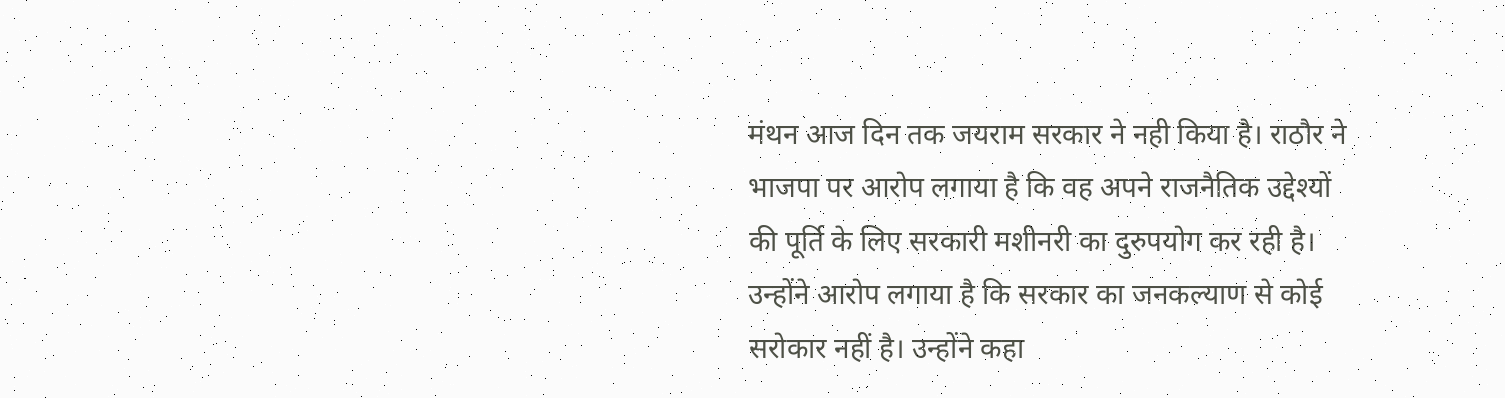मंथन आज दिन तक जयराम सरकार ने नही किया है। राठौर ने भाजपा पर आरोप लगाया है कि वह अपने राजनैतिक उद्देश्यों की पूर्ति के लिए सरकारी मशीनरी का दुरुपयोग कर रही है। उन्होंने आरोप लगाया है कि सरकार का जनकल्याण से कोई सरोकार नहीं है। उन्होंने कहा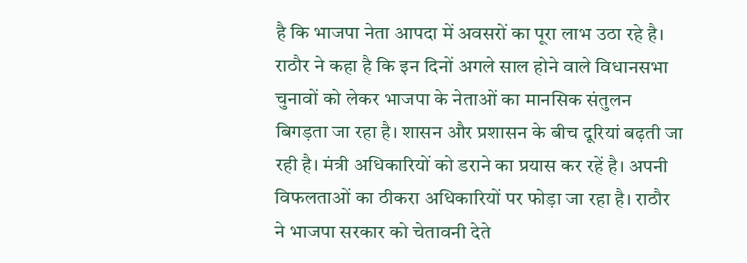है कि भाजपा नेता आपदा में अवसरों का पूरा लाभ उठा रहे है। राठौर ने कहा है कि इन दिनों अगले साल होने वाले विधानसभा चुनावों को लेकर भाजपा के नेताओं का मानसिक संतुलन बिगड़ता जा रहा है। शासन और प्रशासन के बीच दूरियां बढ़ती जा रही है। मंत्री अधिकारियों को डराने का प्रयास कर रहें है। अपनी विफलताओं का ठीकरा अधिकारियों पर फोड़ा जा रहा है। राठौर ने भाजपा सरकार को चेतावनी देते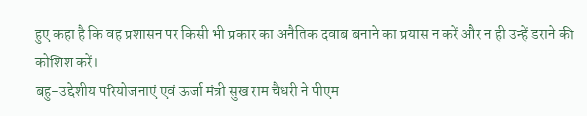हुए कहा है कि वह प्रशासन पर किसी भी प्रकार का अनैतिक दवाब बनाने का प्रयास न करें और न ही उन्हें डराने की कोशिश करें।
बहु-उद्देशीय परियोजनाएं एवं ऊर्जा मंत्री सुख राम चैधरी ने पीएम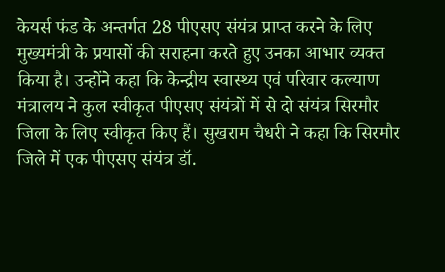केयर्स फंड के अन्तर्गत 28 पीएसए संयंत्र प्राप्त करने के लिए मुख्यमंत्री के प्रयासों की सराहना करते हुए उनका आभार व्यक्त किया है। उन्होंने कहा कि केन्द्रीय स्वास्थ्य एवं परिवार कल्याण मंत्रालय ने कुल स्वीकृत पीएसए संयंत्रों में से दो संयंत्र सिरमौर जिला के लिए स्वीकृत किए हैं। सुखराम चैधरी ने कहा कि सिरमौर जिले में एक पीएसए संयंत्र डॉ.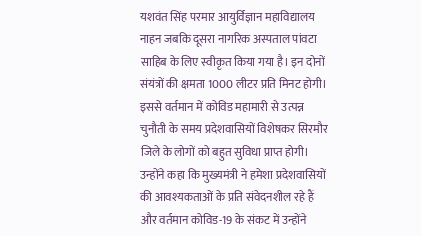यशवंत सिंह परमार आयुर्विज्ञान महाविद्यालय नाहन जबकि दूसरा नागरिक अस्पताल पांवटा साहिब के लिए स्वीकृत किया गया है। इन दोनों संयंत्रों की क्षमता 1000 लीटर प्रति मिनट होगी। इससे वर्तमान में कोविड महामारी से उत्पन्न चुनौती के समय प्रदेशवासियों विशेषकर सिरमौर जिले के लोगों को बहुत सुविधा प्राप्त होगी। उन्होंने कहा कि मुख्यमंत्री ने हमेशा प्रदेशवासियों की आवश्यकताओं के प्रति संवेदनशील रहे हैं और वर्तमान कोविड-19 के संकट में उन्होंने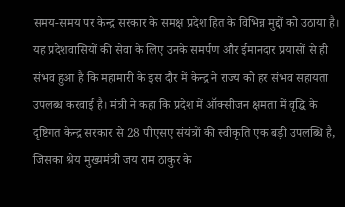समय-समय पर केन्द्र सरकार के समक्ष प्रदेश हित के विभिन्न मुद्दों को उठाया है। यह प्रदेशवासियों की सेवा के लिए उनके समर्पण और ईमानदार प्रयासों से ही संभव हुआ है कि महामारी के इस दौर में केन्द्र ने राज्य को हर संभव सहायता उपलब्ध करवाई है। मंत्री ने कहा कि प्रदेश में ऑक्सीजन क्षमता में वृद्धि के दृष्टिगत केन्द्र सरकार से 28 पीएसए संयंत्रों की स्वीकृति एक बड़ी उपलब्धि है, जिसका श्रेय मुख्यमंत्री जय राम ठाकुर के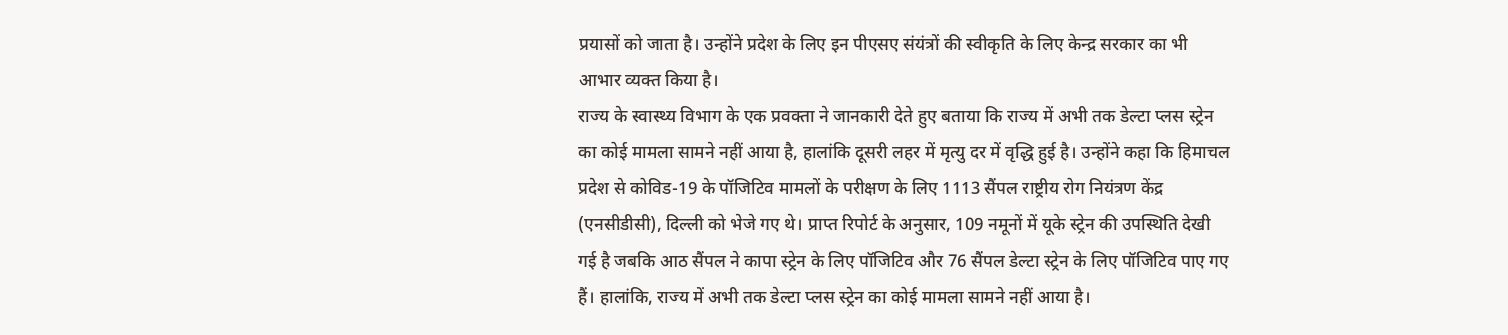प्रयासों को जाता है। उन्होंने प्रदेश के लिए इन पीएसए संयंत्रों की स्वीकृति के लिए केन्द्र सरकार का भी आभार व्यक्त किया है।
राज्य के स्वास्थ्य विभाग के एक प्रवक्ता ने जानकारी देते हुए बताया कि राज्य में अभी तक डेल्टा प्लस स्ट्रेन का कोई मामला सामने नहीं आया है, हालांकि दूसरी लहर में मृत्यु दर में वृद्धि हुई है। उन्होंने कहा कि हिमाचल प्रदेश से कोविड-19 के पॉजिटिव मामलों के परीक्षण के लिए 1113 सैंपल राष्ट्रीय रोग नियंत्रण केंद्र (एनसीडीसी), दिल्ली को भेजे गए थे। प्राप्त रिपोर्ट के अनुसार, 109 नमूनों में यूके स्ट्रेन की उपस्थिति देखी गई है जबकि आठ सैंपल ने कापा स्ट्रेन के लिए पॉजिटिव और 76 सैंपल डेल्टा स्ट्रेन के लिए पॉजिटिव पाए गए हैं। हालांकि, राज्य में अभी तक डेल्टा प्लस स्ट्रेन का कोई मामला सामने नहीं आया है।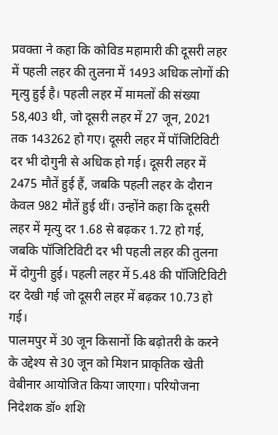प्रवक्ता ने कहा कि कोविड महामारी की दूसरी लहर में पहली लहर की तुलना में 1493 अधिक लोगों की मृत्यु हुई है। पहली लहर में मामलों की संख्या 58,403 थी, जो दूसरी लहर में 27 जून, 2021 तक 143262 हो गए। दूसरी लहर में पॉजिटिविटी दर भी दोगुनी से अधिक हो गई। दूसरी लहर में 2475 मौतें हुई हैं, जबकि पहली लहर के दौरान केवल 982 मौतें हुई थीं। उन्होंने कहा कि दूसरी लहर में मृत्यु दर 1.68 से बढ़कर 1.72 हो गई, जबकि पॉजिटिविटी दर भी पहली लहर की तुलना में दोगुनी हुई। पहली लहर में 5.48 की पॉजिटिविटी दर देखी गई जो दूसरी लहर में बढ़कर 10.73 हो गई।
पालमपुर में 30 जून किसानों कि बढ़ोतरी के करने के उद्देश्य से 30 जून को मिशन प्राकृतिक खेती वेबीनार आयोजित किया जाएगा। परियोजना निदेशक डॉ० शशि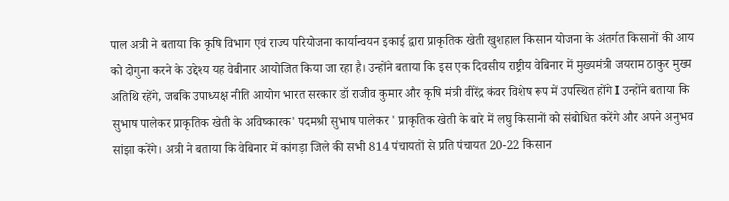पाल अत्री ने बताया कि कृषि विभाग एवं राज्य परियोजना कार्यान्वयन इकाई द्वारा प्राकृतिक खेती खुशहाल किसान योजना के अंतर्गत किसानों की आय को दोगुना करने के उद्देश्य यह वेबीनार आयोजित किया जा रहा है। उन्होंने बताया कि इस एक दिवसीय राष्ट्रीय वेबिनार में मुख्यमंत्री जयराम ठाकुर मुख्य अतिथि रहेंगे, जबकि उपाध्यक्ष नीति आयोग भारत सरकार डॉ राजीव कुमार और कृषि मंत्री वीरेंद्र कंवर विशेष रूप में उपस्थित होंगे I उन्होंने बताया कि सुभाष पालेकर प्राकृतिक खेती के अविष्कारक' पदमश्री सुभाष पालेकर ' प्राकृतिक खेती के बारे में लघु किसानों को संबोधित करेंगे और अपने अनुभव सांझा करेंगे। अत्री ने बताया कि वेबिनार में कांगड़ा जिले की सभी 814 पंचायतों से प्रति पंचायत 20-22 किसान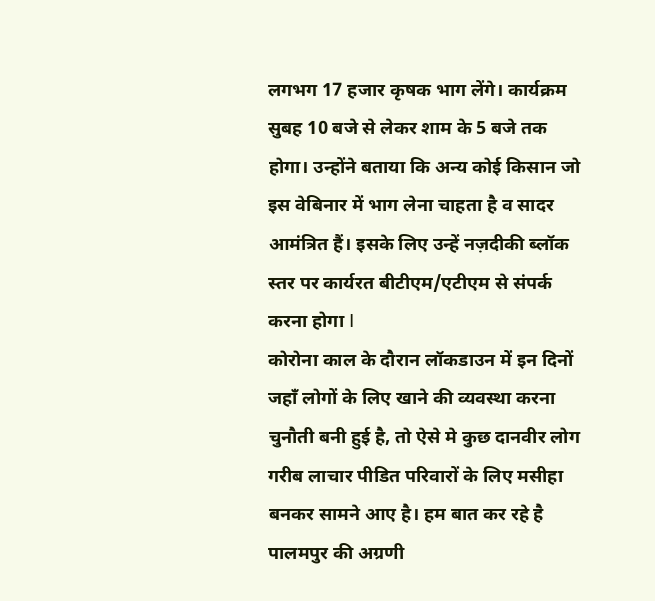लगभग 17 हजार कृषक भाग लेंगे। कार्यक्रम सुबह 10 बजे से लेकर शाम के 5 बजे तक होगा। उन्होंने बताया कि अन्य कोई किसान जो इस वेबिनार में भाग लेना चाहता है व सादर आमंत्रित हैं। इसके लिए उन्हें नज़दीकी ब्लॉक स्तर पर कार्यरत बीटीएम/एटीएम से संपर्क करना होगा I
कोरोना काल के दौरान लॉकडाउन में इन दिनों जहाँ लोगों के लिए खाने की व्यवस्था करना चुनौती बनी हुई है, तो ऐसे मे कुछ दानवीर लोग गरीब लाचार पीडित परिवारों के लिए मसीहा बनकर सामने आए है। हम बात कर रहे है पालमपुर की अग्रणी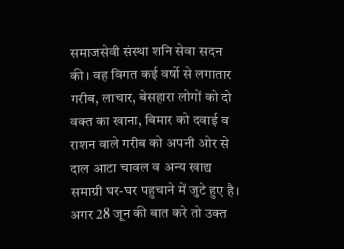समाजसेवी संस्था शनि सेवा सदन की। वह विगत कई वर्षो से लगातार गरीब, लाचार, बेसहारा लोगों को दो वक्त का खाना, बिमार को दवाई व राशन वाले गरीब को अपनी ओर से दाल आटा चावल व अन्य खाद्य समाग्री घर-घर पहुचाने में जुटे हुए है। अगर 28 जून की बात करे तो उक्त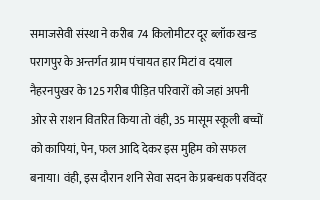समाजसेवी संस्था ने करीब 74 किलोमीटर दूर ब्लॉक खन्ड परागपुर के अन्तर्गत ग्राम पंचायत हार मिटां व दयाल नैहरनपुखर के 125 गरीब पीड़ित परिवारों को जहां अपनी ओर से राशन वितरित किया तो वंही, 35 मासूम स्कूली बच्चों को कापियां, पेन, फल आदि देकर इस मुहिम को सफल बनाया। वंही, इस दौरान शनि सेवा सदन के प्रबन्धक परविंदर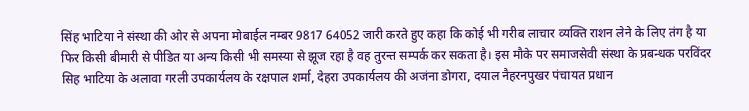सिंह भाटिया ने संस्था की ओर से अपना मोबाईल नम्बर 9817 64052 जारी करते हुए कहा कि कोई भी गरीब लाचार व्यक्ति राशन लेने के लिए तंग है या फिर किसी बीमारी से पीडित या अन्य किसी भी समस्या से झूज रहा है वह तुरन्त सम्पर्क कर सकता है। इस मौके पर समाजसेवी संस्था के प्रबन्धक परविंदर सिह भाटिया के अलावा गरली उपकार्यलय के रक्षपाल शर्मा, देहरा उपकार्यलय की अजंना डोगरा, दयाल नैहरनपुखर पंचायत प्रधान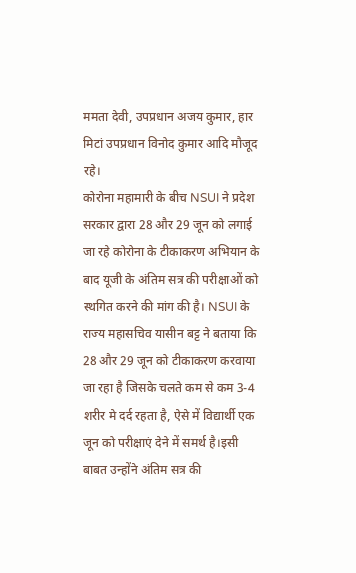ममता देवी, उपप्रधान अजय कुमार, हार मिटां उपप्रधान विनोद कुमार आदि मौजूद रहे।
कोरोना महामारी के बीच NSUI ने प्रदेश सरकार द्वारा 28 और 29 जून को लगाई जा रहे कोरोना के टीकाकरण अभियान के बाद यूजी के अंतिम सत्र की परीक्षाओं को स्थगित करने की मांग की है। NSUI के राज्य महासचिव यासीन बट्ट ने बताया कि 28 और 29 जून को टीकाकरण करवाया जा रहा है जिसके चलते कम से कम 3-4 शरीर मे दर्द रहता है, ऐसे में विद्यार्थी एक जून को परीक्षाएं देने में समर्थ है।इसी बाबत उन्होंने अंतिम सत्र की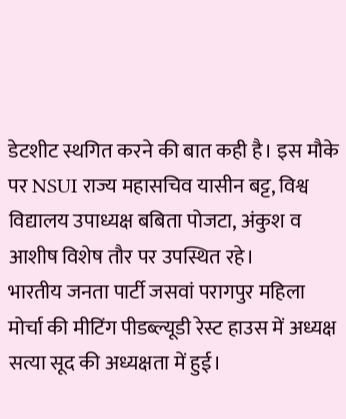डेटशीट स्थगित करने की बात कही है। इस मौके पर NSUI राज्य महासचिव यासीन बट्ट, विश्व विद्यालय उपाध्यक्ष बबिता पोजटा, अंकुश व आशीष विशेष तौर पर उपस्थित रहे।
भारतीय जनता पार्टी जसवां परागपुर महिला मोर्चा की मीटिंग पीडब्ल्यूडी रेस्ट हाउस में अध्यक्ष सत्या सूद की अध्यक्षता में हुई।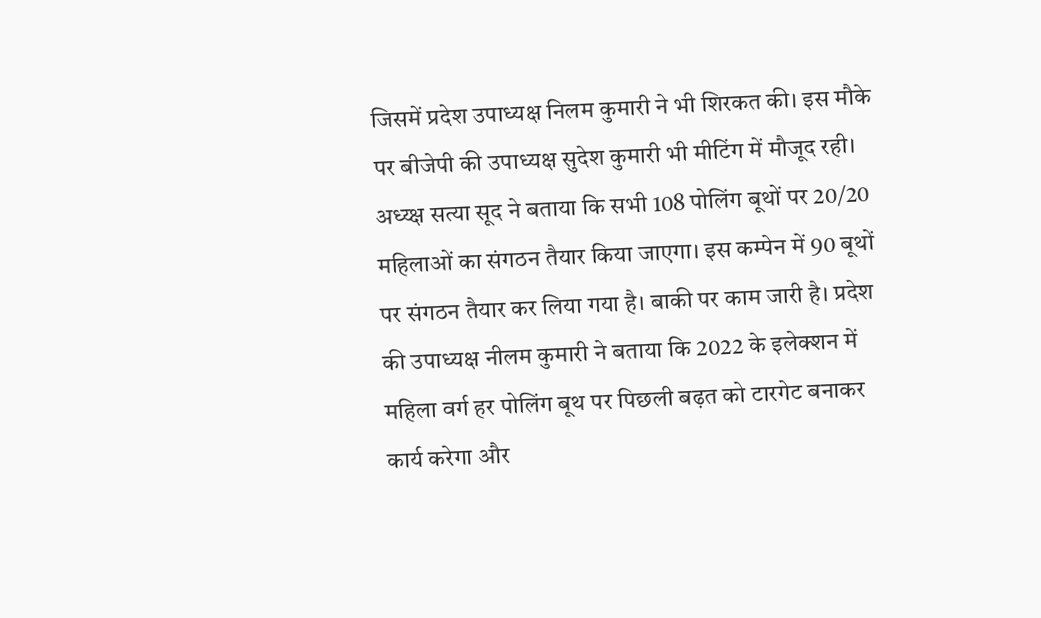जिसमें प्रदेश उपाध्यक्ष निलम कुमारी ने भी शिरकत की। इस मौके पर बीजेपी की उपाध्यक्ष सुदेश कुमारी भी मीटिंग में मौजूद रही। अध्य्क्ष सत्या सूद ने बताया कि सभी 108 पोलिंग बूथों पर 20/20 महिलाओं का संगठन तैयार किया जाएगा। इस कम्पेन में 90 बूथों पर संगठन तैयार कर लिया गया है। बाकी पर काम जारी है। प्रदेश की उपाध्यक्ष नीलम कुमारी ने बताया कि 2022 के इलेक्शन में महिला वर्ग हर पोलिंग बूथ पर पिछली बढ़त को टारगेट बनाकर कार्य करेगा और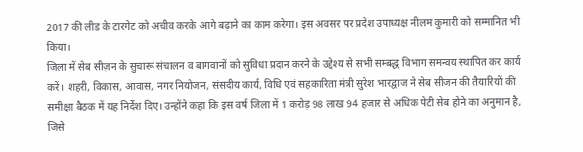2017 की लीड के टारगेट को अचीव करके आगे बढ़ाने का काम करेगा। इस अवसर पर प्रदेश उपाध्यक्ष नीलम कुमारी को सम्मानित भी किया।
जिला में सेब सीज़न के सुचारू संचालन व बागवानों को सुविधा प्रदान करने के उद्देश्य से सभी सम्बद्ध विभाग समन्वय स्थापित कर कार्य करें। शहरी, विकास, आवास, नगर नियोजन, संसदीय कार्य, विधि एवं सहकारिता मंत्री सुरेश भारद्वाज ने सेब सीजन की तैयारियों की समीक्षा बैठक में यह निर्देश दिए। उन्होंने कहा कि इस वर्ष जिला में 1 करोड़ 98 लाख 94 हजार से अधिक पेटी सेब होने का अनुमान है, जिसे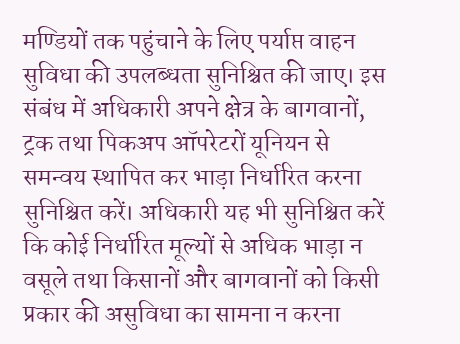मण्डियों तक पहुंचाने के लिए पर्याप्त वाहन सुविधा की उपलब्धता सुनिश्चित की जाए। इस संबंध में अधिकारी अपने क्षेत्र के बागवानों, ट्रक तथा पिकअप ऑपरेटरों यूनियन से समन्वय स्थापित कर भाड़ा निर्धारित करना सुनिश्चित करें। अधिकारी यह भी सुनिश्चित करें कि कोई निर्धारित मूल्यों से अधिक भाड़ा न वसूले तथा किसानों और बागवानों को किसी प्रकार की असुविधा का सामना न करना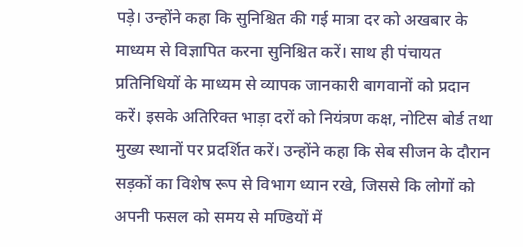पड़े। उन्होंने कहा कि सुनिश्चित की गई मात्रा दर को अखबार के माध्यम से विज्ञापित करना सुनिश्चित करें। साथ ही पंचायत प्रतिनिधियों के माध्यम से व्यापक जानकारी बागवानों को प्रदान करें। इसके अतिरिक्त भाड़ा दरों को नियंत्रण कक्ष, नोटिस बोर्ड तथा मुख्य स्थानों पर प्रदर्शित करें। उन्होंने कहा कि सेब सीजन के दौरान सड़कों का विशेष रूप से विभाग ध्यान रखे, जिससे कि लोगों को अपनी फसल को समय से मण्डियों में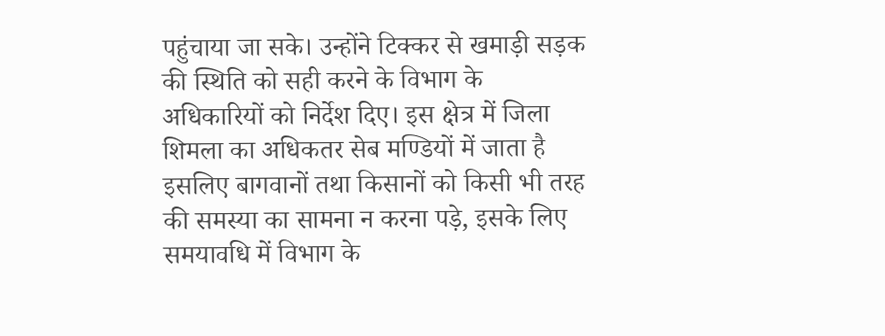पहुंचाया जा सके। उन्होंने टिक्कर से खमाड़ी सड़क की स्थिति को सही करने के विभाग के अधिकारियों को निर्देश दिए। इस क्षेत्र में जिला शिमला का अधिकतर सेब मण्डियों में जाता है इसलिए बागवानों तथा किसानों को किसी भी तरह की समस्या का सामना न करना पड़े, इसके लिए समयावधि में विभाग के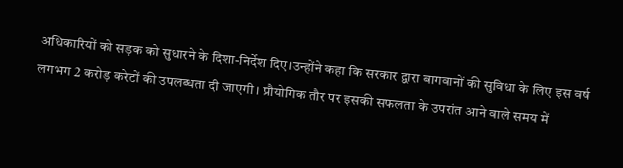अधिकारियों को सड़क को सुधारने के दिशा-निर्देश दिए।उन्होंने कहा कि सरकार द्वारा बागवानों की सुविधा के लिए इस वर्ष लगभग 2 करोड़ करेटों की उपलब्धता दी जाएगी। प्रौयोगिक तौर पर इसकी सफलता के उपरांत आने वाले समय में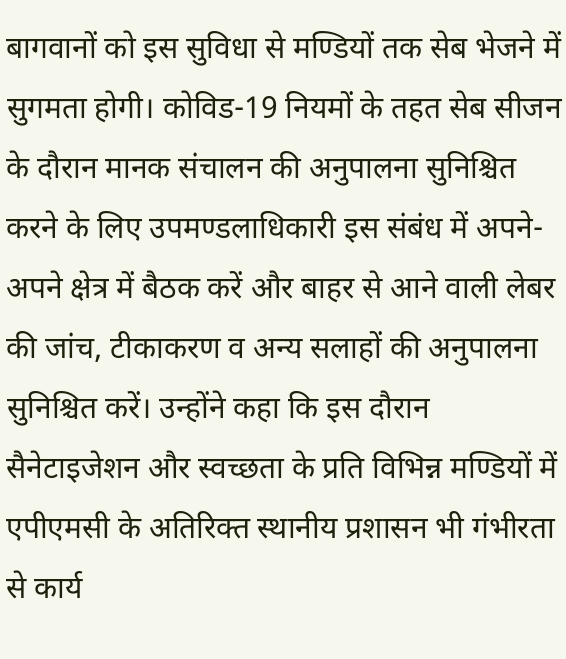बागवानों को इस सुविधा से मण्डियों तक सेब भेजने में सुगमता होगी। कोविड-19 नियमों के तहत सेब सीजन के दौरान मानक संचालन की अनुपालना सुनिश्चित करने के लिए उपमण्डलाधिकारी इस संबंध में अपने-अपने क्षेत्र में बैठक करें और बाहर से आने वाली लेबर की जांच, टीकाकरण व अन्य सलाहों की अनुपालना सुनिश्चित करें। उन्होंने कहा कि इस दौरान सैनेटाइजेशन और स्वच्छता के प्रति विभिन्न मण्डियों में एपीएमसी के अतिरिक्त स्थानीय प्रशासन भी गंभीरता से कार्य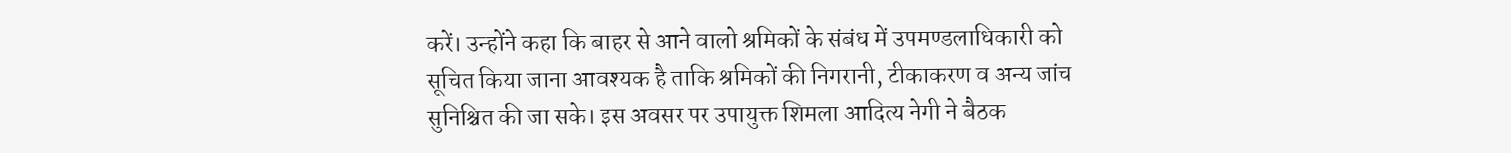करें। उन्होंने कहा कि बाहर से आने वालो श्रमिकों के संबंध में उपमण्डलाधिकारी को सूचित किया जाना आवश्यक है ताकि श्रमिकों की निगरानी, टीकाकरण व अन्य जांच सुनिश्चित की जा सके। इस अवसर पर उपायुक्त शिमला आदित्य नेगी ने बैठक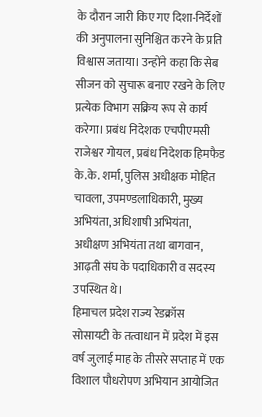के दौरान जारी किए गए दिशा-निर्देशों की अनुपालना सुनिश्चित करने के प्रति विश्वास जताया। उन्होंने कहा कि सेब सीजन को सुचारू बनाए रखने के लिए प्रत्येक विभाग सक्रिय रूप से कार्य करेगा। प्रबंध निदेशक एचपीएमसी राजेश्वर गोयल, प्रबंध निदेशक हिमफैड के.के. शर्मा, पुलिस अधीक्षक मोहित चावला, उपमण्डलाधिकारी, मुख्य अभियंता, अधिशाषी अभियंता, अधीक्षण अभियंता तथा बागवान, आढ़ती संघ के पदाधिकारी व सदस्य उपस्थित थे।
हिमाचल प्रदेश राज्य रेडक्रॉस सोसायटी के तत्वाधान में प्रदेश में इस वर्ष जुलाई माह के तीसरे सप्ताह में एक विशाल पौधरोपण अभियान आयोजित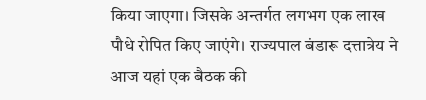किया जाएगा। जिसके अन्तर्गत लगभग एक लाख पौधे रोपित किए जाएंगे। राज्यपाल बंडारू दत्तात्रेय ने आज यहां एक बैठक की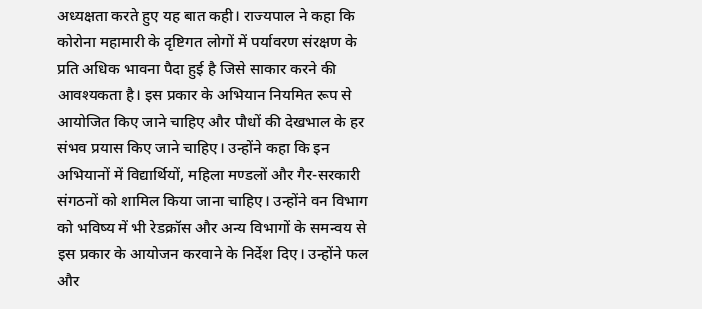अध्यक्षता करते हुए यह बात कही। राज्यपाल ने कहा कि कोरोना महामारी के दृष्टिगत लोगों में पर्यावरण संरक्षण के प्रति अधिक भावना पैदा हुई है जिसे साकार करने की आवश्यकता है। इस प्रकार के अभियान नियमित रूप से आयोजित किए जाने चाहिए और पौधों की देखभाल के हर संभव प्रयास किए जाने चाहिए। उन्होंने कहा कि इन अभियानों में विद्यार्थियों, महिला मण्डलों और गैर-सरकारी संगठनों को शामिल किया जाना चाहिए। उन्होंने वन विभाग को भविष्य में भी रेडक्रॉस और अन्य विभागों के समन्वय से इस प्रकार के आयोजन करवाने के निर्देश दिए। उन्होंने फल और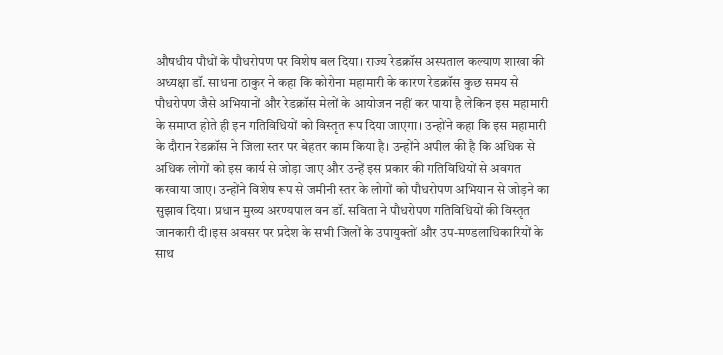औषधीय पौधों के पौधरोपण पर विशेष बल दिया। राज्य रेडक्रॉस अस्पताल कल्याण शाखा की अध्यक्षा डॉ. साधना ठाकुर ने कहा कि कोरोना महामारी के कारण रेडक्रॉस कुछ समय से पौधरोपण जैसे अभियानों और रेडक्रॉस मेलों के आयोजन नहीं कर पाया है लेकिन इस महामारी के समाप्त होते ही इन गतिविधियों को विस्तृत रूप दिया जाएगा। उन्होंने कहा कि इस महामारी के दौरान रेडक्रॉस ने जिला स्तर पर बेहतर काम किया है। उन्होंने अपील की है कि अधिक से अधिक लोगों को इस कार्य से जोड़ा जाए और उन्हें इस प्रकार की गतिविधियों से अवगत करवाया जाए। उन्होंने विशेष रूप से जमीनी स्तर के लोगों को पौधरोपण अभियान से जोड़ने का सुझाव दिया। प्रधान मुख्य अरण्यपाल वन डॉ. सविता ने पौधरोपण गतिविधियों की विस्तृत जानकारी दी।इस अवसर पर प्रदेश के सभी जिलों के उपायुक्तों और उप-मण्डलाधिकारियों के साथ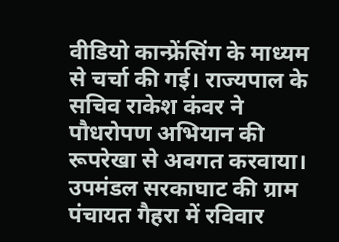वीडियो कान्फ्रेंसिंग के माध्यम से चर्चा की गई। राज्यपाल के सचिव राकेश कंवर ने पौधरोपण अभियान की रूपरेखा से अवगत करवाया।
उपमंडल सरकाघाट की ग्राम पंचायत गैहरा में रविवार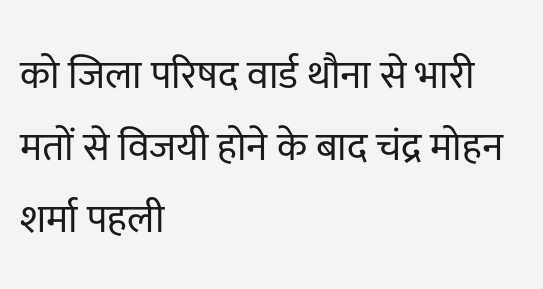को जिला परिषद वार्ड थौना से भारी मतों से विजयी होने के बाद चंद्र मोहन शर्मा पहली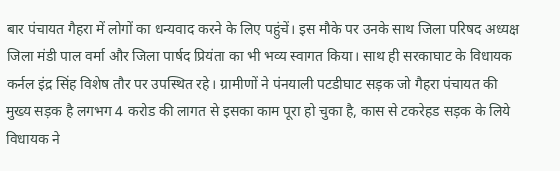बार पंचायत गैहरा में लोगों का धन्यवाद करने के लिए पहुंचें। इस मौके पर उनके साथ जिला परिषद अध्यक्ष जिला मंडी पाल वर्मा और जिला पार्षद प्रियंता का भी भव्य स्वागत किया। साथ ही सरकाघाट के विधायक कर्नल इंद्र सिंह विशेष तौर पर उपस्थित रहे। ग्रामीणों ने पंनयाली पटडीघाट सड़क जो गैहरा पंचायत की मुख्य सड़क है लगभग 4 करोड की लागत से इसका काम पूरा हो चुका है, कास से टकरेहड सड़क के लिये विधायक ने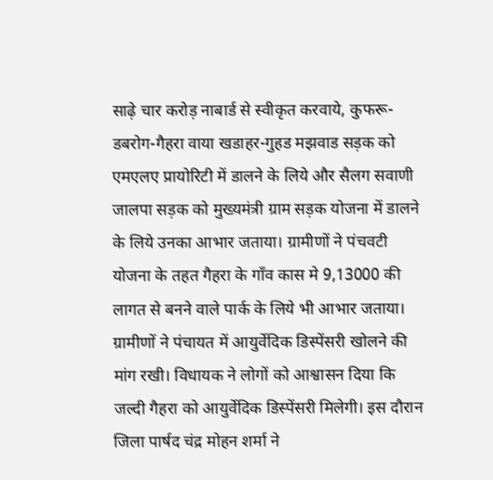साढ़े चार करोड़ नाबार्ड से स्वीकृत करवाये, कुफरू-डबरोग-गैहरा वाया खडाहर-गुहड मझवाड सड़क को एमएलए प्रायोरिटी में डालने के लिये और सैलग सवाणी जालपा सड़क को मुख्यमंत्री ग्राम सड़क योजना में डालने के लिये उनका आभार जताया। ग्रामीणों ने पंचवटी योजना के तहत गैहरा के गाँव कास मे 9,13000 की लागत से बनने वाले पार्क के लिये भी आभार जताया। ग्रामीणों ने पंचायत में आयुर्वेदिक डिस्पेंसरी खोलने की मांग रखी। विधायक ने लोगों को आश्वासन दिया कि जल्दी गैहरा को आयुर्वेदिक डिस्पेंसरी मिलेगी। इस दौरान जिला पार्षद चंद्र मोहन शर्मा ने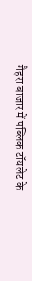गैहरा बाजार में पब्लिक टॉयलेट के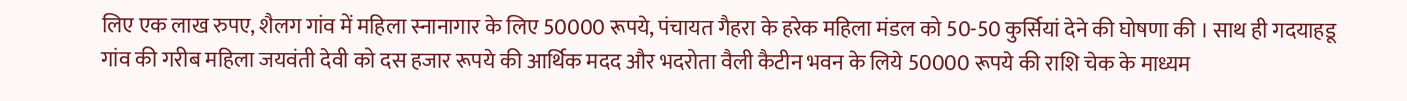लिए एक लाख रुपए, शैलग गांव में महिला स्नानागार के लिए 50000 रूपये, पंचायत गैहरा के हरेक महिला मंडल को 50-50 कुर्सियां देने की घोषणा की । साथ ही गदयाहडू गांव की गरीब महिला जयवंती देवी को दस हजार रूपये की आर्थिक मदद और भदरोता वैली कैटीन भवन के लिये 50000 रूपये की राशि चेक के माध्यम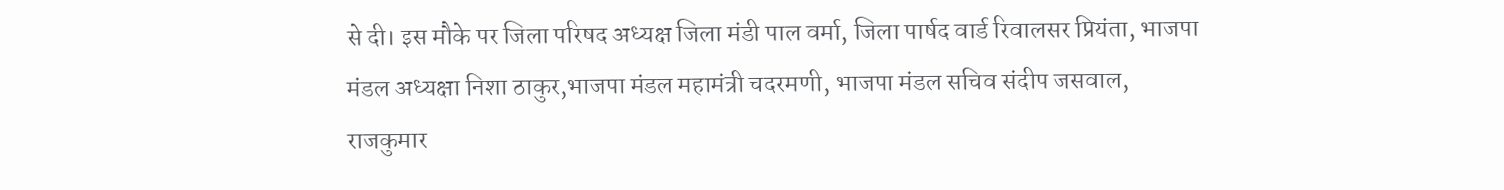से दी। इस मौके पर जिला परिषद अध्यक्ष जिला मंडी पाल वर्मा, जिला पार्षद वार्ड रिवालसर प्रियंता, भाजपा मंडल अध्यक्षा निशा ठाकुर,भाजपा मंडल महामंत्री चदरमणी, भाजपा मंडल सचिव संदीप जसवाल, राजकुमार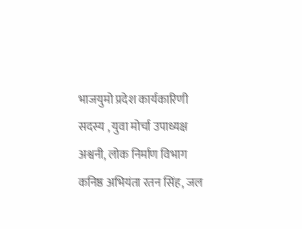भाजयुमो प्रदेश कार्यकारिणी सदस्य , युवा मोर्चा उपाध्यक्ष अश्वनी, लोक निर्माण विभाग कनिष्ठ अभियंता रतन सिंह, जल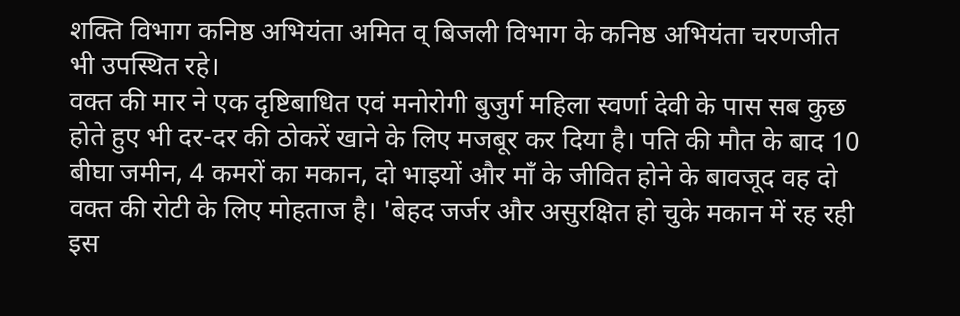शक्ति विभाग कनिष्ठ अभियंता अमित व् बिजली विभाग के कनिष्ठ अभियंता चरणजीत भी उपस्थित रहे।
वक्त की मार ने एक दृष्टिबाधित एवं मनोरोगी बुजुर्ग महिला स्वर्णा देवी के पास सब कुछ होते हुए भी दर-दर की ठोकरें खाने के लिए मजबूर कर दिया है। पति की मौत के बाद 10 बीघा जमीन, 4 कमरों का मकान, दो भाइयों और माँ के जीवित होने के बावजूद वह दो वक्त की रोटी के लिए मोहताज है। 'बेहद जर्जर और असुरक्षित हो चुके मकान में रह रही इस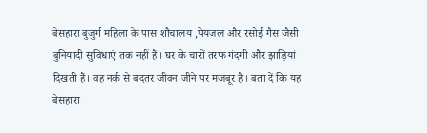बेसहारा बुजुर्ग महिला के पास शौचालय ,पेयजल और रसोई गैस जैसी बुनियादी सुविधाएं तक नहीं हैं। घर के चारों तरफ गंदगी और झाड़ियां दिखती हैं। वह नर्क से बदतर जीवन जीने पर मजबूर है। बता दें कि यह बेसहारा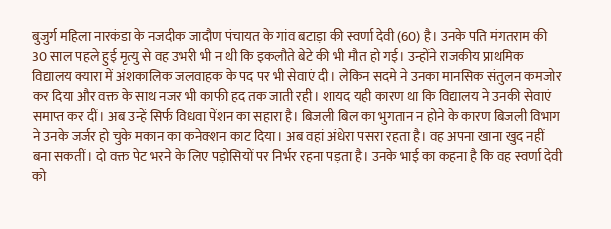बुजुर्ग महिला नारकंडा के नजदीक जादौण पंचायत के गांव बटाड़ा की स्वर्णा देवी (60) है। उनके पति मंगतराम की 30 साल पहले हुई मृत्यु से वह उभरी भी न थी कि इकलौते बेटे की भी मौत हो गई। उन्होंने राजकीय प्राथमिक विद्यालय क्यारा में अंशकालिक जलवाहक के पद पर भी सेवाएं दी। लेकिन सदमे ने उनका मानसिक संतुलन कमजोर कर दिया और वक्त के साथ नजर भी काफी हद तक जाती रही। शायद यही कारण था कि विद्यालय ने उनकी सेवाएं समाप्त कर दीं। अब उन्हें सिर्फ विधवा पेंशन का सहारा है। बिजली बिल का भुगतान न होने के कारण बिजली विभाग ने उनके जर्जर हो चुके मकान का कनेक्शन काट दिया। अब वहां अंधेरा पसरा रहता है। वह अपना खाना खुद नहीं बना सकतीं। दो वक्त पेट भरने के लिए पड़ोसियों पर निर्भर रहना पड़ता है। उनके भाई का कहना है कि वह स्वर्णा देवी को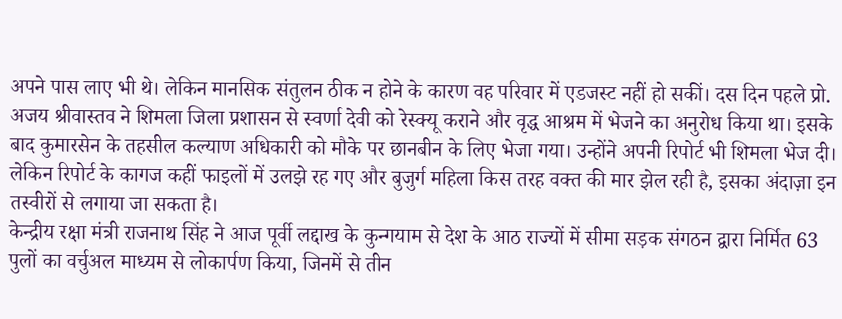अपने पास लाए भी थे। लेकिन मानसिक संतुलन ठीक न होने के कारण वह परिवार में एडजस्ट नहीं हो सकीं। दस दिन पहले प्रो. अजय श्रीवास्तव ने शिमला जिला प्रशासन से स्वर्णा देवी को रेस्क्यू कराने और वृद्ध आश्रम में भेजने का अनुरोध किया था। इसके बाद कुमारसेन के तहसील कल्याण अधिकारी को मौके पर छानबीन के लिए भेजा गया। उन्होंने अपनी रिपोर्ट भी शिमला भेज दी। लेकिन रिपोर्ट के कागज कहीं फाइलों में उलझे रह गए और बुजुर्ग महिला किस तरह वक्त की मार झेल रही है, इसका अंदाज़ा इन तस्वीरों से लगाया जा सकता है।
केन्द्रीय रक्षा मंत्री राजनाथ सिंह ने आज पूर्वी लद्दाख के कुन्गयाम से देश के आठ राज्यों में सीमा सड़क संगठन द्वारा निर्मित 63 पुलों का वर्चुअल माध्यम से लोकार्पण किया, जिनमें से तीन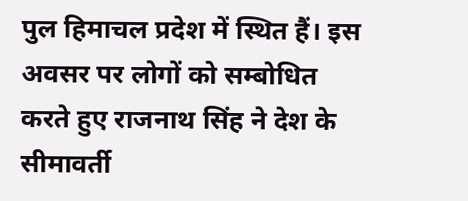पुल हिमाचल प्रदेश में स्थित हैं। इस अवसर पर लोगों को सम्बोधित करते हुए राजनाथ सिंह ने देश के सीमावर्ती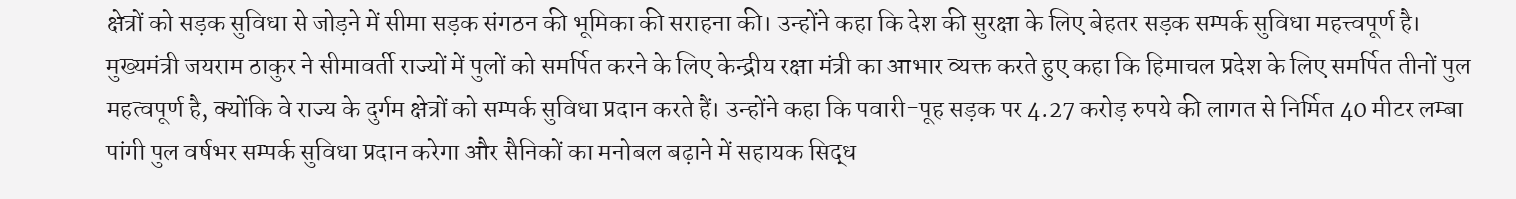क्षेत्रों को सड़क सुविधा से जोड़ने में सीमा सड़क संगठन की भूमिका की सराहना की। उन्होंने कहा कि देश की सुरक्षा के लिए बेहतर सड़क सम्पर्क सुविधा महत्त्वपूर्ण है। मुख्यमंत्री जयराम ठाकुर ने सीमावर्ती राज्यों में पुलों को समर्पित करने के लिए केन्द्रीय रक्षा मंत्री का आभार व्यक्त करते हुए कहा कि हिमाचल प्रदेश के लिए समर्पित तीनों पुल महत्वपूर्ण है, क्योंकि वे राज्य के दुर्गम क्षेत्रों को सम्पर्क सुविधा प्रदान करते हैं। उन्होंने कहा कि पवारी-पूह सड़क पर 4.27 करोड़ रुपये की लागत से निर्मित 40 मीटर लम्बा पांगी पुल वर्षभर सम्पर्क सुविधा प्रदान करेगा और सैनिकों का मनोबल बढ़ाने में सहायक सिद्ध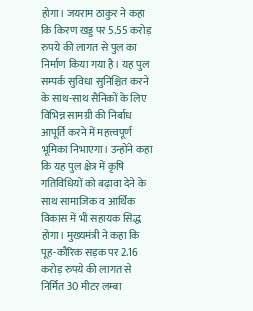होगा। जयराम ठाकुर ने कहा कि किरण खड्ड पर 5.55 करोड़ रुपये की लागत से पुल का निर्माण किया गया है। यह पुल सम्पर्क सुविधा सुनिश्चित करने के साथ-साथ सैनिकों के लिए विभिन्न सामग्री की निर्बाध आपूर्ति करने में महत्त्वपूर्ण भूमिका निभाएगा। उन्होंने कहा कि यह पुल क्षेत्र में कृषि गतिविधियों को बढ़ावा देने के साथ सामाजिक व आर्थिक विकास में भी सहायक सिद्ध होगा। मुख्यमंत्री ने कहा कि पूह-कौरिक सड़क पर 2.16 करोड़ रुपये की लागत से निर्मित 30 मीटर लम्बा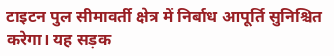टाइटन पुल सीमावर्ती क्षेत्र में निर्बाध आपूर्ति सुनिश्चित करेगा। यह सड़क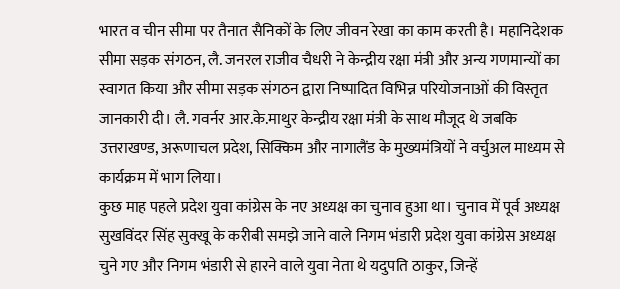भारत व चीन सीमा पर तैनात सैनिकों के लिए जीवन रेखा का काम करती है। महानिदेशक सीमा सड़क संगठन, लै. जनरल राजीव चैधरी ने केन्द्रीय रक्षा मंत्री और अन्य गणमान्यों का स्वागत किया और सीमा सड़क संगठन द्वारा निष्पादित विभिन्न परियोजनाओं की विस्तृत जानकारी दी। लै. गवर्नर आर.के.माथुर केन्द्रीय रक्षा मंत्री के साथ मौजूद थे जबकि उत्तराखण्ड, अरूणाचल प्रदेश, सिक्किम और नागालैंड के मुख्यमंत्रियों ने वर्चुअल माध्यम से कार्यक्रम में भाग लिया।
कुछ माह पहले प्रदेश युवा कांग्रेस के नए अध्यक्ष का चुनाव हुआ था। चुनाव में पूर्व अध्यक्ष सुखविंदर सिंह सुक्खू के करीबी समझे जाने वाले निगम भंडारी प्रदेश युवा कांग्रेस अध्यक्ष चुने गए और निगम भंडारी से हारने वाले युवा नेता थे यदुपति ठाकुर, जिन्हें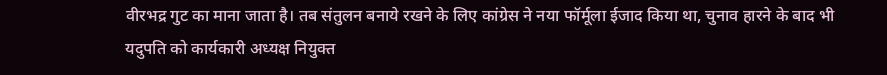वीरभद्र गुट का माना जाता है। तब संतुलन बनाये रखने के लिए कांग्रेस ने नया फॉर्मूला ईजाद किया था, चुनाव हारने के बाद भी यदुपति को कार्यकारी अध्यक्ष नियुक्त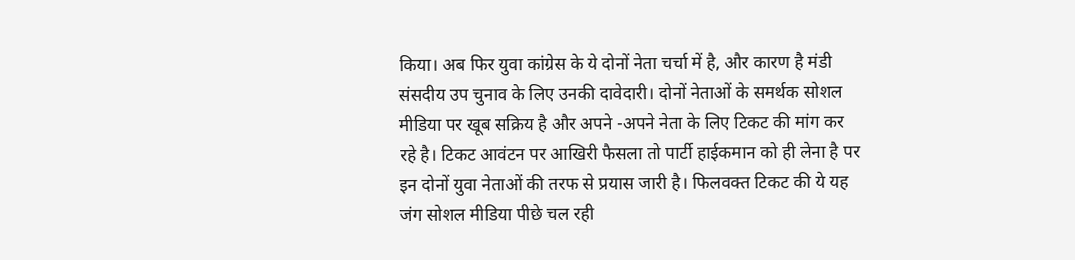किया। अब फिर युवा कांग्रेस के ये दोनों नेता चर्चा में है, और कारण है मंडी संसदीय उप चुनाव के लिए उनकी दावेदारी। दोनों नेताओं के समर्थक सोशल मीडिया पर खूब सक्रिय है और अपने -अपने नेता के लिए टिकट की मांग कर रहे है। टिकट आवंटन पर आखिरी फैसला तो पार्टी हाईकमान को ही लेना है पर इन दोनों युवा नेताओं की तरफ से प्रयास जारी है। फिलवक्त टिकट की ये यह जंग सोशल मीडिया पीछे चल रही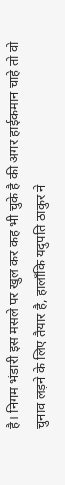है। निगम भंडारी इस मसले पर खुल कर कह भी चुके है की अगर हाईकमान चाहे तो वो चुनाव लड़ने के लिए तैयार है, हालाँकि यदुपति ठाकुर ने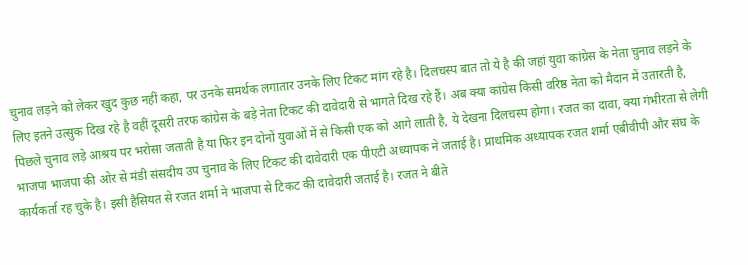चुनाव लड़ने को लेकर खुद कुछ नहीं कहा, पर उनके समर्थक लगातार उनके लिए टिकट मांग रहे है। दिलचस्प बात तो ये है की जहां युवा कांग्रेस के नेता चुनाव लड़ने के लिए इतने उत्सुक दिख रहे है वहीं दूसरी तरफ कांग्रेस के बड़े नेता टिकट की दावेदारी से भागते दिख रहे हैं। अब क्या कांग्रेस किसी वरिष्ठ नेता को मैदान में उतारती है, पिछले चुनाव लड़े आश्रय पर भरोसा जताती है या फिर इन दोनों युवाओं में से किसी एक को आगे लाती है, ये देखना दिलचस्प होगा। रजत का दावा, क्या गंभीरता से लेगी भाजपा भाजपा की ओर से मंडी संसदीय उप चुनाव के लिए टिकट की दावेदारी एक पीएटी अध्यापक ने जताई है। प्राथमिक अध्यापक रजत शर्मा एबीवीपी और संघ के कार्यकर्ता रह चुके है। इसी हैसियत से रजत शर्मा ने भाजपा से टिकट की दावेदारी जताई है। रजत ने बीते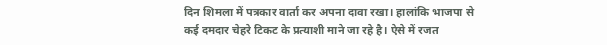दिन शिमला में पत्रकार वार्ता कर अपना दावा रखा। हालांकि भाजपा से कई दमदार चेहरे टिकट के प्रत्याशी माने जा रहे है। ऐसे में रजत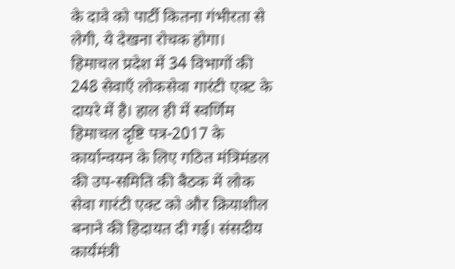के दावे को पार्टी कितना गंभीरता से लेगी, ये देखना रोचक होगा।
हिमाचल प्रदेश में 34 विभागों की 248 सेवाएँ लोकसेवा गारंटी एक्ट के दायरे में है। हाल ही में स्वर्णिम हिमाचल दृष्टि पत्र-2017 के कार्यान्वयन के लिए गठित मंत्रिमंडल की उप-समिति की बैठक में लोक सेवा गारंटी एक्ट को और क्रियाशील बनाने की हिदायत दी गई। संसदीय कार्यमंत्री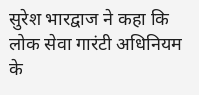सुरेश भारद्वाज ने कहा कि लोक सेवा गारंटी अधिनियम के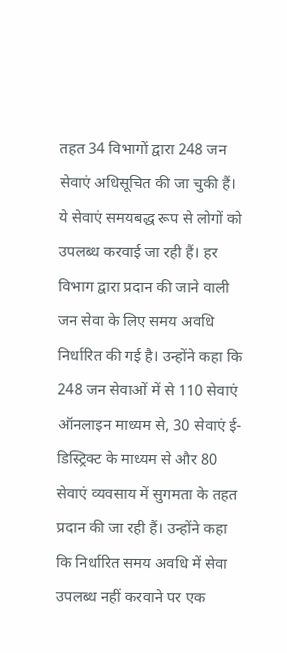तहत 34 विभागों द्वारा 248 जन सेवाएं अधिसूचित की जा चुकी हैं। ये सेवाएं समयबद्ध रूप से लोगों को उपलब्ध करवाई जा रही हैं। हर विभाग द्वारा प्रदान की जाने वाली जन सेवा के लिए समय अवधि निर्धारित की गई है। उन्होंने कहा कि 248 जन सेवाओं में से 110 सेवाएं ऑनलाइन माध्यम से, 30 सेवाएं ई-डिस्ट्रिक्ट के माध्यम से और 80 सेवाएं व्यवसाय में सुगमता के तहत प्रदान की जा रही हैं। उन्होंने कहा कि निर्धारित समय अवधि में सेवा उपलब्ध नहीं करवाने पर एक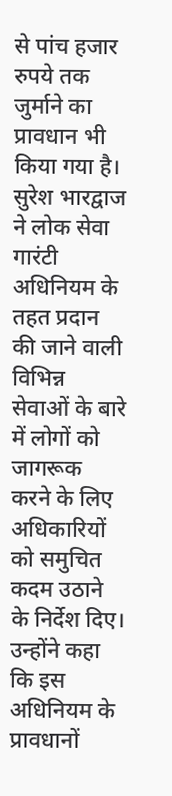से पांच हजार रुपये तक जुर्माने का प्रावधान भी किया गया है। सुरेश भारद्वाज ने लोक सेवा गारंटी अधिनियम के तहत प्रदान की जाने वाली विभिन्न सेवाओं के बारे में लोगों को जागरूक करने के लिए अधिकारियों को समुचित कदम उठाने के निर्देश दिए। उन्होंने कहा कि इस अधिनियम के प्रावधानों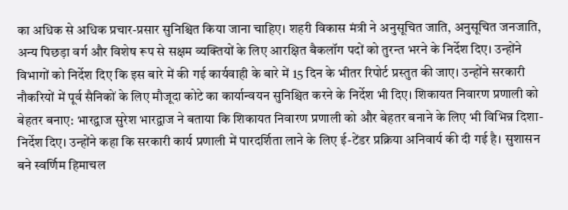का अधिक से अधिक प्रचार-प्रसार सुनिश्चित किया जाना चाहिए। शहरी विकास मंत्री ने अनुसूचित जाति, अनुसूचित जनजाति, अन्य पिछड़ा वर्ग और विशेष रूप से सक्षम व्यक्तियों के लिए आरक्षित बैकलॉग पदों को तुरन्त भरने के निर्देश दिए। उन्होंने विभागों को निर्देश दिए कि इस बारे में की गई कार्यवाही के बारे में 15 दिन के भीतर रिपोर्ट प्रस्तुत की जाए। उन्होंने सरकारी नौकरियों में पूर्व सैनिकों के लिए मौजूदा कोटे का कार्यान्वयन सुनिश्चित करने के निर्देश भी दिए। शिकायत निवारण प्रणाली को बेहतर बनाए: भारद्वाज सुरेश भारद्वाज ने बताया कि शिकायत निवारण प्रणाली को और बेहतर बनाने के लिए भी विभिन्न दिशा-निर्देश दिए। उन्होंने कहा कि सरकारी कार्य प्रणाली में पारदर्शिता लाने के लिए ई-टेंडर प्रक्रिया अनिवार्य की दी गई है। सुशासन बने स्वर्णिम हिमाचल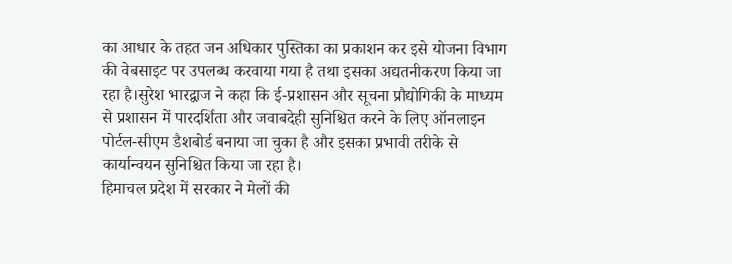का आधार के तहत जन अधिकार पुस्तिका का प्रकाशन कर इसे योजना विभाग की वेबसाइट पर उपलब्ध करवाया गया है तथा इसका अद्यतनीकरण किया जा रहा है।सुरेश भारद्वाज ने कहा कि ई-प्रशासन और सूचना प्रौद्योगिकी के माध्यम से प्रशासन में पारदर्शिता और जवाबदेही सुनिश्चित करने के लिए ऑनलाइन पोर्टल-सीएम डैशबोर्ड बनाया जा चुका है और इसका प्रभावी तरीके से कार्यान्वयन सुनिश्चित किया जा रहा है।
हिमाचल प्रदेश में सरकार ने मेलों की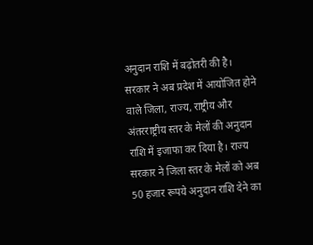अनुदान राशि में बढ़ोतरी की है। सरकार ने अब प्रदेश में आयोजित होने वाले जिला, राज्य, राष्ट्रीय और अंतरराष्ट्रीय स्तर के मेलों की अनुदान राशि में इजाफा कर दिया है। राज्य सरकार ने जिला स्तर के मेलों को अब 50 हजार रूपये अनुदान राशि देने का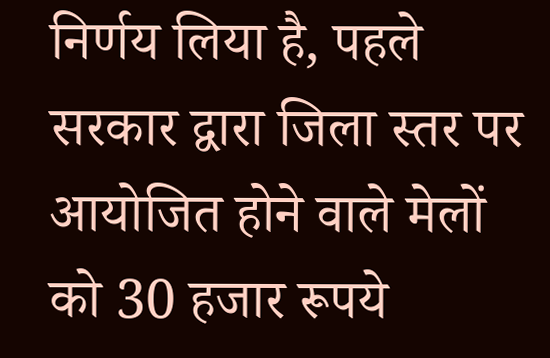निर्णय लिया है, पहले सरकार द्वारा जिला स्तर पर आयोजित होने वाले मेलों को 30 हजार रूपये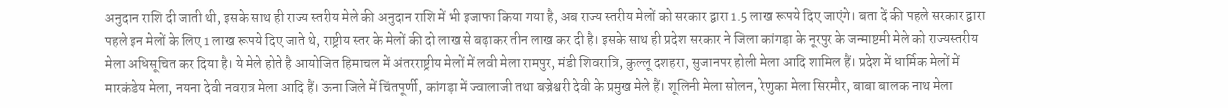अनुदान राशि दी जाती थी, इसके साथ ही राज्य स्तरीय मेले की अनुदान राशि में भी इजाफा किया गया है, अब राज्य स्तरीय मेलों को सरकार द्वारा 1.5 लाख रूपये दिए जाएंगे। बता दें की पहले सरकार द्वारा पहले इन मेलों के लिए 1 लाख रूपये दिए जाते थे, राष्ट्रीय स्तर के मेलों की दो लाख से बढ़ाकर तीन लाख कर दी है। इसके साथ ही प्रदेश सरकार ने जिला कांगड़ा के नूरपुर के जन्माष्टमी मेले को राज्यस्तरीय मेला अधिसूचित कर दिया है। ये मेले होते है आयोजित हिमाचल में अंतरराष्ट्रीय मेलों में लवी मेला रामपुर, मंडी शिवरात्रि, कुल्लू दशहरा, सुजानपर होली मेला आदि शामिल हैं। प्रदेश में धार्मिक मेलों में मारकंडेय मेला, नयना देवी नवरात्र मेला आदि हैं। ऊना जिले में चिंतपूर्णी, कांगड़ा में ज्वालाजी तथा बज्रेश्वरी देवी के प्रमुख मेले हैं। शूलिनी मेला सोलन, रेणुका मेला सिरमौर, बाबा बालक नाथ मेला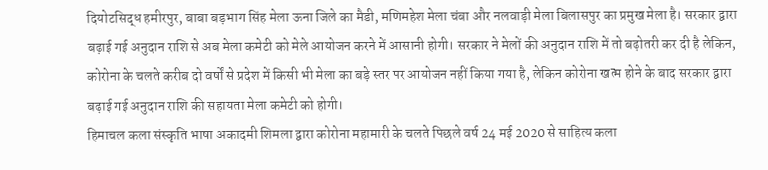दियोटसिद्ध हमीरपुर, बाबा बड़भाग सिंह मेला ऊना जिले का मैडी, मणिमहेश मेला चंबा और नलवाड़ी मेला बिलासपुर का प्रमुख मेला है। सरकार द्वारा बढ़ाई गई अनुदान राशि से अब मेला कमेटी को मेले आयोजन करने में आसानी होगी। सरकार ने मेलों की अनुदान राशि में तो बढ़ोतरी कर दी है लेकिन, कोरोना के चलते करीब दो वर्षों से प्रदेश में किसी भी मेला का बड़े स्तर पर आयोजन नहीं किया गया है, लेकिन कोरोना खत्म होने के बाद सरकार द्वारा बढ़ाई गई अनुदान राशि की सहायता मेला कमेटी को होगी।
हिमाचल कला संस्कृति भाषा अकादमी शिमला द्वारा कोरोना महामारी के चलते पिछले वर्ष 24 मई 2020 से साहित्य कला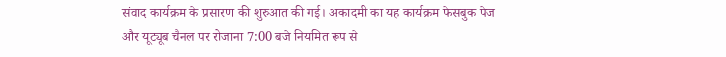संवाद कार्यक्रम के प्रसारण की शुरुआत की गई। अकादमी का यह कार्यक्रम फेसबुक पेज और यूट्यूब चैनल पर रोजाना 7:00 बजे नियमित रूप से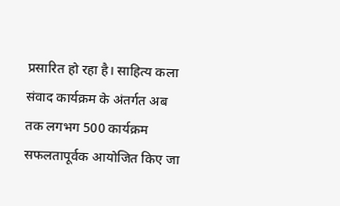प्रसारित हो रहा है। साहित्य कला संवाद कार्यक्रम के अंतर्गत अब तक लगभग 500 कार्यक्रम सफलतापूर्वक आयोजित किए जा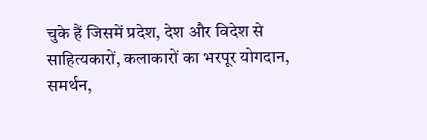चुके हैं जिसमें प्रदेश, देश और विदेश से साहित्यकारों, कलाकारों का भरपूर योगदान, समर्थन,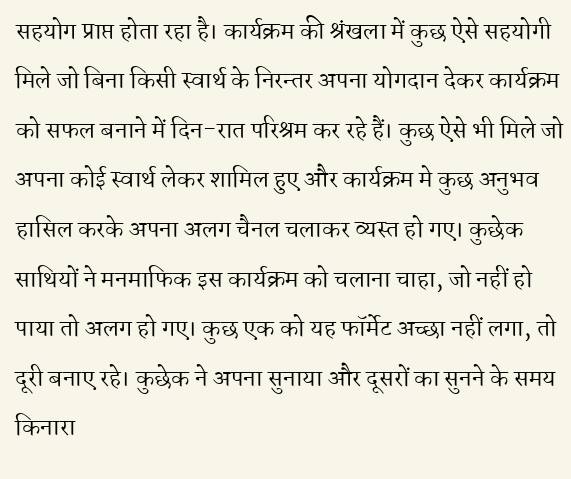सहयोग प्राप्त होता रहा है। कार्यक्रम की श्रंखला में कुछ ऐसे सहयोगी मिले जो बिना किसी स्वार्थ के निरन्तर अपना योगदान देकर कार्यक्रम को सफल बनाने में दिन-रात परिश्रम कर रहे हैं। कुछ ऐसे भी मिले जो अपना कोई स्वार्थ लेकर शामिल हुए और कार्यक्रम मे कुछ अनुभव हासिल करके अपना अलग चैनल चलाकर व्यस्त हो गए। कुछेक साथियों ने मनमाफिक इस कार्यक्रम को चलाना चाहा, जो नहीं हो पाया तो अलग हो गए। कुछ एक को यह फॉर्मेट अच्छा नहीं लगा, तो दूरी बनाए रहे। कुछेक ने अपना सुनाया और दूसरों का सुनने के समय किनारा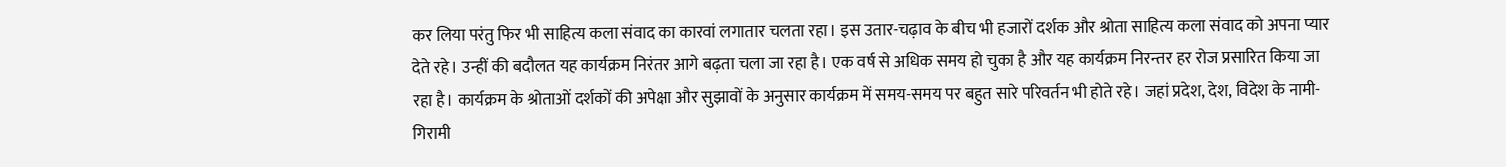कर लिया परंतु फिर भी साहित्य कला संवाद का कारवां लगातार चलता रहा। इस उतार-चढ़ाव के बीच भी हजारों दर्शक और श्रोता साहित्य कला संवाद को अपना प्यार देते रहे। उन्हीं की बदौलत यह कार्यक्रम निरंतर आगे बढ़ता चला जा रहा है। एक वर्ष से अधिक समय हो चुका है और यह कार्यक्रम निरन्तर हर रोज प्रसारित किया जा रहा है। कार्यक्रम के श्रोताओं दर्शकों की अपेक्षा और सुझावों के अनुसार कार्यक्रम में समय-समय पर बहुत सारे परिवर्तन भी होते रहे। जहां प्रदेश, देश, विदेश के नामी-गिरामी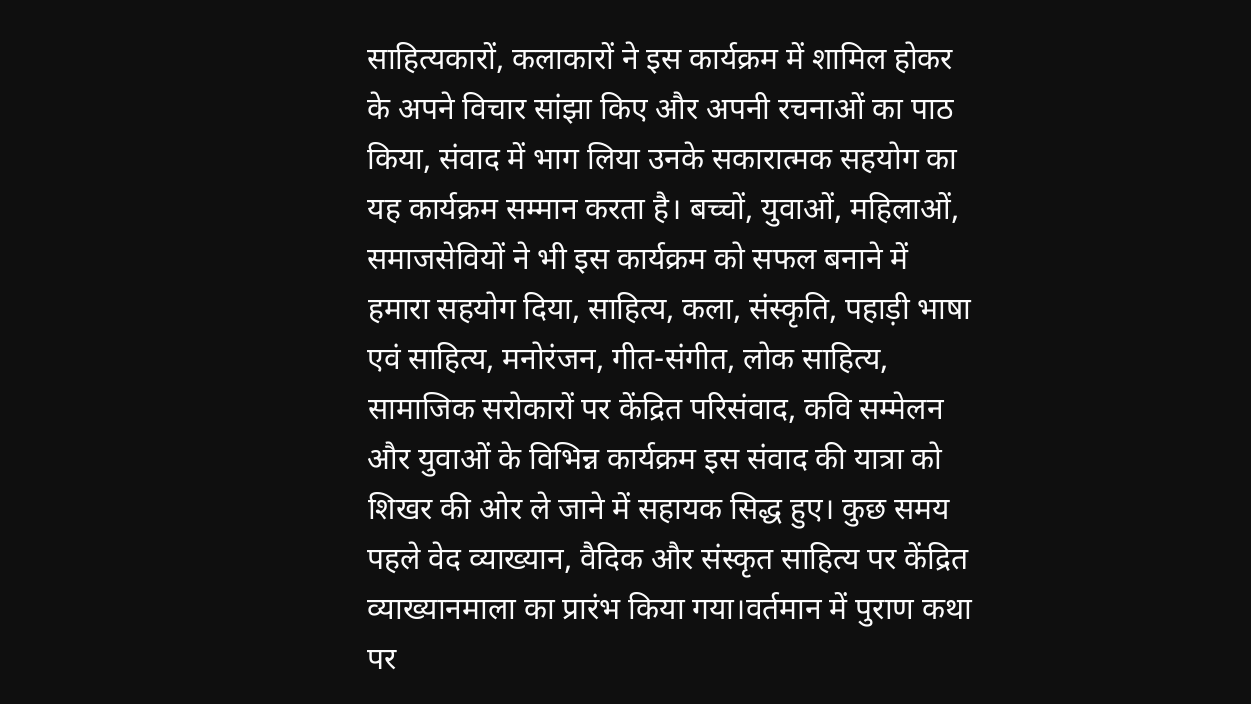साहित्यकारों, कलाकारों ने इस कार्यक्रम में शामिल होकर के अपने विचार सांझा किए और अपनी रचनाओं का पाठ किया, संवाद में भाग लिया उनके सकारात्मक सहयोग का यह कार्यक्रम सम्मान करता है। बच्चों, युवाओं, महिलाओं, समाजसेवियों ने भी इस कार्यक्रम को सफल बनाने में हमारा सहयोग दिया, साहित्य, कला, संस्कृति, पहाड़ी भाषा एवं साहित्य, मनोरंजन, गीत-संगीत, लोक साहित्य, सामाजिक सरोकारों पर केंद्रित परिसंवाद, कवि सम्मेलन और युवाओं के विभिन्न कार्यक्रम इस संवाद की यात्रा को शिखर की ओर ले जाने में सहायक सिद्ध हुए। कुछ समय पहले वेद व्याख्यान, वैदिक और संस्कृत साहित्य पर केंद्रित व्याख्यानमाला का प्रारंभ किया गया।वर्तमान में पुराण कथा पर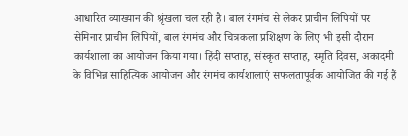आधारित व्याख्यान की श्रृंखला चल रही है। बाल रंगमंच से लेकर प्राचीन लिपियों पर सेमिनार प्राचीन लिपियों, बाल रंगमंच और चित्रकला प्रशिक्षण के लिए भी इसी दौरान कार्यशाला का आयोजन किया गया। हिंदी सप्ताह, संस्कृत सप्ताह, स्मृति दिवस, अकादमी के विभिन्न साहित्यिक आयोजन और रंगमंच कार्यशालाएं सफलतापूर्वक आयोजित की गई हैं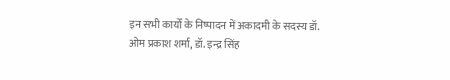इन सभी कार्यों के निष्पादन में अकादमी के सदस्य डॉ. ओम प्रकाश शर्मा, डॉ. इन्द्र सिंह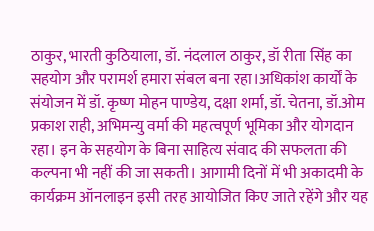ठाकुर, भारती कुठियाला, डॉ. नंदलाल ठाकुर, डॉ रीता सिंह का सहयोग और परामर्श हमारा संबल बना रहा।अधिकांश कार्यों के संयोजन में डॉ. कृष्ण मोहन पाण्डेय, दक्षा शर्मा, डॉ. चेतना, डॉ.ओम प्रकाश राही, अभिमन्यु वर्मा की महत्वपूर्ण भूमिका और योगदान रहा। इन के सहयोग के बिना साहित्य संवाद की सफलता की कल्पना भी नहीं की जा सकती। आगामी दिनों में भी अकादमी के कार्यक्रम ऑनलाइन इसी तरह आयोजित किए जाते रहेंगे और यह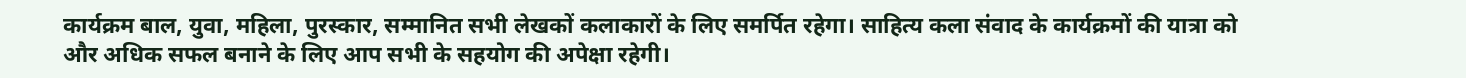कार्यक्रम बाल, युवा, महिला, पुरस्कार, सम्मानित सभी लेखकों कलाकारों के लिए समर्पित रहेगा। साहित्य कला संवाद के कार्यक्रमों की यात्रा को और अधिक सफल बनाने के लिए आप सभी के सहयोग की अपेक्षा रहेगी।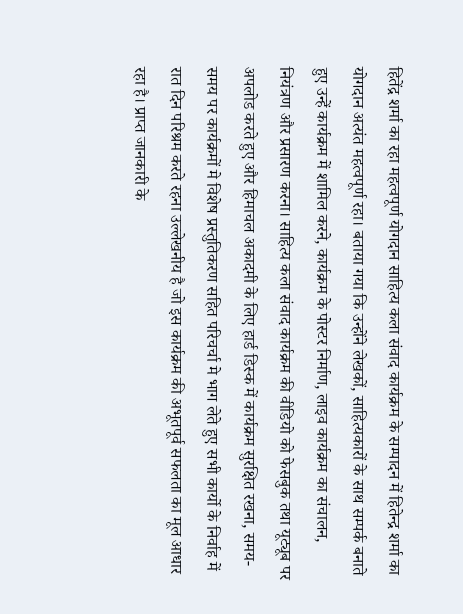हितेंद्र शर्मा का रहा महत्वपूर्ण योगदान साहित्य कला संवाद कार्यक्रम के सम्पादन में हितेन्द्र शर्मा का योगदान अत्यंत महत्वपूर्ण रहा। बताया गया कि उन्होंने लेखकों, साहित्यकारों के साथ सम्पर्क बनाते हुए उन्हें कार्यक्रम में शामिल करने, कार्यक्रम के पोस्टर निर्माण, लाइव कार्यक्रम का संचालन, नियंत्रण और प्रसारण करना। साहित्य कला संवाद कार्यक्रम की वीडियो को फेसबुक तथा यूट्यूब पर अपलोड करते हुए और हिमाचल अकादमी के लिए हार्ड डिस्क में कार्यक्रम सुरक्षित रखना, समय-समय पर कार्यक्रमों मे विशेष प्रस्तुतिकरण सहित परिचर्चा मे भाग लेते हुए सभी कार्यो के निर्वाह में रात दिन परिश्रम करते रहना उल्लेखनीय है जो इस कार्यक्रम की अभूतपूर्व सफलता का मूल आधार रहा है। प्राप्त जानकारी के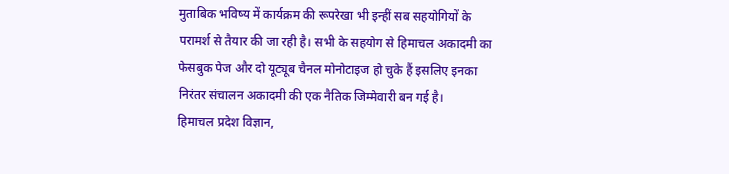मुताबिक भविष्य में कार्यक्रम की रूपरेखा भी इन्हीं सब सहयोगियों के परामर्श से तैयार की जा रही है। सभी के सहयोग से हिमाचल अकादमी का फेसबुक पेज और दो यूट्यूब चैनल मोनोटाइज हो चुके हैं इसलिए इनका निरंतर संचालन अकादमी की एक नैतिक जिम्मेवारी बन गई है।
हिमाचल प्रदेश विज्ञान,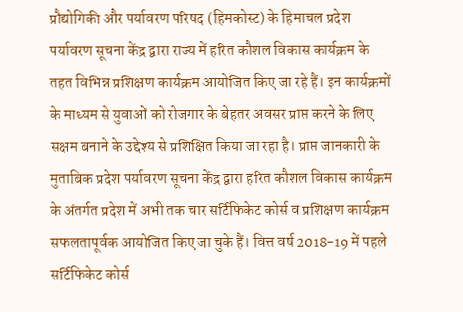प्रौद्योगिकी और पर्यावरण परिषद (हिमकोस्ट) के हिमाचल प्रदेश पर्यावरण सूचना केंद्र द्वारा राज्य में हरित कौशल विकास कार्यक्रम के तहत विभिन्न प्रशिक्षण कार्यक्रम आयोजित किए जा रहे हैं। इन कार्यक्रमों के माध्यम से युवाओं को रोजगार के बेहतर अवसर प्राप्त करने के लिए सक्षम बनाने के उद्देश्य से प्रशिक्षित किया जा रहा है। प्राप्त जानकारी के मुताबिक प्रदेश पर्यावरण सूचना केंद्र द्वारा हरित कौशल विकास कार्यक्रम के अंतर्गत प्रदेश में अभी तक चार सर्टिफिकेट कोर्स व प्रशिक्षण कार्यक्रम सफलतापूर्वक आयोजित किए जा चुके हैं। वित्त वर्ष 2018-19 में पहले सर्टिफिकेट कोर्स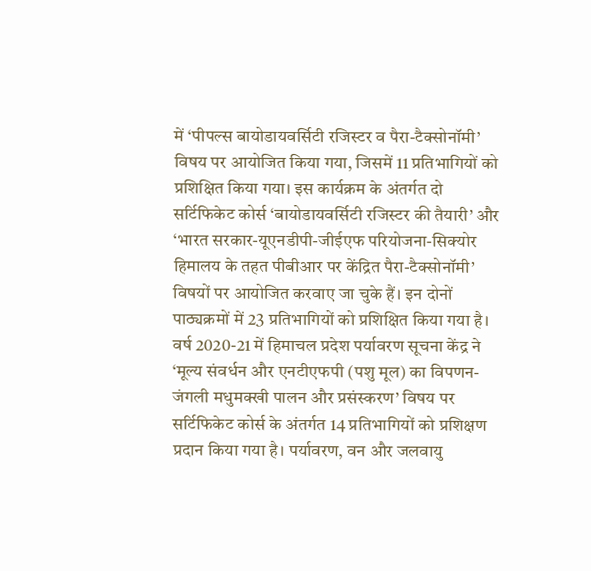में ‘पीपल्स बायोडायवर्सिटी रजिस्टर व पैरा-टैक्सोनॉमी’ विषय पर आयोजित किया गया, जिसमें 11 प्रतिभागियों को प्रशिक्षित किया गया। इस कार्यक्रम के अंतर्गत दो सर्टिफिकेट कोर्स ‘बायोडायवर्सिटी रजिस्टर की तैयारी’ और ‘भारत सरकार-यूएनडीपी-जीईएफ परियोजना-सिक्योर हिमालय के तहत पीबीआर पर केंद्रित पैरा-टैक्सोनॉमी’ विषयों पर आयोजित करवाए जा चुके हैं। इन दोनों पाठ्यक्रमों में 23 प्रतिभागियों को प्रशिक्षित किया गया है। वर्ष 2020-21 में हिमाचल प्रदेश पर्यावरण सूचना केंद्र ने ‘मूल्य संवर्धन और एनटीएफपी (पशु मूल) का विपणन-जंगली मधुमक्खी पालन और प्रसंस्करण’ विषय पर सर्टिफिकेट कोर्स के अंतर्गत 14 प्रतिभागियों को प्रशिक्षण प्रदान किया गया है। पर्यावरण, वन और जलवायु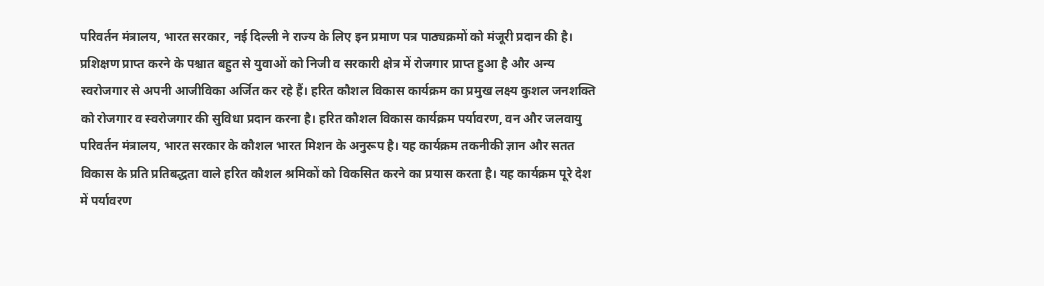परिवर्तन मंत्रालय, भारत सरकार, नई दिल्ली ने राज्य के लिए इन प्रमाण पत्र पाठ्यक्रमों को मंजूरी प्रदान की है। प्रशिक्षण प्राप्त करने के पश्चात बहुत से युवाओं को निजी व सरकारी क्षेत्र में रोजगार प्राप्त हुआ है और अन्य स्वरोजगार से अपनी आजीविका अर्जित कर रहे हैं। हरित कौशल विकास कार्यक्रम का प्रमुख लक्ष्य कुशल जनशक्ति को रोजगार व स्वरोजगार की सुविधा प्रदान करना है। हरित कौशल विकास कार्यक्रम पर्यावरण, वन और जलवायु परिवर्तन मंत्रालय, भारत सरकार के कौशल भारत मिशन के अनुरूप है। यह कार्यक्रम तकनीकी ज्ञान और सतत विकास के प्रति प्रतिबद्धता वाले हरित कौशल श्रमिकों को विकसित करने का प्रयास करता है। यह कार्यक्रम पूरे देश में पर्यावरण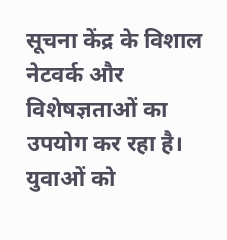सूचना केंद्र के विशाल नेटवर्क और विशेषज्ञताओं का उपयोग कर रहा है। युवाओं को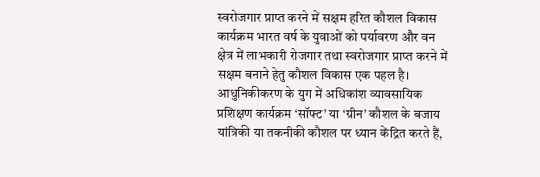स्वरोजगार प्राप्त करने में सक्षम हरित कौशल विकास कार्यक्रम भारत वर्ष के युवाओं को पर्यावरण और वन क्षेत्र में लाभकारी रोजगार तथा स्वरोजगार प्राप्त करने में सक्षम बनाने हेतु कौशल विकास एक पहल है। आधुनिकीकरण के युग में अधिकांश व्यावसायिक प्रशिक्षण कार्यक्रम ‘सॉफ्ट’ या ‘ग्रीन’ कौशल के बजाय यांत्रिकी या तकनीकी कौशल पर ध्यान केंद्रित करते हैं,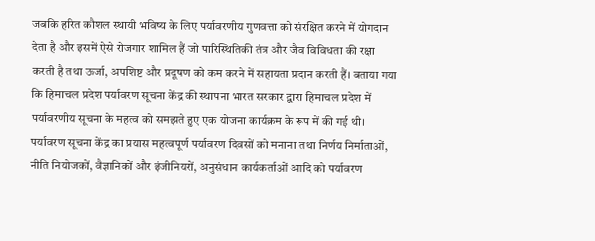जबकि हरित कौशल स्थायी भविष्य के लिए पर्यावरणीय गुणवत्ता को संरक्षित करने में योगदान देता है और इसमें ऐसे रोजगार शामिल हैं जो पारिस्थितिकी तंत्र और जैव विविधता की रक्षा करती है तथा ऊर्जा, अपशिष्ट और प्रदूषण को कम करने में सहायता प्रदान करती हैं। बताया गया कि हिमाचल प्रदेश पर्यावरण सूचना केंद्र की स्थापना भारत सरकार द्वारा हिमाचल प्रदेश में पर्यावरणीय सूचना के महत्व को समझते हुए एक योजना कार्यक्रम के रूप में की गई थी। पर्यावरण सूचना केंद्र का प्रयास महत्वपूर्ण पर्यावरण दिवसों को मनाना तथा निर्णय निर्माताओं, नीति नियोजकों, वैज्ञानिकों और इंजीनियरों, अनुसंधान कार्यकर्ताओं आदि को पर्यावरण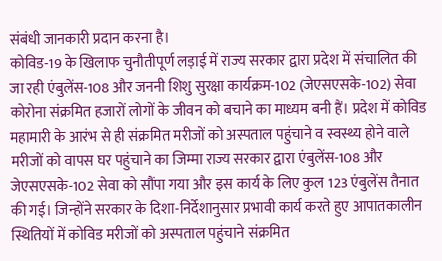संबंधी जानकारी प्रदान करना है।
कोविड-19 के खिलाफ चुनौतीपूर्ण लड़ाई में राज्य सरकार द्वारा प्रदेश में संचालित की जा रही एंबुलेंस-108 और जननी शिशु सुरक्षा कार्यक्रम-102 (जेएसएसके-102) सेवा कोरोना संक्रमित हजारों लोगों के जीवन को बचाने का माध्यम बनी हैं। प्रदेश में कोविड महामारी के आरंभ से ही संक्रमित मरीजों को अस्पताल पहुंचाने व स्वस्थ्य होने वाले मरीजों को वापस घर पहुंचाने का जिम्मा राज्य सरकार द्वारा एंबुलेंस-108 और जेएसएसके-102 सेवा को सौंपा गया और इस कार्य के लिए कुल 123 एंबुलेंस तैनात की गई। जिन्होंने सरकार के दिशा-निर्देशानुसार प्रभावी कार्य करते हुए आपातकालीन स्थितियों में कोविड मरीजों को अस्पताल पहुंचाने संक्रमित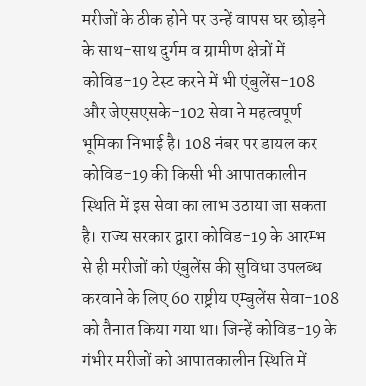मरीजों के ठीक होने पर उन्हें वापस घर छोड़ने के साथ-साथ दुर्गम व ग्रामीण क्षेत्रों में कोविड-19 टेस्ट करने में भी एंबुलेंस-108 और जेएसएसके-102 सेवा ने महत्वपूर्ण भूमिका निभाई है। 108 नंबर पर डायल कर कोविड-19 की किसी भी आपातकालीन स्थिति में इस सेवा का लाभ उठाया जा सकता है। राज्य सरकार द्वारा कोविड-19 के आरम्भ से ही मरीजों को एंबुलेंस की सुविधा उपलब्ध करवाने के लिए 60 राष्ट्रीय एम्बुलेंस सेवा-108 को तैनात किया गया था। जिन्हें कोविड-19 के गंभीर मरीजों को आपातकालीन स्थिति में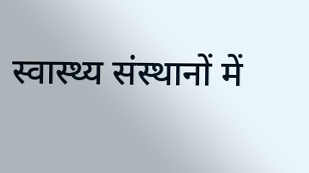स्वास्थ्य संस्थानों में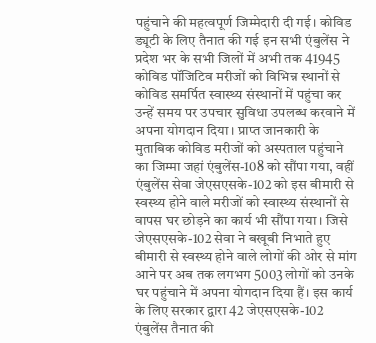पहुंचाने की महत्वपूर्ण जिम्मेदारी दी गई। कोविड ड्यूटी के लिए तैनात की गई इन सभी एंबुलेंस ने प्रदेश भर के सभी जिलों में अभी तक 41945 कोविड पॉजिटिव मरीजों को विभिन्न स्थानों से कोविड समर्पित स्वास्थ्य संस्थानों में पहुंचा कर उन्हें समय पर उपचार सुविधा उपलब्ध करवाने में अपना योगदान दिया। प्राप्त जानकारी के मुताबिक कोविड मरीजों को अस्पताल पहुंचाने का जिम्मा जहां एंबुलेंस-108 को सौंपा गया, वहीं एंबुलेंस सेवा जेएसएसके-102 को इस बीमारी से स्वस्थ्य होने वाले मरीजों को स्वास्थ्य संस्थानों से वापस घर छोड़ने का कार्य भी सौंपा गया। जिसे जेएसएसके-102 सेवा ने बखूबी निभाते हुए बीमारी से स्वस्थ्य होने वाले लोगों की ओर से मांग आने पर अब तक लगभग 5003 लोगों को उनके घर पहुंचाने में अपना योगदान दिया हैं। इस कार्य के लिए सरकार द्वारा 42 जेएसएसके-102 एंबुलेंस तैनात की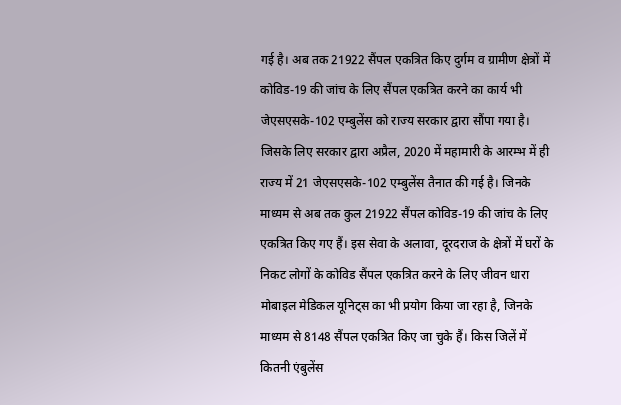गई है। अब तक 21922 सैंपल एकत्रित किए दुर्गम व ग्रामीण क्षेत्रों में कोविड-19 की जांच के लिए सैंपल एकत्रित करने का कार्य भी जेएसएसके-102 एम्बुलेंस को राज्य सरकार द्वारा सौंपा गया है। जिसके लिए सरकार द्वारा अप्रैल, 2020 में महामारी के आरम्भ में ही राज्य में 21 जेएसएसके-102 एम्बुलेंस तैनात की गई है। जिनके माध्यम से अब तक कुल 21922 सैंपल कोविड-19 की जांच के लिए एकत्रित किए गए हैं। इस सेवा के अलावा, दूरदराज के क्षेत्रों में घरों के निकट लोगों के कोविड सैंपल एकत्रित करने के लिए जीवन धारा मोबाइल मेडिकल यूनिट्स का भी प्रयोग किया जा रहा है, जिनके माध्यम से 8148 सैंपल एकत्रित किए जा चुके हैं। किस जिलें में कितनी एंबुलेंस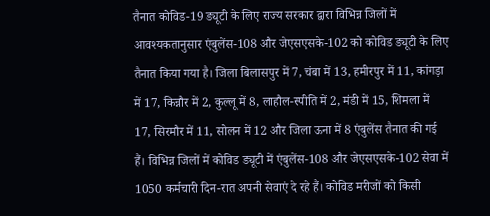तैनात कोविड-19 ड्यूटी के लिए राज्य सरकार द्वारा विभिन्न जिलों में आवश्यकतानुसार एंबुलेंस-108 और जेएसएसके-102 को कोविड ड्यूटी के लिए तैनात किया गया है। जिला बिलासपुर में 7, चंबा में 13, हमीरपुर में 11, कांगड़ा में 17, किन्नौर में 2, कुल्लू में 8, लाहौल-स्पीति में 2, मंडी में 15, शिमला में 17, सिरमौर में 11, सोलन में 12 और जिला ऊना में 8 एंबुलेंस तैनात की गई हैं। विभिन्न जिलों में कोविड ड्यूटी में एंबुलेंस-108 और जेएसएसके-102 सेवा में 1050 कर्मचारी दिन-रात अपनी सेवाएं दे रहे हैं। कोविड मरीजों को किसी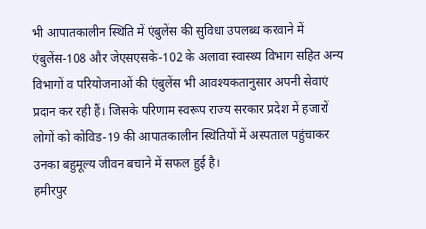भी आपातकालीन स्थिति में एंबुलेंस की सुविधा उपलब्ध करवाने में एंबुलेंस-108 और जेएसएसके-102 के अलावा स्वास्थ्य विभाग सहित अन्य विभागों व परियोजनाओं की एंबुलेंस भी आवश्यकतानुसार अपनी सेवाएं प्रदान कर रही हैं। जिसके परिणाम स्वरूप राज्य सरकार प्रदेश में हजारों लोगों को कोविड-19 की आपातकालीन स्थितियों में अस्पताल पहुंचाकर उनका बहुमूल्य जीवन बचाने में सफल हुई है।
हमीरपुर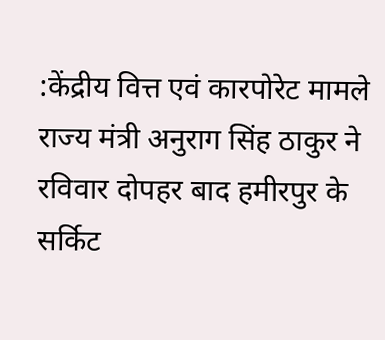:केंद्रीय वित्त एवं कारपोरेट मामले राज्य मंत्री अनुराग सिंह ठाकुर ने रविवार दोपहर बाद हमीरपुर के सर्किट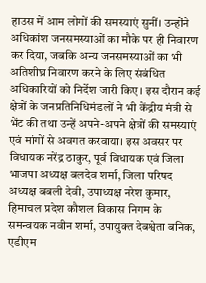हाउस में आम लोगों की समस्याएं सुनीं। उन्होंने अधिकांश जनसमस्याओं का मौके पर ही निवारण कर दिया, जबकि अन्य जनसमस्याओं का भी अतिशीघ्र निवारण करने के लिए संबंधित अधिकारियों को निर्देश जारी किए। इस दौरान कई क्षेत्रों के जनप्रतिनिधिमंडलों ने भी केंद्रीय मंत्री से भेंट की तथा उन्हें अपने-अपने क्षेत्रों की समस्याएं एवं मांगों से अवगत करवाया। इस अवसर पर विधायक नरेंद्र ठाकुर, पूर्व विधायक एवं जिला भाजपा अध्यक्ष बलदेव शर्मा, जिला परिषद अध्यक्ष बबली देवी, उपाध्यक्ष नरेश कुमार, हिमाचल प्रदेश कौशल विकास निगम के समन्वयक नवीन शर्मा, उपायुक्त देबश्वेता बनिक, एडीएम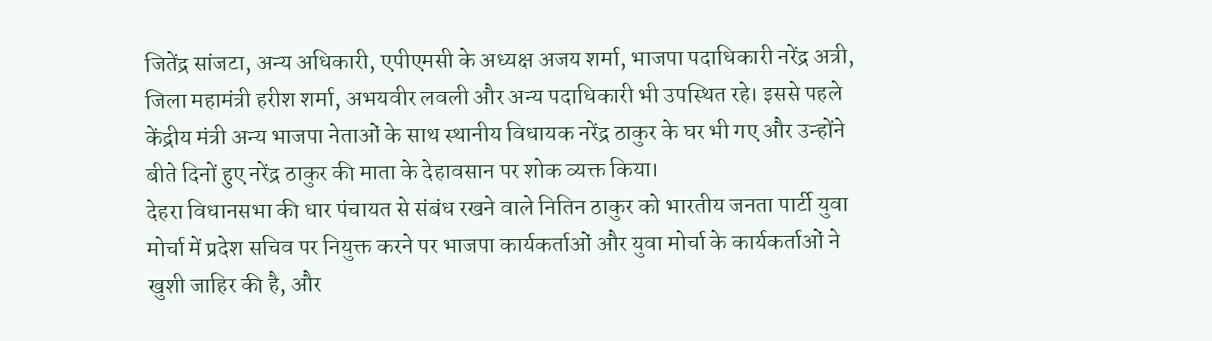जितेंद्र सांजटा, अन्य अधिकारी, एपीएमसी के अध्यक्ष अजय शर्मा, भाजपा पदाधिकारी नरेंद्र अत्री, जिला महामंत्री हरीश शर्मा, अभयवीर लवली और अन्य पदाधिकारी भी उपस्थित रहे। इससे पहले केंद्रीय मंत्री अन्य भाजपा नेताओं के साथ स्थानीय विधायक नरेंद्र ठाकुर के घर भी गए और उन्होंने बीते दिनों हुए नरेंद्र ठाकुर की माता के देहावसान पर शोक व्यक्त किया।
देहरा विधानसभा की धार पंचायत से संबंध रखने वाले नितिन ठाकुर को भारतीय जनता पार्टी युवा मोर्चा में प्रदेश सचिव पर नियुक्त करने पर भाजपा कार्यकर्ताओं और युवा मोर्चा के कार्यकर्ताओं ने खुशी जाहिर की है, और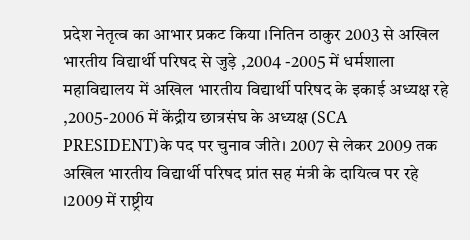प्रदेश नेतृत्व का आभार प्रकट किया ।नितिन ठाकुर 2003 से अखिल भारतीय विद्यार्थी परिषद से जुड़े ,2004 -2005 में धर्मशाला महाविद्यालय में अखिल भारतीय विद्यार्थी परिषद के इकाई अध्यक्ष रहे ,2005-2006 में केंद्रीय छात्रसंघ के अध्यक्ष (SCA PRESIDENT)के पद पर चुनाव जीते। 2007 से लेकर 2009 तक अखिल भारतीय विद्यार्थी परिषद प्रांत सह मंत्री के दायित्व पर रहे ।2009 में राष्ट्रीय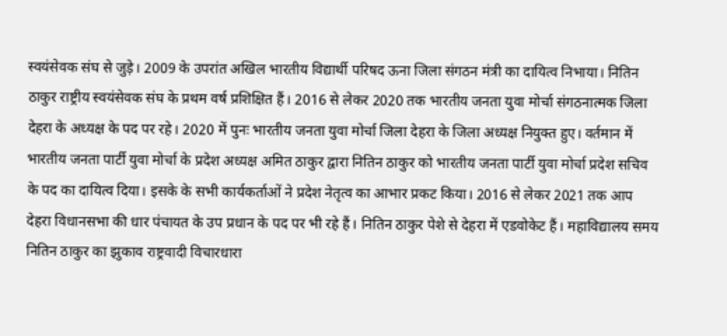स्वयंसेवक संघ से जुड़े। 2009 के उपरांत अखिल भारतीय विद्यार्थी परिषद ऊना जिला संगठन मंत्री का दायित्व निभाया। नितिन ठाकुर राष्ट्रीय स्वयंसेवक संघ के प्रथम वर्ष प्रशिक्षित हैं। 2016 से लेकर 2020 तक भारतीय जनता युवा मोर्चा संगठनात्मक जिला देहरा के अध्यक्ष के पद पर रहे। 2020 में पुनः भारतीय जनता युवा मोर्चा जिला देहरा के जिला अध्यक्ष नियुक्त हुए। वर्तमान में भारतीय जनता पार्टी युवा मोर्चा के प्रदेश अध्यक्ष अमित ठाकुर द्वारा नितिन ठाकुर को भारतीय जनता पार्टी युवा मोर्चा प्रदेश सचिव के पद का दायित्व दिया। इसके के सभी कार्यकर्ताओं ने प्रदेश नेतृत्व का आभार प्रकट किया। 2016 से लेकर 2021 तक आप देहरा विधानसभा की धार पंचायत के उप प्रधान के पद पर भी रहे हैं। नितिन ठाकुर पेशे से देहरा में एडवोकेट हैं। महाविद्यालय समय नितिन ठाकुर का झुकाव राष्ट्रवादी विचारधारा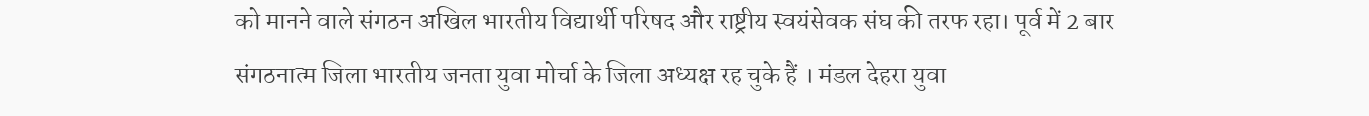को मानने वाले संगठन अखिल भारतीय विद्यार्थी परिषद और राष्ट्रीय स्वयंसेवक संघ की तरफ रहा। पूर्व में 2 बार संगठनात्म जिला भारतीय जनता युवा मोर्चा के जिला अध्यक्ष रह चुके हैं । मंडल देहरा युवा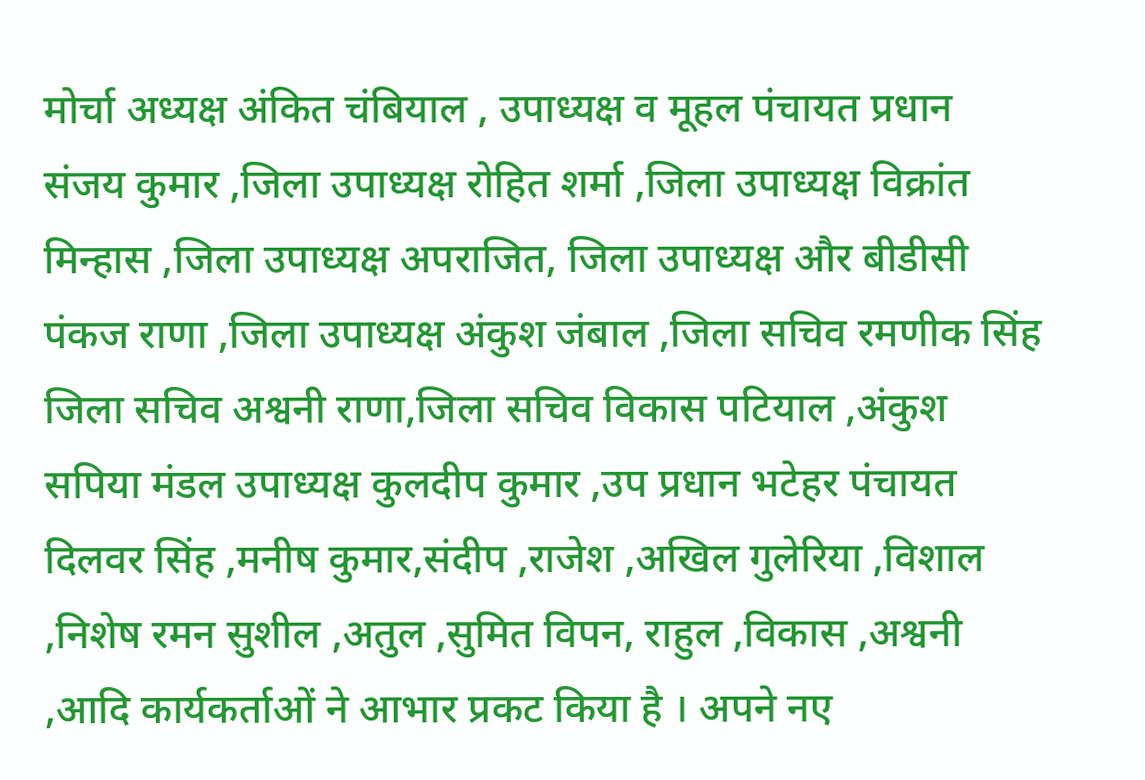मोर्चा अध्यक्ष अंकित चंबियाल , उपाध्यक्ष व मूहल पंचायत प्रधान संजय कुमार ,जिला उपाध्यक्ष रोहित शर्मा ,जिला उपाध्यक्ष विक्रांत मिन्हास ,जिला उपाध्यक्ष अपराजित, जिला उपाध्यक्ष और बीडीसी पंकज राणा ,जिला उपाध्यक्ष अंकुश जंबाल ,जिला सचिव रमणीक सिंह जिला सचिव अश्वनी राणा,जिला सचिव विकास पटियाल ,अंकुश सपिया मंडल उपाध्यक्ष कुलदीप कुमार ,उप प्रधान भटेहर पंचायत दिलवर सिंह ,मनीष कुमार,संदीप ,राजेश ,अखिल गुलेरिया ,विशाल ,निशेष रमन सुशील ,अतुल ,सुमित विपन, राहुल ,विकास ,अश्वनी ,आदि कार्यकर्ताओं ने आभार प्रकट किया है । अपने नए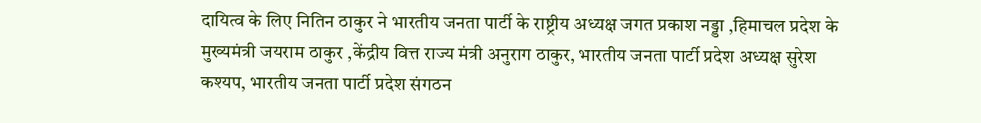दायित्व के लिए नितिन ठाकुर ने भारतीय जनता पार्टी के राष्ट्रीय अध्यक्ष जगत प्रकाश नड्डा ,हिमाचल प्रदेश के मुख्यमंत्री जयराम ठाकुर ,केंद्रीय वित्त राज्य मंत्री अनुराग ठाकुर, भारतीय जनता पार्टी प्रदेश अध्यक्ष सुरेश कश्यप, भारतीय जनता पार्टी प्रदेश संगठन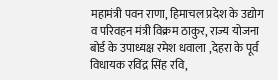महामंत्री पवन राणा, हिमाचल प्रदेश के उद्योग व परिवहन मंत्री विक्रम ठाकुर, राज्य योजना बोर्ड के उपाध्यक्ष रमेश धवाला ,देहरा के पूर्व विधायक रविंद्र सिंह रवि,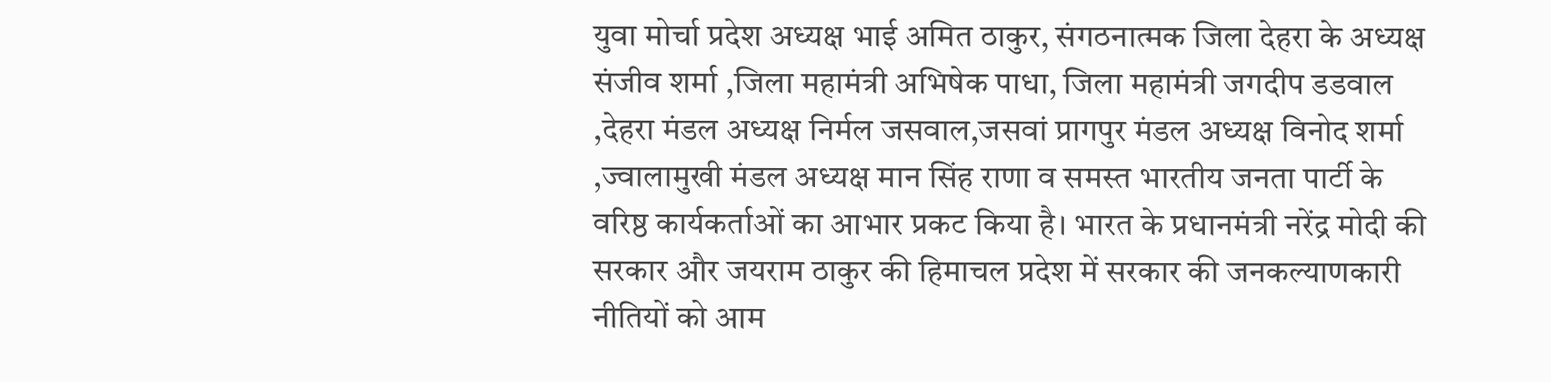युवा मोर्चा प्रदेश अध्यक्ष भाई अमित ठाकुर, संगठनात्मक जिला देहरा के अध्यक्ष संजीव शर्मा ,जिला महामंत्री अभिषेक पाधा, जिला महामंत्री जगदीप डडवाल ,देहरा मंडल अध्यक्ष निर्मल जसवाल,जसवां प्रागपुर मंडल अध्यक्ष विनोद शर्मा ,ज्वालामुखी मंडल अध्यक्ष मान सिंह राणा व समस्त भारतीय जनता पार्टी के वरिष्ठ कार्यकर्ताओं का आभार प्रकट किया है। भारत के प्रधानमंत्री नरेंद्र मोदी की सरकार और जयराम ठाकुर की हिमाचल प्रदेश में सरकार की जनकल्याणकारी नीतियों को आम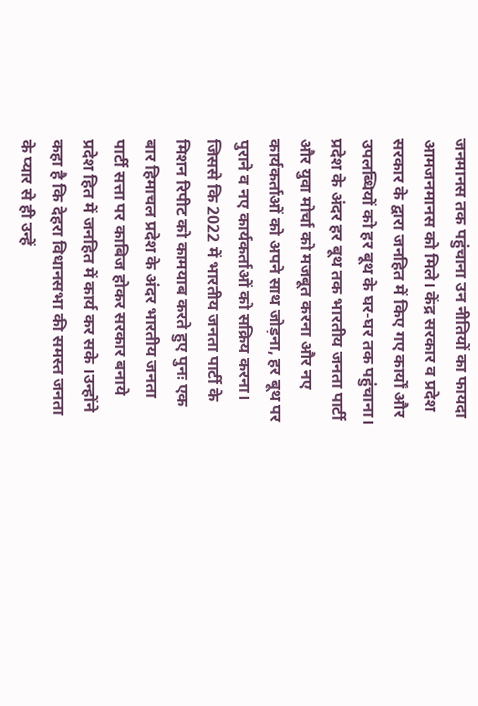जनमानस तक पहुंचाना उन नीतियों का फायदा आमजनमानस को मिले। केंद्र सरकार व प्रदेश सरकार के द्वारा जनहित में किए गए कार्यों और उपलब्धियों को हर बूथ के घर-घर तक पहुंचाना। प्रदेश के अंदर हर बूथ तक भारतीय जनता पार्टी और युवा मोर्चा को मजबूत करना और नए कार्यकर्ताओं को अपने साथ जोड़ना, हर बूथ पर पुराने व नए कार्यकर्ताओं को सक्रिय करना। जिससे कि 2022 में भारतीय जनता पार्टी के मिशन रिपीट को कामयाब करते हुए पुनः एक बार हिमाचल प्रदेश के अंदर भारतीय जनता पार्टी सत्ता पर काबिज होकर सरकार बनाये प्रदेश हित में जनहित में कार्य कर सके ।उन्होंने कहा है कि देहरा विधानसभा की समस्त जनता के प्यार से ही उन्हें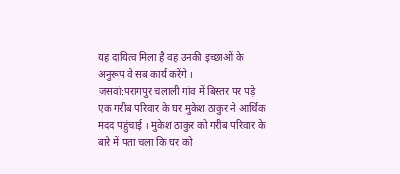यह दायित्व मिला है वह उनकी इच्छाओं के अनुरूप वे सब कार्य करेंगे ।
जसवां:परागपुर चलाली गांव में बिस्तर पर पड़े एक गरीब परिवार के घर मुकेश ठाकुर ने आर्थिक मदद पहुंचाई । मुकेश ठाकुर को गरीब परिवार के बारे में पता चला कि घर को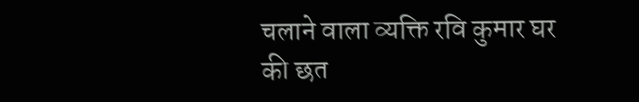चलाने वाला व्यक्ति रवि कुमार घर की छत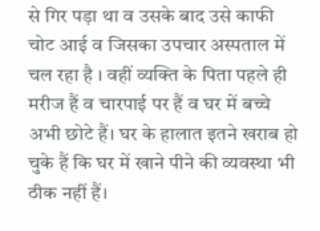से गिर पड़ा था व उसके बाद उसे काफी चोट आई व जिसका उपचार अस्पताल में चल रहा है । वहीं व्यक्ति के पिता पहले ही मरीज हैं व चारपाई पर हैं व घर में बच्चे अभी छोटे हैं। घर के हालात इतने खराब हो चुके हैं कि घर में खाने पीने की व्यवस्था भी ठीक नहीं हैं।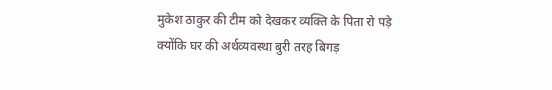मुकेश ठाकुर की टीम को देखकर व्यक्ति के पिता रो पड़े क्योंकि घर की अर्थव्यवस्था बुरी तरह बिगड़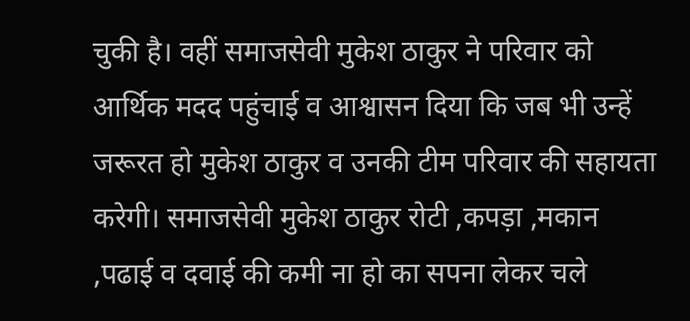चुकी है। वहीं समाजसेवी मुकेश ठाकुर ने परिवार को आर्थिक मदद पहुंचाई व आश्वासन दिया कि जब भी उन्हें जरूरत हो मुकेश ठाकुर व उनकी टीम परिवार की सहायता करेगी। समाजसेवी मुकेश ठाकुर रोटी ,कपड़ा ,मकान ,पढाई व दवाई की कमी ना हो का सपना लेकर चले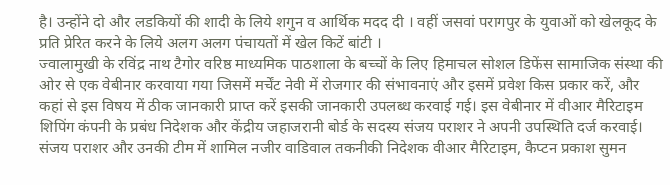है। उन्होंने दो और लडकियों की शादी के लिये शगुन व आर्थिक मदद दी । वहीं जसवां परागपुर के युवाओं को खेलकूद के प्रति प्रेरित करने के लिये अलग अलग पंचायतों में खेल किटें बांटी ।
ज्वालामुखी के रविंद्र नाथ टैगोर वरिष्ठ माध्यमिक पाठशाला के बच्चों के लिए हिमाचल सोशल डिफेंस सामाजिक संस्था की ओर से एक वेबीनार करवाया गया जिसमें मर्चेंट नेवी में रोजगार की संभावनाएं और इसमें प्रवेश किस प्रकार करें, और कहां से इस विषय में ठीक जानकारी प्राप्त करें इसकी जानकारी उपलब्ध करवाई गई। इस वेबीनार में वीआर मैरिटाइम शिपिंग कंपनी के प्रबंध निदेशक और केंद्रीय जहाजरानी बोर्ड के सदस्य संजय पराशर ने अपनी उपस्थिति दर्ज करवाई। संजय पराशर और उनकी टीम में शामिल नजीर वाडिवाल तकनीकी निदेशक वीआर मैरिटाइम, कैप्टन प्रकाश सुमन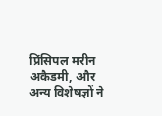प्रिंसिपल मरीन अकैडमी, और अन्य विशेषज्ञों ने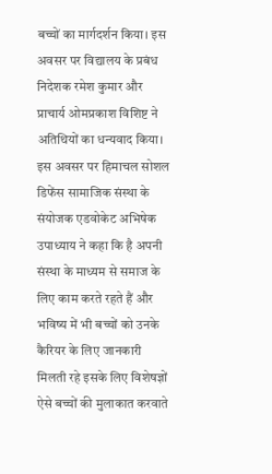बच्चों का मार्गदर्शन किया। इस अवसर पर विद्यालय के प्रबंध निदेशक रमेश कुमार और प्राचार्य ओमप्रकाश विशिष्ट ने अतिथियों का धन्यवाद किया। इस अवसर पर हिमाचल सोशल डिफेंस सामाजिक संस्था के संयोजक एडवोकेट अभिषेक उपाध्याय ने कहा कि है अपनी संस्था के माध्यम से समाज के लिए काम करते रहते हैं और भविष्य में भी बच्चों को उनके कैरियर के लिए जानकारी मिलती रहे इसके लिए विशेषज्ञों ऐसे बच्चों की मुलाकात करवाते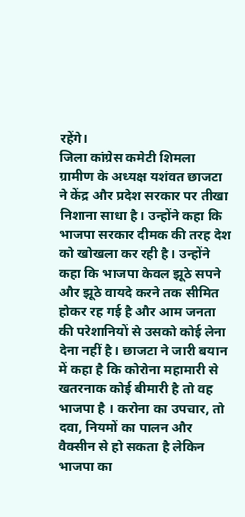रहेंगे।
जिला कांग्रेस कमेटी शिमला ग्रामीण के अध्यक्ष यशंवत छाजटा ने केंद्र और प्रदेश सरकार पर तीखा निशाना साधा है। उन्होंने कहा कि भाजपा सरकार दीमक की तरह देश को खोखला कर रही है। उन्होंने कहा कि भाजपा केवल झूठे सपने और झूठे वायदे करने तक सीमित होकर रह गई है और आम जनता की परेशानियों से उसको कोई लेना देना नहीं है। छाजटा ने जारी बयान में कहा है कि कोरोना महामारी से खतरनाक कोई बीमारी है तो वह भाजपा है । करोना का उपचार, तो दवा, नियमों का पालन और वैक्सीन से हो सकता है लेकिन भाजपा का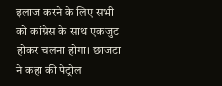इलाज करने के लिए सभी को कांग्रेस के साथ एकजुट होकर चलना होगा। छाजटा ने कहा की पेट्रोल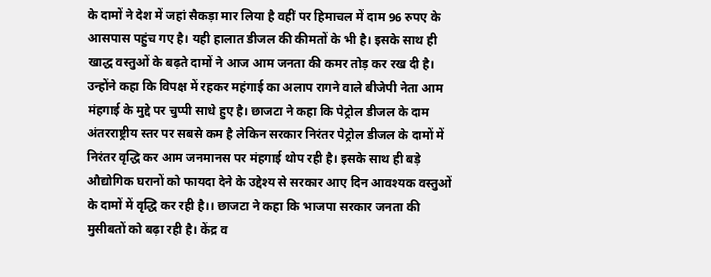के दामों ने देश में जहां सैकड़ा मार लिया है वहीं पर हिमाचल में दाम 96 रुपए के आसपास पहुंच गए है। यही हालात डीजल की कीमतों के भी है। इसके साथ ही खाद्ध वस्तुओं के बढ़ते दामों ने आज आम जनता की कमर तोड़ कर रख दी है। उन्होंने कहा कि विपक्ष में रहकर महंगाई का अलाप रागने वाले बीजेपी नेता आम मंहगाई के मुद्दे पर चुप्पी साधे हुए है। छाजटा ने कहा कि पेट्रोल डीजल के दाम अंतरराष्ट्रीय स्तर पर सबसे कम है लेकिन सरकार निरंतर पेट्रोल डीजल के दामों में निरंतर वृद्धि कर आम जनमानस पर मंहगाई थोप रही है। इसके साथ ही बड़े औद्योगिक घरानों को फायदा देने के उद्देश्य से सरकार आए दिन आवश्यक वस्तुओं के दामों में वृद्धि कर रही है।। छाजटा ने कहा कि भाजपा सरकार जनता की मुसीबतों को बढ़ा रही है। केंद्र व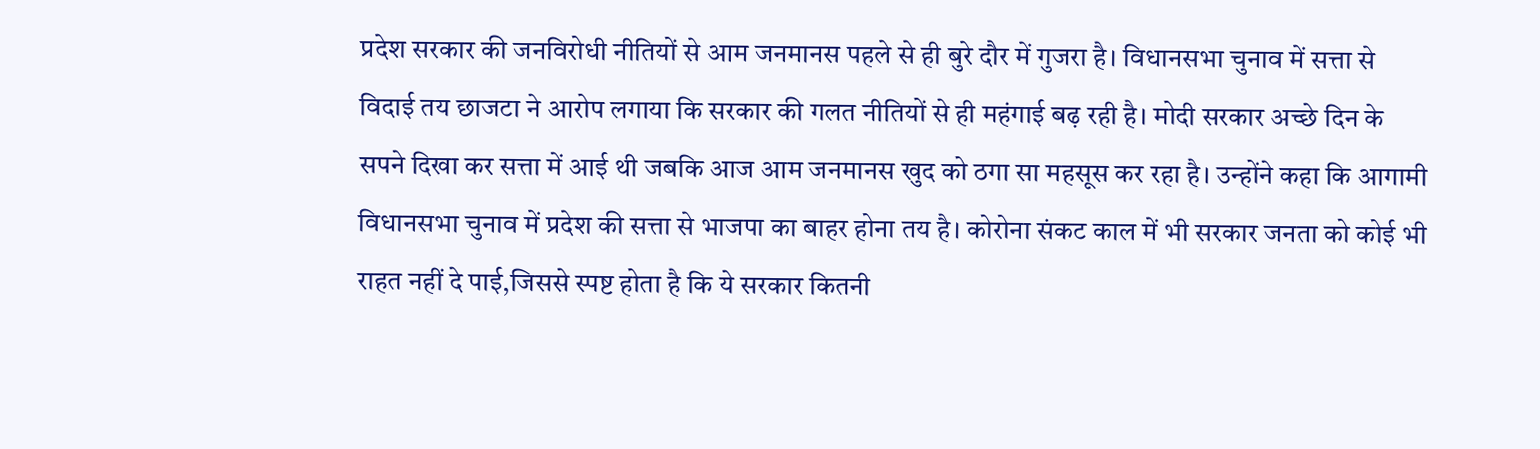प्रदेश सरकार की जनविरोधी नीतियों से आम जनमानस पहले से ही बुरे दौर में गुजरा है। विधानसभा चुनाव में सत्ता से विदाई तय छाजटा ने आरोप लगाया कि सरकार की गलत नीतियों से ही महंगाई बढ़ रही है। मोदी सरकार अच्छे दिन के सपने दिखा कर सत्ता में आई थी जबकि आज आम जनमानस खुद को ठगा सा महसूस कर रहा है। उन्होंने कहा कि आगामी विधानसभा चुनाव में प्रदेश की सत्ता से भाजपा का बाहर होना तय है। कोरोना संकट काल में भी सरकार जनता को कोई भी राहत नहीं दे पाई,जिससे स्पष्ट होता है कि ये सरकार कितनी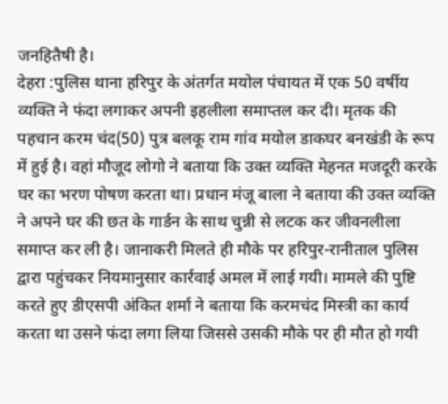जनहितैषी है।
देहरा :पुलिस थाना हरिपुर के अंतर्गत मयोल पंचायत में एक 50 वर्षीय व्यक्ति ने फंदा लगाकर अपनी इहलीला समाप्तल कर दी। मृतक की पहचान करम चंद(50) पुत्र बलकू राम गांव मयोल डाकघर बनखंडी के रूप में हुई है। वहां मौजूद लोगो ने बताया कि उक्त व्यक्ति मेहनत मजदूरी करके घर का भरण पोषण करता था। प्रधान मंजू बाला ने बताया की उक्त व्यक्ति ने अपने घर की छत के गार्डन के साथ चुन्नी से लटक कर जीवनलीला समाप्त कर ली है। जानाकरी मिलते ही मौके पर हरिपुर-रानीताल पुलिस द्वारा पहुंचकर नियमानुसार कार्रवाई अमल में लाई गयी। मामले की पुष्टि करते हुए डीएसपी अंकित शर्मा ने बताया कि करमचंद मिस्त्री का कार्य करता था उसने फंदा लगा लिया जिससे उसकी मौके पर ही मौत हो गयी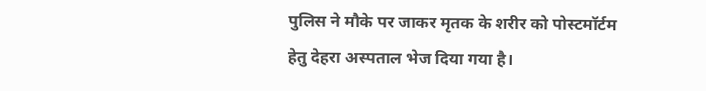पुलिस ने मौके पर जाकर मृतक के शरीर को पोस्टमॉर्टम हेतु देहरा अस्पताल भेज दिया गया है।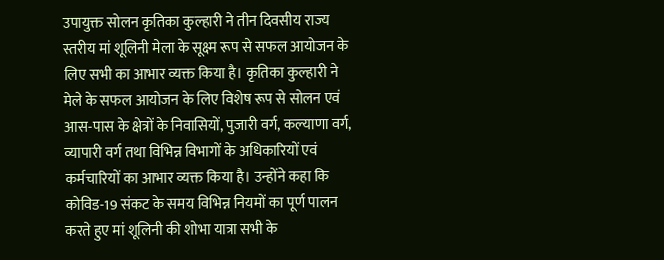उपायुक्त सोलन कृतिका कुल्हारी ने तीन दिवसीय राज्य स्तरीय मां शूलिनी मेला के सूक्ष्म रूप से सफल आयोजन के लिए सभी का आभार व्यक्त किया है। कृतिका कुल्हारी ने मेले के सफल आयोजन के लिए विशेष रूप से सोलन एवं आस-पास के क्षेत्रों के निवासियों, पुजारी वर्ग, कल्याणा वर्ग, व्यापारी वर्ग तथा विभिन्न विभागों के अधिकारियों एवं कर्मचारियों का आभार व्यक्त किया है। उन्होंने कहा कि कोविड-19 संकट के समय विभिन्न नियमों का पूर्ण पालन करते हुए मां शूलिनी की शोभा यात्रा सभी के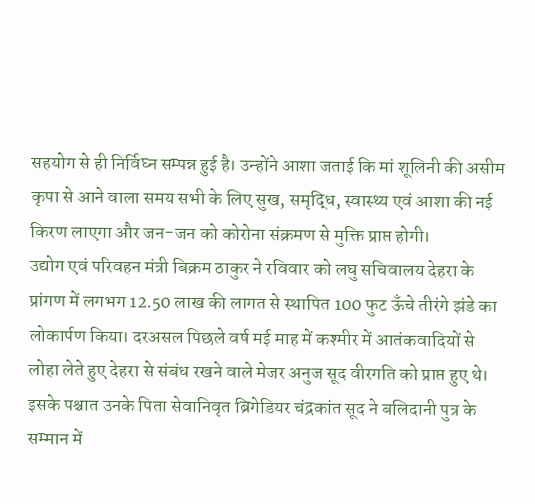सहयोग से ही निर्विघ्न सम्पन्न हुई है। उन्होंने आशा जताई कि मां शूलिनी की असीम कृपा से आने वाला समय सभी के लिए सुख, समृद्धि, स्वास्थ्य एवं आशा की नई किरण लाएगा और जन-जन को कोरोना संक्रमण से मुक्ति प्राप्त होगी।
उद्योग एवं परिवहन मंत्री बिक्रम ठाकुर ने रविवार को लघु सचिवालय देहरा के प्रांगण में लगभग 12.50 लाख की लागत से स्थापित 100 फुट ऊँचे तीरंगे झंडे का लोकार्पण किया। दरअसल पिछले वर्ष मई माह में कश्मीर में आतंकवादियों से लोहा लेते हुए देहरा से संबंध रखने वाले मेजर अनुज सूद वीरगति को प्राप्त हुए थे। इसके पश्चात उनके पिता सेवानिवृत ब्रिगेडियर चंद्रकांत सूद ने बलिदानी पुत्र के सम्मान में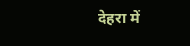देहरा में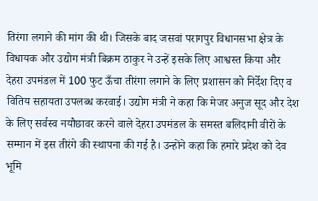तिरंगा लगाने की मांग की थी। जिसके बाद जसवां परागपुर विधानसभा क्षेत्र के विधायक और उद्योग मंत्री बिक्रम ठाकुर ने उन्हें इसके लिए आश्वस्त किया और देहरा उपमंडल में 100 फुट ऊँचा तीरंगा लगाने के लिए प्रशासन को निर्देश दिए व वितिय सहायता उपलब्ध करवाई। उद्योग मंत्री ने कहा कि मेजर अनुज सूद और देश के लिए सर्वस्व नयौछावर करने वाले देहरा उपमंडल के समस्त बलिदानी वीरों के सम्मान में इस तीरंगे की स्थापना की गई है। उन्होंने कहा कि हमारे प्रदेश को देव भूमि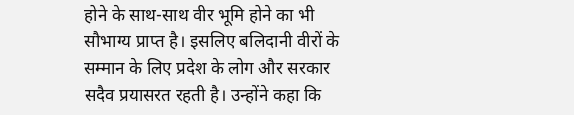होने के साथ-साथ वीर भूमि होने का भी सौभाग्य प्राप्त है। इसलिए बलिदानी वीरों के सम्मान के लिए प्रदेश के लोग और सरकार सदैव प्रयासरत रहती है। उन्होंने कहा कि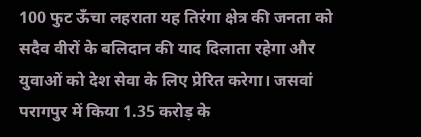100 फुट ऊँचा लहराता यह तिरंगा क्षेत्र की जनता को सदैव वीरों के बलिदान की याद दिलाता रहेगा और युवाओं को देश सेवा के लिए प्रेरित करेगा। जसवां परागपुर में किया 1.35 करोड़ के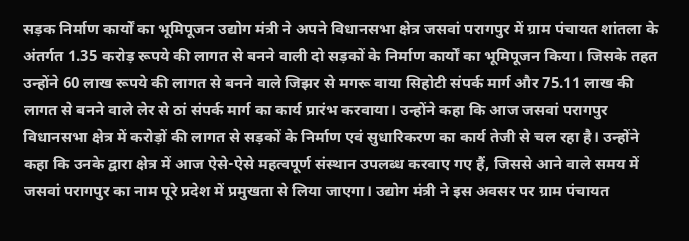सड़क निर्माण कार्यों का भूमिपूजन उद्योग मंत्री ने अपने विधानसभा क्षेत्र जसवां परागपुर में ग्राम पंचायत शांतला के अंतर्गत 1.35 करोड़ रूपये की लागत से बनने वाली दो सड़कों के निर्माण कार्यों का भूमिपूजन किया। जिसके तहत उन्होंने 60 लाख रूपये की लागत से बनने वाले जिझर से मगरू वाया सिहोटी संपर्क मार्ग और 75.11 लाख की लागत से बनने वाले लेर से ठां संपर्क मार्ग का कार्य प्रारंभ करवाया। उन्होंने कहा कि आज जसवां परागपुर विधानसभा क्षेत्र में करोड़ों की लागत से सड़कों के निर्माण एवं सुधारिकरण का कार्य तेजी से चल रहा है। उन्होंने कहा कि उनके द्वारा क्षेत्र में आज ऐसे-ऐसे महत्वपूर्ण संस्थान उपलब्ध करवाए गए हैं, जिससे आने वाले समय में जसवां परागपुर का नाम पूरे प्रदेश में प्रमुखता से लिया जाएगा। उद्योग मंत्री ने इस अवसर पर ग्राम पंचायत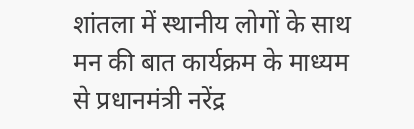शांतला में स्थानीय लोगों के साथ मन की बात कार्यक्रम के माध्यम से प्रधानमंत्री नरेंद्र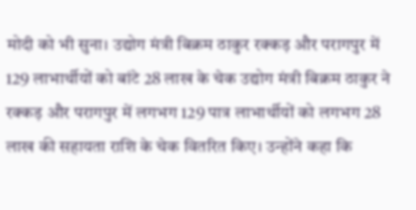मोदी को भी सुना। उद्योग मंत्री बिक्रम ठाकुर रक्कड़ और परागपुर में 129 लाभार्थीयों को बांटे 28 लाख के चेक उद्योग मंत्री बिक्रम ठाकुर ने रक्कड़ और परागपुर में लगभग 129 पात्र लाभार्थीयों को लगभग 28 लाख की सहायता राशि के चेक वितरित किए। उन्होंने कहा कि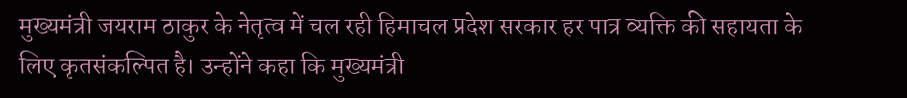मुख्यमंत्री जयराम ठाकुर के नेतृत्व में चल रही हिमाचल प्रदेश सरकार हर पात्र व्यक्ति की सहायता के लिए कृतसंकल्पित है। उन्होंने कहा कि मुख्यमंत्री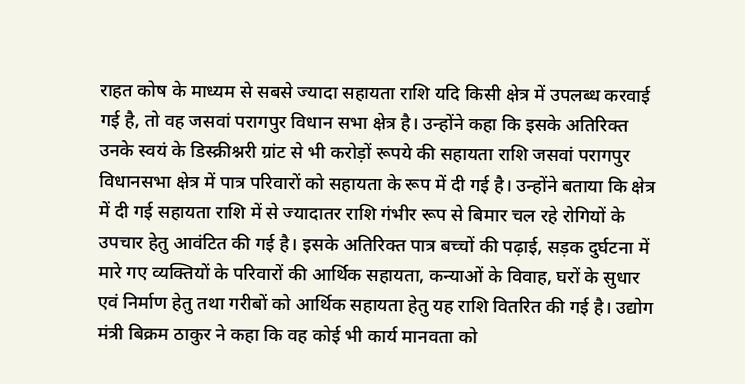राहत कोष के माध्यम से सबसे ज्यादा सहायता राशि यदि किसी क्षेत्र में उपलब्ध करवाई गई है, तो वह जसवां परागपुर विधान सभा क्षेत्र है। उन्होंने कहा कि इसके अतिरिक्त उनके स्वयं के डिस्क्रीश्नरी ग्रांट से भी करोड़ों रूपये की सहायता राशि जसवां परागपुर विधानसभा क्षेत्र में पात्र परिवारों को सहायता के रूप में दी गई है। उन्होंने बताया कि क्षेत्र में दी गई सहायता राशि में से ज्यादातर राशि गंभीर रूप से बिमार चल रहे रोगियों के उपचार हेतु आवंटित की गई है। इसके अतिरिक्त पात्र बच्चों की पढ़ाई, सड़क दुर्घटना में मारे गए व्यक्तियों के परिवारों की आर्थिक सहायता, कन्याओं के विवाह, घरों के सुधार एवं निर्माण हेतु तथा गरीबों को आर्थिक सहायता हेतु यह राशि वितरित की गई है। उद्योग मंत्री बिक्रम ठाकुर ने कहा कि वह कोई भी कार्य मानवता को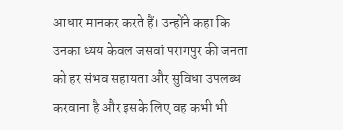आधार मानकर करते हैं। उन्होंने कहा कि उनका ध्यय केवल जसवां परागपुर की जनता को हर संभव सहायता और सुविधा उपलब्ध करवाना है और इसके लिए वह कभी भी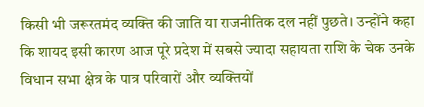किसी भी जरूरतमंद व्यक्ति की जाति या राजनीतिक दल नहीं पुछते। उन्होंने कहा कि शायद इसी कारण आज पूरे प्रदेश में सबसे ज्यादा सहायता राशि के चेक उनके विधान सभा क्षेत्र के पात्र परिवारों और व्यक्तियों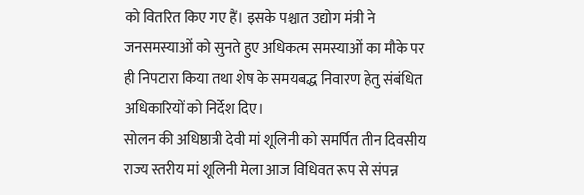को वितरित किए गए हैं। इसके पश्चात उद्योग मंत्री ने जनसमस्याओं को सुनते हुए अधिकत्म समस्याओं का मौके पर ही निपटारा किया तथा शेष के समयबद्ध निवारण हेतु संबंधित अधिकारियों को निर्देश दिए।
सोलन की अधिष्ठात्री देवी मां शूलिनी को समर्पित तीन दिवसीय राज्य स्तरीय मां शूलिनी मेला आज विधिवत रूप से संपन्न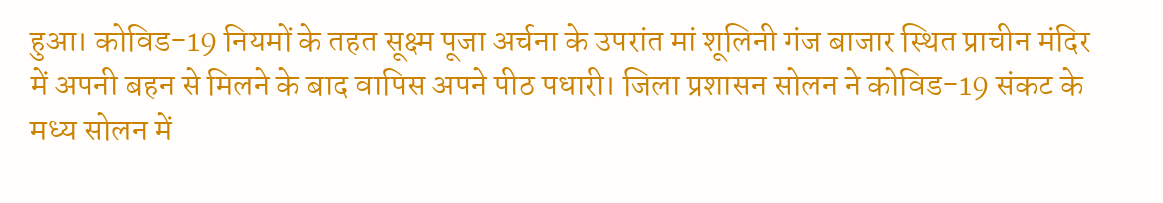हुआ। कोविड-19 नियमों के तहत सूक्ष्म पूजा अर्चना के उपरांत मां शूलिनी गंज बाजार स्थित प्राचीन मंदिर में अपनी बहन से मिलने के बाद वापिस अपने पीठ पधारी। जिला प्रशासन सोलन ने कोविड-19 संकट के मध्य सोलन में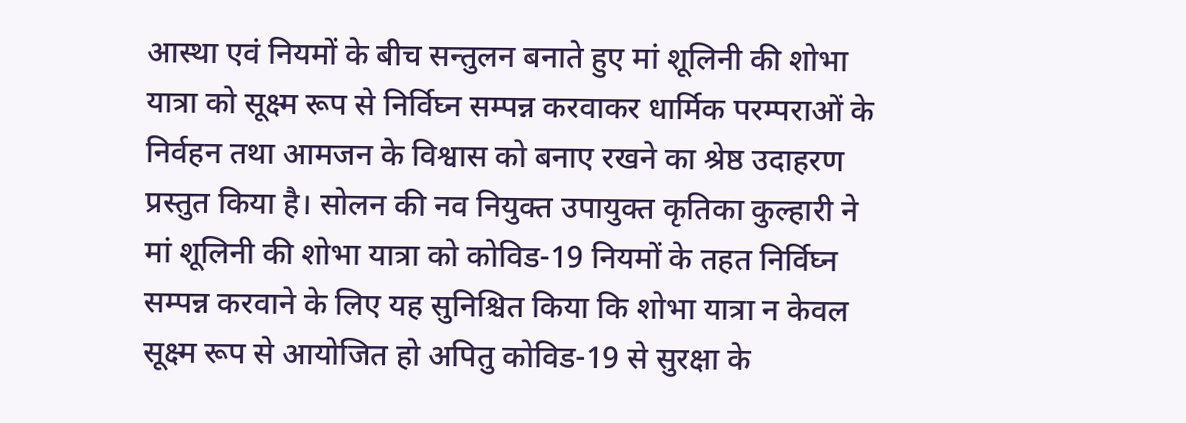आस्था एवं नियमों के बीच सन्तुलन बनाते हुए मां शूलिनी की शोभा यात्रा को सूक्ष्म रूप से निर्विघ्न सम्पन्न करवाकर धार्मिक परम्पराओं के निर्वहन तथा आमजन के विश्वास को बनाए रखने का श्रेष्ठ उदाहरण प्रस्तुत किया है। सोलन की नव नियुक्त उपायुक्त कृतिका कुल्हारी ने मां शूलिनी की शोभा यात्रा को कोविड-19 नियमों के तहत निर्विघ्न सम्पन्न करवाने के लिए यह सुनिश्चित किया कि शोभा यात्रा न केवल सूक्ष्म रूप से आयोजित हो अपितु कोविड-19 से सुरक्षा के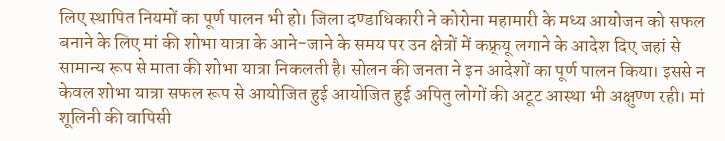लिए स्थापित नियमों का पूर्ण पालन भी हो। जिला दण्डाधिकारी ने कोरोना महामारी के मध्य आयोजन को सफल बनाने के लिए मां की शोभा यात्रा के आने-जाने के समय पर उन क्षेत्रों में कफ्र्यू लगाने के आदेश दिए जहां से सामान्य रूप से माता की शोभा यात्रा निकलती है। सोलन की जनता ने इन आदेशों का पूर्ण पालन किया। इससे न केवल शोभा यात्रा सफल रूप से आयोजित हुई आयोजित हुई अपितु लोगों की अटूट आस्था भी अक्षुण्ण रही। मां शूलिनी की वापिसी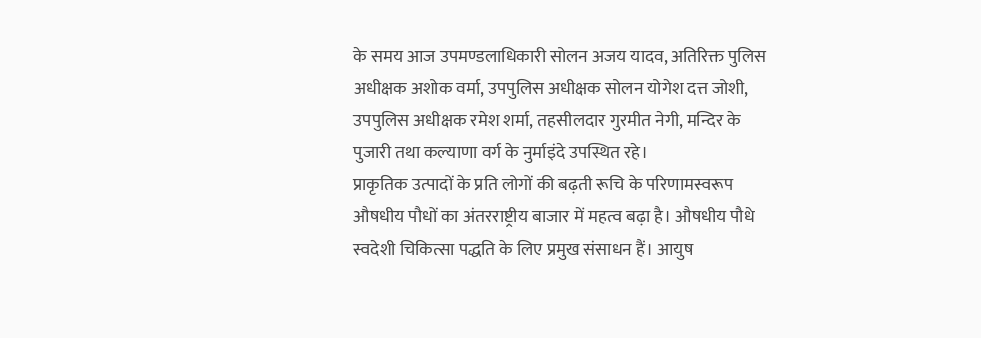के समय आज उपमण्डलाधिकारी सोलन अजय यादव, अतिरिक्त पुलिस अधीक्षक अशोक वर्मा, उपपुलिस अधीक्षक सोलन योगेश दत्त जोशी, उपपुलिस अधीक्षक रमेश शर्मा, तहसीलदार गुरमीत नेगी, मन्दिर के पुजारी तथा कल्याणा वर्ग के नुर्माइंदे उपस्थित रहे।
प्राकृतिक उत्पादों के प्रति लोगों की बढ़ती रूचि के परिणामस्वरूप औषधीय पौधों का अंतरराष्ट्रीय बाजार में महत्व बढ़ा है। औषधीय पौधे स्वदेशी चिकित्सा पद्धति के लिए प्रमुख संसाधन हैं। आयुष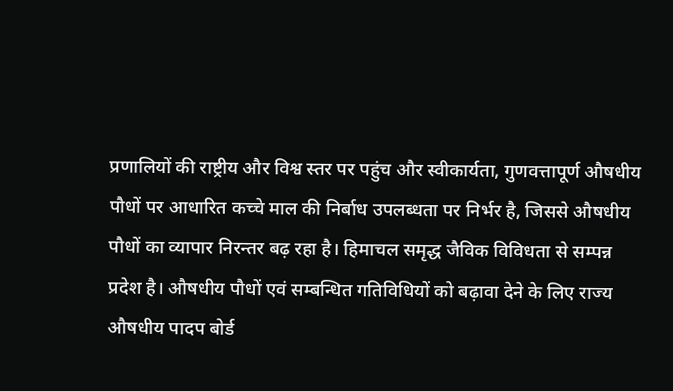प्रणालियों की राष्ट्रीय और विश्व स्तर पर पहुंच और स्वीकार्यता, गुणवत्तापूर्ण औषधीय पौधों पर आधारित कच्चे माल की निर्बाध उपलब्धता पर निर्भर है, जिससे औषधीय पौधों का व्यापार निरन्तर बढ़ रहा है। हिमाचल समृद्ध जैविक विविधता से सम्पन्न प्रदेश है। औषधीय पौधों एवं सम्बन्धित गतिविधियों को बढ़ावा देने के लिए राज्य औषधीय पादप बोर्ड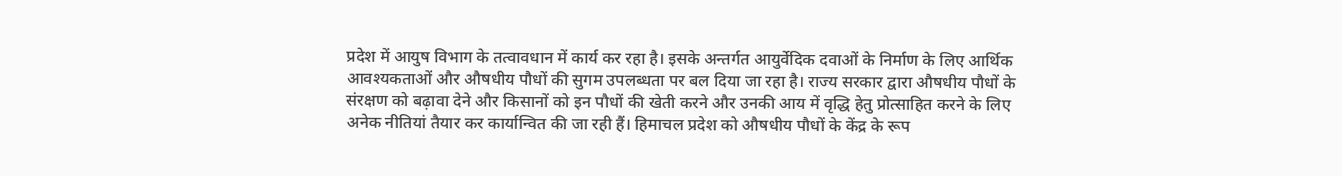प्रदेश में आयुष विभाग के तत्वावधान में कार्य कर रहा है। इसके अन्तर्गत आयुर्वेदिक दवाओं के निर्माण के लिए आर्थिक आवश्यकताओं और औषधीय पौधों की सुगम उपलब्धता पर बल दिया जा रहा है। राज्य सरकार द्वारा औषधीय पौधों के संरक्षण को बढ़ावा देने और किसानों को इन पौधों की खेती करने और उनकी आय में वृद्धि हेतु प्रोत्साहित करने के लिए अनेक नीतियां तैयार कर कार्यान्वित की जा रही हैं। हिमाचल प्रदेश को औषधीय पौधों के केंद्र के रूप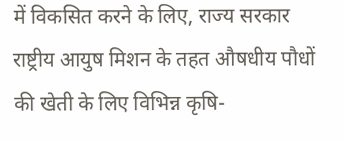में विकसित करने के लिए, राज्य सरकार राष्ट्रीय आयुष मिशन के तहत औषधीय पौधों की खेती के लिए विभिन्न कृषि-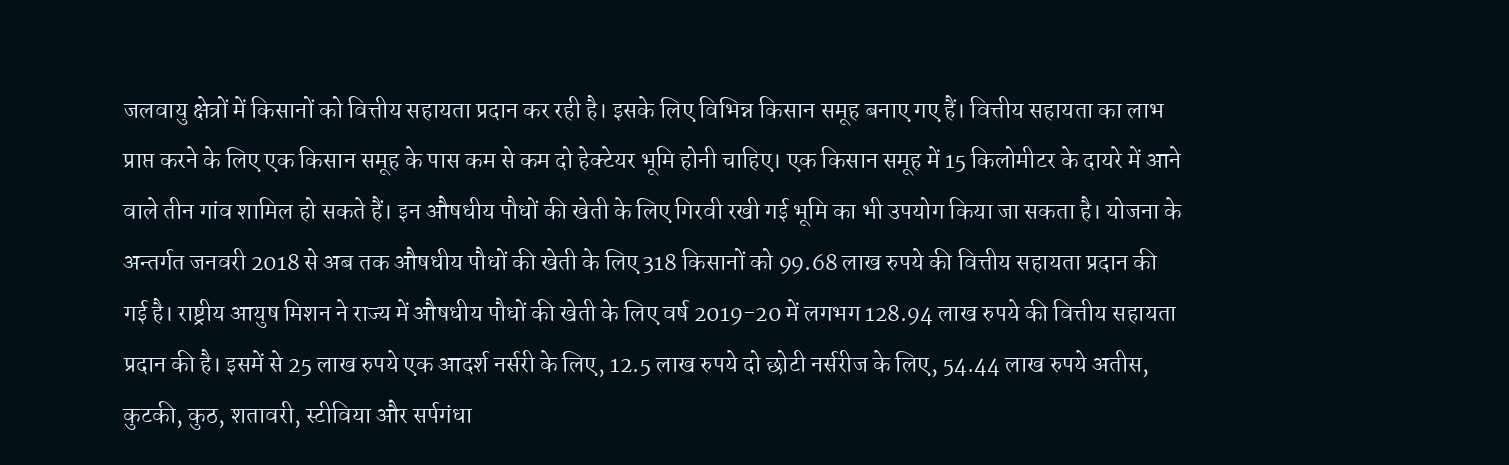जलवायु क्षेत्रों में किसानों को वित्तीय सहायता प्रदान कर रही है। इसके लिए विभिन्न किसान समूह बनाए गए हैं। वित्तीय सहायता का लाभ प्राप्त करने के लिए एक किसान समूह के पास कम से कम दो हेक्टेयर भूमि होनी चाहिए। एक किसान समूह में 15 किलोमीटर के दायरे में आने वाले तीन गांव शामिल हो सकते हैं। इन औषधीय पौधों की खेती के लिए गिरवी रखी गई भूमि का भी उपयोग किया जा सकता है। योजना के अन्तर्गत जनवरी 2018 से अब तक औषधीय पौधों की खेती के लिए 318 किसानों को 99.68 लाख रुपये की वित्तीय सहायता प्रदान की गई है। राष्ट्रीय आयुष मिशन ने राज्य में औषधीय पौधों की खेती के लिए वर्ष 2019-20 में लगभग 128.94 लाख रुपये की वित्तीय सहायता प्रदान की है। इसमें से 25 लाख रुपये एक आदर्श नर्सरी के लिए, 12.5 लाख रुपये दो छोटी नर्सरीज के लिए, 54.44 लाख रुपये अतीस, कुटकी, कुठ, शतावरी, स्टीविया और सर्पगंधा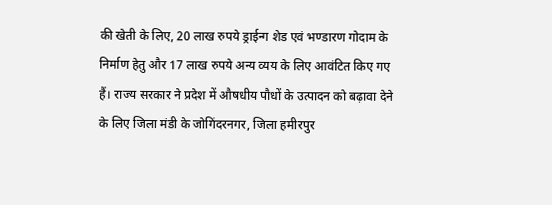की खेती के लिए, 20 लाख रुपये ड्राईन्ग शेड एवं भण्डारण गोदाम के निर्माण हेतु और 17 लाख रुपये अन्य व्यय के लिए आवंटित किए गए हैं। राज्य सरकार ने प्रदेश में औषधीय पौधों के उत्पादन को बढ़ावा देने के लिए जिला मंडी के जोगिंदरनगर, जिला हमीरपुर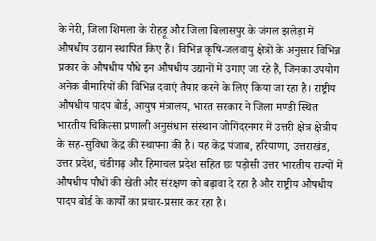के नेरी, जिला शिमला के रोहड़ू और जिला बिलासपुर के जंगल झलेड़ा में औषधीय उद्यान स्थापित किए हैं। विभिन्न कृषि-जलवायु क्षेत्रों के अनुसार विभिन्न प्रकार के औषधीय पौधे इन औषधीय उद्यानों में उगाए जा रहे हैं, जिनका उपयोग अनेक बीमारियों की विभिन्न दवाएं तैयार करने के लिए किया जा रहा है। राष्ट्रीय औषधीय पादप बोर्ड, आयुष मंत्रालय, भारत सरकार ने जिला मण्डी स्थित भारतीय चिकित्सा प्रणाली अनुसंधान संस्थान जोगिंदरनगर में उत्तरी क्षेत्र क्षेत्रीय के सह-सुविधा केंद्र की स्थापना की है। यह केंद्र पंजाब, हरियाणा, उत्तराखंड, उत्तर प्रदेश, चंडीगढ़ और हिमाचल प्रदेश सहित छः पड़ोसी उत्तर भारतीय राज्यों में औषधीय पौधों की खेती और संरक्षण को बढ़ावा दे रहा है और राष्ट्रीय औषधीय पादप बोर्ड के कार्यों का प्रचार-प्रसार कर रहा है।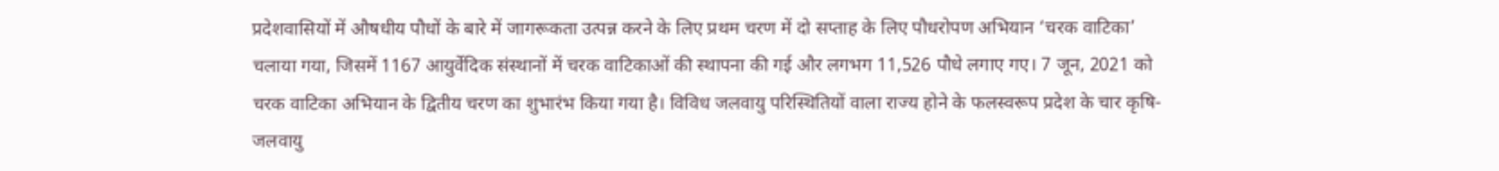प्रदेशवासियों में औषधीय पौधों के बारे में जागरूकता उत्पन्न करने के लिए प्रथम चरण में दो सप्ताह के लिए पौधरोपण अभियान ‘चरक वाटिका’ चलाया गया, जिसमें 1167 आयुर्वेदिक संस्थानों में चरक वाटिकाओं की स्थापना की गई और लगभग 11,526 पौधे लगाए गए। 7 जून, 2021 को चरक वाटिका अभियान के द्वितीय चरण का शुभारंभ किया गया है। विविध जलवायु परिस्थितियों वाला राज्य होने के फलस्वरूप प्रदेश के चार कृषि-जलवायु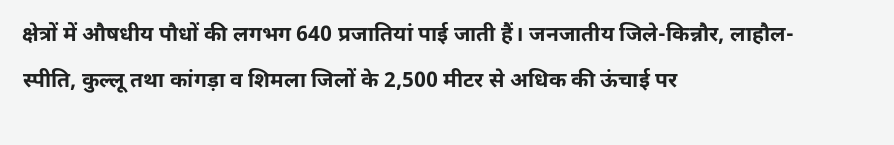क्षेत्रों में औषधीय पौधों की लगभग 640 प्रजातियां पाई जाती हैं। जनजातीय जिले-किन्नौर, लाहौल-स्पीति, कुल्लू तथा कांगड़ा व शिमला जिलों के 2,500 मीटर से अधिक की ऊंचाई पर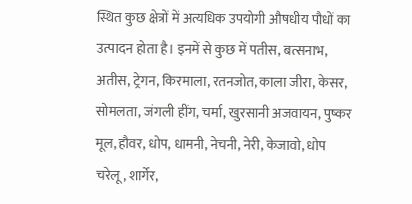स्थित कुछ क्षेत्रों में अत्यधिक उपयोगी औषधीय पौधों का उत्पादन होता है। इनमें से कुछ में पतीस, बत्सनाभ, अतीस, ट्रेगन, किरमाला, रतनजोत, काला जीरा, केसर, सोमलता, जंगली हींग, चर्मा, खुरसानी अजवायन, पुष्कर मूल, हौवर, धोप, धामनी, नेचनी, नेरी, केजावो, धोप चरेलू, शार्गेर,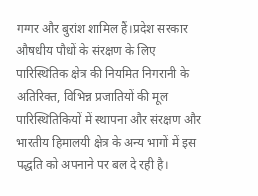गग्गर और बुरांश शामिल हैं।प्रदेश सरकार औषधीय पौधों के संरक्षण के लिए पारिस्थितिक क्षेत्र की नियमित निगरानी के अतिरिक्त, विभिन्न प्रजातियों की मूल पारिस्थितिकियों में स्थापना और संरक्षण और भारतीय हिमालयी क्षेत्र के अन्य भागों में इस पद्धति को अपनाने पर बल दे रही है।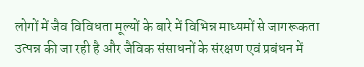लोगों में जैव विविधता मूल्यों के बारे में विभिन्न माध्यमों से जागरूकता उत्पन्न की जा रही है और जैविक संसाधनों के संरक्षण एवं प्रबंधन में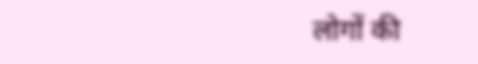लोगों की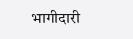भागीदारी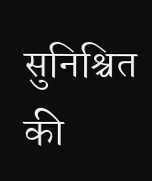सुनिश्चित की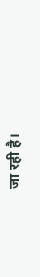जा रही है।